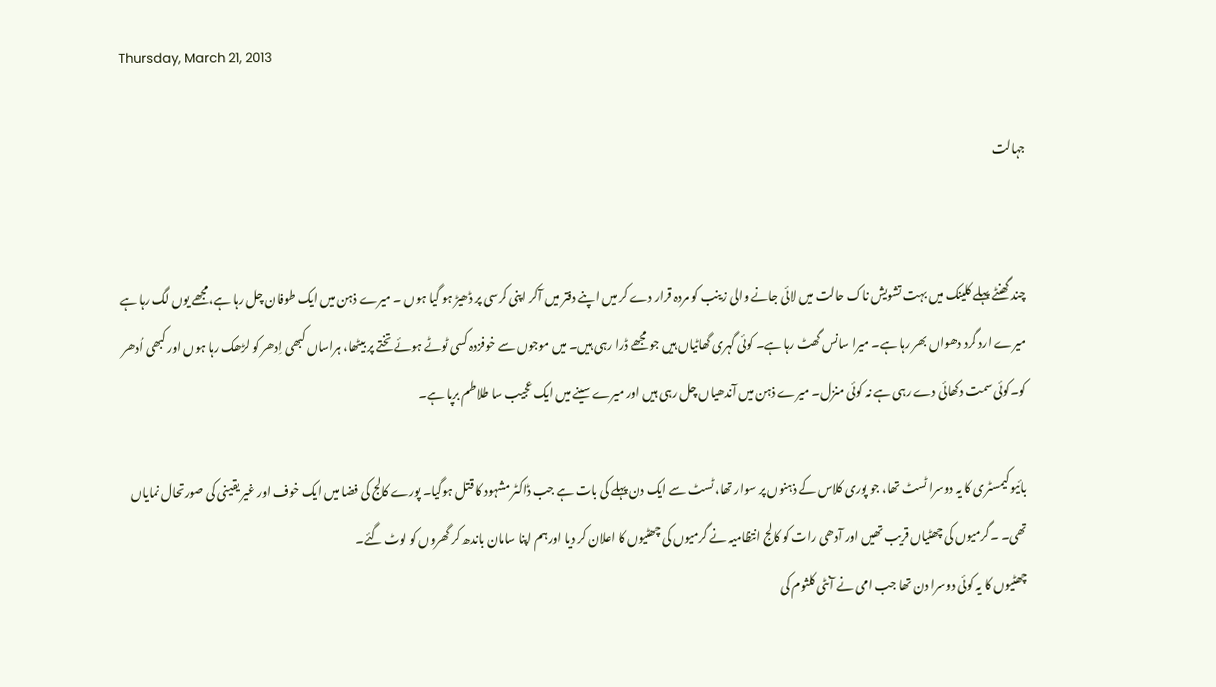Thursday, March 21, 2013

جہالت


چند گھنٹے پہلے کلینک میں بہت تشویش ناک حالت میں لائی جانے والی زینب کو مردہ قرار دے کر میں اپنے دفتر میں آکر اپنی کرسی پر ڈھیڑ ہو گیا ہوں ۔ میرے ذہن میں ایک طوفان چل رہا ہے،مجھے یوں لگ رہا ہے میرے ارد گرد دھواں بھر رہا ہے۔ میرا سانس گھٹ رہا ہے۔ کوئی گہری گھاٹیاں ہیں جو مجھے ڈرا رہی ہیں۔ میں موجوں سے خوفزدہ کسی ٹوٹے ہوئے تختے پر بیٹھا، ہراساں کبھی اِدھر کو لڑھک رہا ہوں اور کبھی اُدھر کو۔کوئی سمت دکھائی دے رہی ہے نہ کوئی منزل۔ میرے ذہن میں آندھیاں چل رہی ہیں اور میرے سینے میں ایک عجیب سا طلاطم برپا ہے۔

بائیو کیمسٹری کا یہ دوسرا ٹسٹ تھا، جو پوری کلاس کے ذہنوں پر سوار تھا، ٹسٹ سے ایک دن پہلے کی بات ہے جب ڈاکٹر مشہود کا قتل ہوگیا۔ پورے کالج کی فضا میں ایک خوف اور غیر یقینی کی صورتحال نمایاں تھی۔ ۔گرمیوں کی چھٹیاں قریب تھیں اور آدھی رات کو کالج انتظامیہ نے گرمیوں کی چھٹیوں کا اعلان کر دیا اورہم اپنا سامان باندھ کر گھروں کو لوٹ گئے۔
چھٹیوں کا یہ کوئی دوسرا دن تھا جب امی نے آنٹی کلثوم کی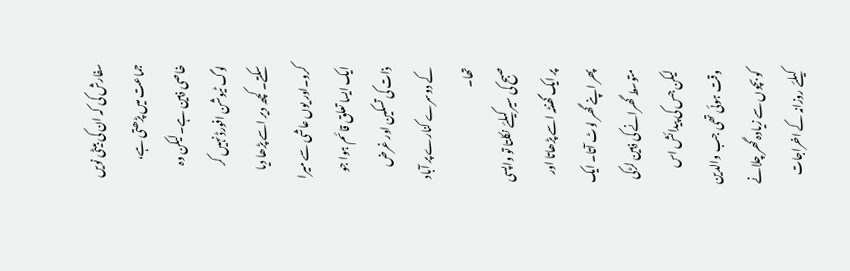سفارش کی کہ ان کی بیٹی نویں جماعت میں پڑھتی ہے، خاصی ذہین ہے۔ لیکن وہ لوگ ٹیوشن افورڈ نہیں کر سکتے۔ کچھ دیر اسے پڑھا دیا کرو۔اور یوں عاشی سے میرا ایک ایسا تعلق قائم ہوا جو ذات کی تسکین اور غرض کے دوسرے کنارے پر آباد تھا۔
صبح کی سیر کیلئے نکلتا تو واپسی پر ایک گھنٹہ اسے پڑھاتا اور پھر اپنے گھر لوٹ آتا۔ ایک متوسط گھرانے کی ذہین لڑکی لیکن جس کی پیدائش اس وقت ہوئی تھی جب والدین کو بچوں سے زیادہ گھر چلانے کیلئے روزانہ کے اخراجات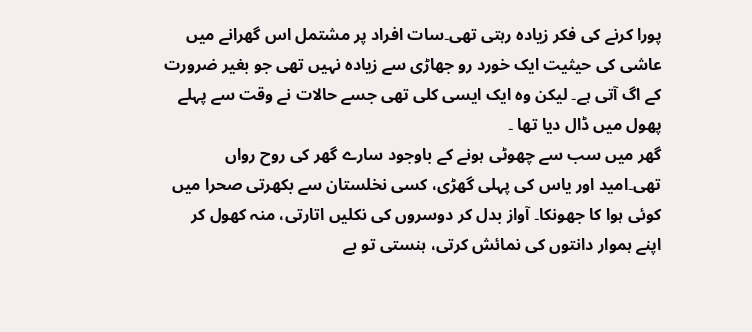پورا کرنے کی فکر زیادہ رہتی تھی۔سات افراد پر مشتمل اس گھرانے میں عاشی کی حیثیت ایک خورد رو جھاڑی سے زیادہ نہیں تھی جو بغیر ضرورت کے اگ آتی ہے۔ لیکن وہ ایک ایسی کلی تھی جسے حالات نے وقت سے پہلے پھول میں ڈال دیا تھا ۔
گھر میں سب سے چھوٹی ہونے کے باوجود سارے گھر کی روح رواں تھی۔امید اور یاس کی پہلی گھڑی، کسی نخلستان سے بکھرتی صحرا میں کوئی ہوا کا جھونکا۔ آواز بدل کر دوسروں کی نکلیں اتارتی، منہ کھول کر اپنے ہموار دانتوں کی نمائش کرتی، ہنستی تو بے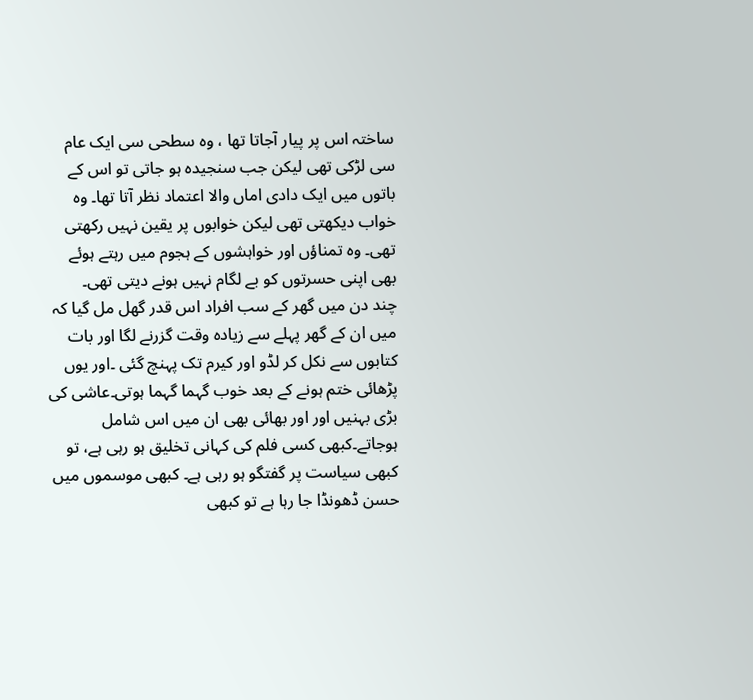ساختہ اس پر پیار آجاتا تھا ، وہ سطحی سی ایک عام سی لڑکی تھی لیکن جب سنجیدہ ہو جاتی تو اس کے باتوں میں ایک دادی اماں والا اعتماد نظر آتا تھا۔ وہ خواب دیکھتی تھی لیکن خوابوں پر یقین نہیں رکھتی تھی۔ وہ تمناؤں اور خواہشوں کے ہجوم میں رہتے ہوئے بھی اپنی حسرتوں کو بے لگام نہیں ہونے دیتی تھی۔
چند دن میں گھر کے سب افراد اس قدر گھل مل گیا کہ میں ان کے گھر پہلے سے زیادہ وقت گزرنے لگا اور بات کتابوں سے نکل کر لڈو اور کیرم تک پہنچ گئی ۔اور یوں پڑھائی ختم ہونے کے بعد خوب گہما گہما ہوتی۔عاشی کی بڑی بہنیں اور اور بھائی بھی ان میں اس شامل ہوجاتے۔کبھی کسی فلم کی کہانی تخلیق ہو رہی ہے، تو کبھی سیاست پر گفتگو ہو رہی ہے۔ کبھی موسموں میں حسن ڈھونڈا جا رہا ہے تو کبھی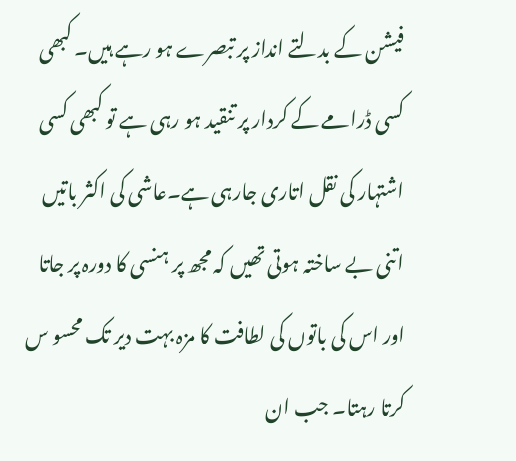فیشن کے بدلتے انداز پر تبصرے ہو رہے ہیں۔ کبھی کسی ڈرامے کے کردار پر تنقید ہو رہی ہے تو کبھی کسی اشتہار کی نقل اتاری جارہی ہے۔عاشی کی اکثر باتیں اتنی بے ساختہ ہوتی تھیں کہ مجھ پر ہنسی کا دورہ پر جاتا اور اس کی باتوں کی لطافت کا مزہ بہت دیر تک محسو س کرتا رہتا۔ جب ان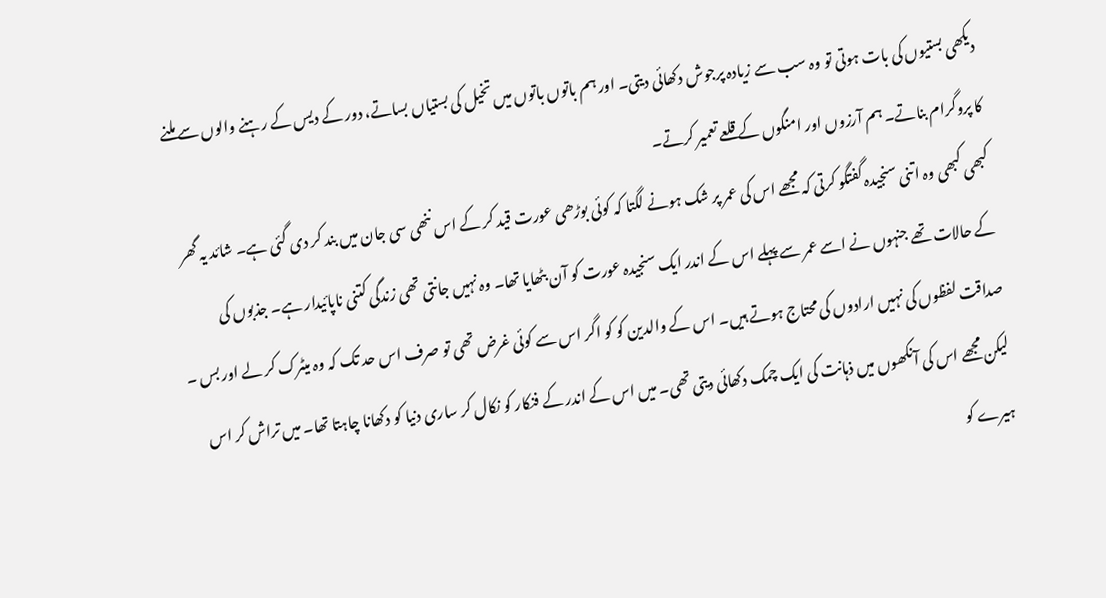دیکھی بستیوں کی بات ہوتی تو وہ سب سے زیادہ پرجوش دکھائی دیتی۔ اور ہم باتوں باتوں میں تخیل کی بستیاں بساتے، دور کے دیس کے رہنے والوں سے ملنے کا پروگرام بناتے۔ ہم آرزوں اور امنگوں کے قلعے تعمیر کرتے۔
کبھی کبھی وہ اتنی سنجیدہ گفتگو کرتی کہ مجھے اس کی عمر پر شک ہونے لگتا کہ کوئی بوڑھی عورت قید کر کے اس ننھی سی جان میں بند کر دی گئی ہے۔ شائد یہ گھر کے حالات تھے جنہوں نے اسے عمر سے پہلے اس کے اندر ایک سنجیدہ عورت کو آن بٹھایا تھا۔ وہ نہیں جانتی تھی زندگی کتنی ناپائیدار ہے۔ جذبوں کی صداقت لفظوں کی نہیں ارادوں کی محتاج ہوتے ہیں۔ اس کے والدین کو کو اگر اس سے کوئی غرض تھی تو صرف اس حد تک کہ وہ میٹرک کر لے اور بس ۔ لیکن مجھے اس کی آنکھوں میں ذہانت کی ایک چمک دکھائی دیتی تھی۔ میں اس کے اندر کے فنکار کو نکال کر ساری دنیا کو دکھانا چاہتا تھا۔ میں تراش کر اس ہیرے کو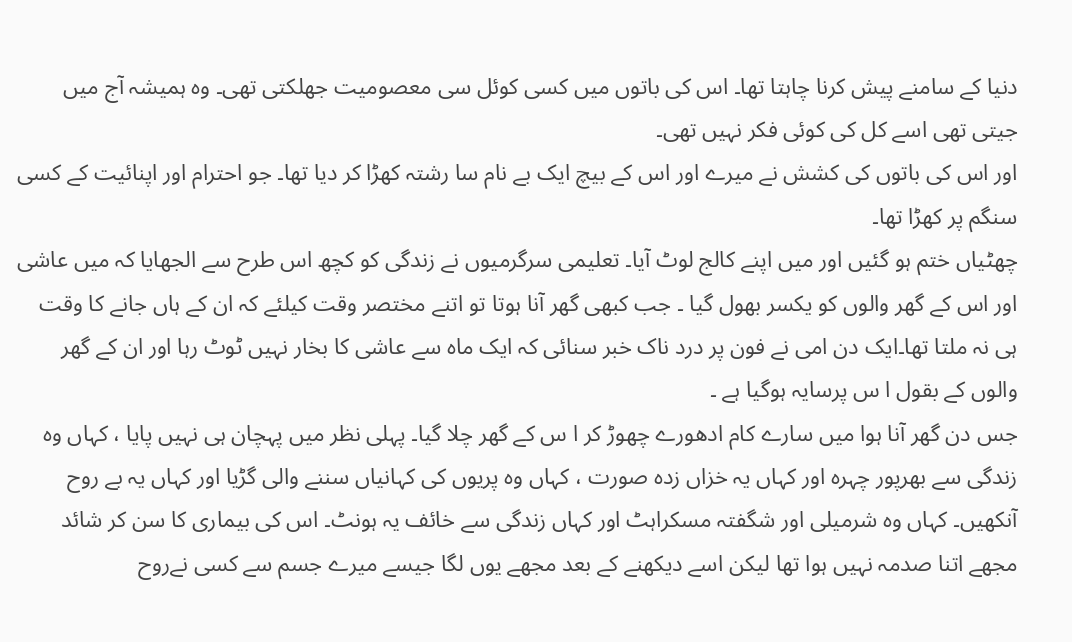دنیا کے سامنے پیش کرنا چاہتا تھا۔ اس کی باتوں میں کسی کوئل سی معصومیت جھلکتی تھی۔ وہ ہمیشہ آج میں جیتی تھی اسے کل کی کوئی فکر نہیں تھی۔
اور اس کی باتوں کی کشش نے میرے اور اس کے بیچ ایک بے نام سا رشتہ کھڑا کر دیا تھا۔ جو احترام اور اپنائیت کے کسی سنگم پر کھڑا تھا۔
چھٹیاں ختم ہو گئیں اور میں اپنے کالج لوٹ آیا۔ تعلیمی سرگرمیوں نے زندگی کو کچھ اس طرح سے الجھایا کہ میں عاشی اور اس کے گھر والوں کو یکسر بھول گیا ۔ جب کبھی گھر آنا ہوتا تو اتنے مختصر وقت کیلئے کہ ان کے ہاں جانے کا وقت ہی نہ ملتا تھا۔ایک دن امی نے فون پر درد ناک خبر سنائی کہ ایک ماہ سے عاشی کا بخار نہیں ٹوٹ رہا اور ان کے گھر والوں کے بقول ا س پرسایہ ہوگیا ہے ۔
جس دن گھر آنا ہوا میں سارے کام ادھورے چھوڑ کر ا س کے گھر چلا گیا۔ پہلی نظر میں پہچان ہی نہیں پایا ، کہاں وہ زندگی سے بھرپور چہرہ اور کہاں یہ خزاں زدہ صورت ، کہاں وہ پریوں کی کہانیاں سننے والی گڑیا اور کہاں یہ بے روح آنکھیں۔ کہاں وہ شرمیلی اور شگفتہ مسکراہٹ اور کہاں زندگی سے خائف یہ ہونٹ۔ اس کی بیماری کا سن کر شائد مجھے اتنا صدمہ نہیں ہوا تھا لیکن اسے دیکھنے کے بعد مجھے یوں لگا جیسے میرے جسم سے کسی نےروح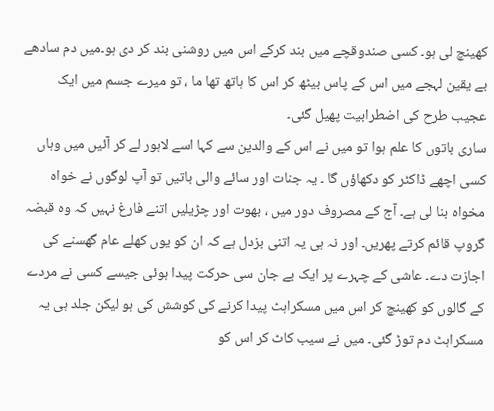کھینچ لی ہو۔ کسی صندوقچے میں بند کرکے اس میں روشنی بند کر دی ہو۔میں دم سادھے بے یقین لہجے میں اس کے پاس بیٹھ کر اس کا ہاتھ تھا ما ، تو میرے جسم میں ایک عجیب طرح کی اضطرابیت پھیل گئی۔
ساری باتوں کا علم ہوا تو میں نے اس کے والدین سے کہا اسے لاہور لے کر آئیں میں وہاں کسی اچھے ڈاکٹر کو دکھاؤں گا ۔ یہ جنات اور سائے والی باتیں تو آپ لوگوں نے خواہ مخواہ بنا لی ہے۔ آج کے مصروف دور میں ، بھوت اور چڑیلیں اتنے فارغ نہیں کہ وہ قبضہ گروپ قائم کرتے پھریں۔ اور نہ ہی یہ اتنی بزدل ہے کہ ان کو یوں کھلے عام گھسنے کی اجازت دے۔ عاشی کے چہرے پر ایک بے جان سی حرکت پیدا ہوئی جیسے کسی نے مردے کے گالوں کو کھینچ کر اس میں مسکراہٹ پیدا کرنے کی کوشش کی ہو لیکن جلد ہی یہ مسکراہٹ دم توڑ گئی۔ میں نے سیب کاٹ کر اس کو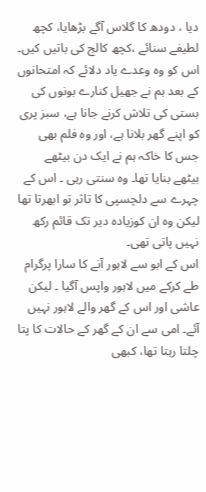دیا ، دودھ کا گلاس آگے بڑھایا، کچھ لطیفے سنائے ،کچھ کالج کی باتیں کیں۔ اس کو وہ وعدے یاد دلائے کہ امتحانوں کے بعد ہم نے جھیل کنارے بونوں کی بستی کی تلاش کرنے جانا ہے، سبز پری کو اپنے گھر بلانا ہے، اور وہ فلم بھی جس کا خاکہ ہم نے ایک دن بیٹھے بیٹھے بنایا تھا۔ وہ سنتی رہی ۔ اس کے چہرے سے دلچسپی کا تاثر تو ابھرتا تھا لیکن وہ ان کوزیادہ دیر تک قائم رکھ نہیں پاتی تھی۔
اس کے ابو سے لاہور آنے کا سارا پرگرام طے کرکے میں لاہور واپس آگیا ۔ لیکن عاشی اور اس کے گھر والے لاہور نہیں آئے۔ امی سے ان کے گھر کے حالات کا پتا چلتا رہتا تھا، کبھی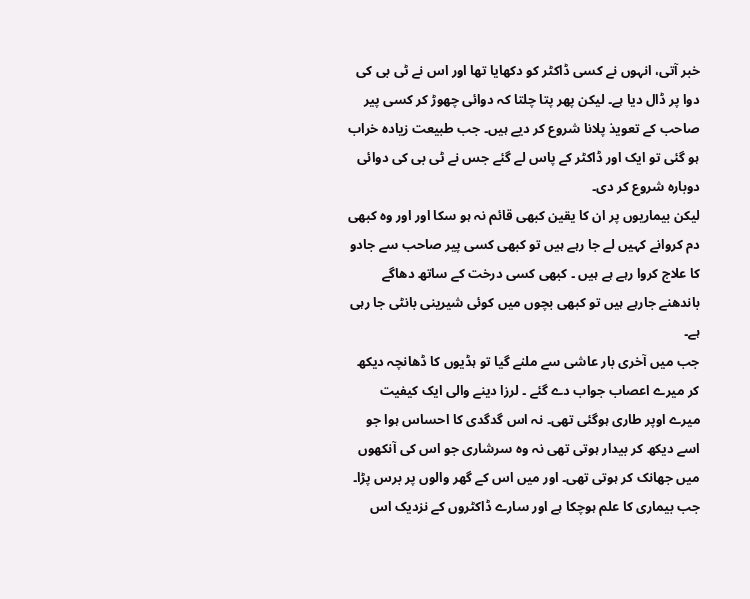خبر آتی، انہوں نے کسی ڈاکٹر کو دکھایا تھا اور اس نے ٹی بی کی دوا پر ڈال دیا ہے۔ لیکن پھر پتا چلتا کہ دوائی چھوڑ کر کسی پیر صاحب کے تعویذ پلانا شروع کر دیے ہیں۔ جب طبیعت زیادہ خراب ہو گئی تو ایک اور ڈاکٹر کے پاس لے گئے جس نے ٹی بی کی دوائی دوبارہ شروع کر دی۔
لیکن بیماریوں پر ان کا یقین کبھی قائم نہ ہو سکا اور اور وہ کبھی دم کروانے کہیں لے جا رہے ہیں تو کبھی کسی پیر صاحب سے جادو کا علاج کروا رہے ہے ہیں ۔ کبھی کسی درخت کے ساتھ دھاگے باندھنے جارہے ہیں تو کبھی بچوں میں کوئی شیرینی بانٹی جا رہی ہے۔
جب میں آخری بار عاشی سے ملنے گیا تو ہڈیوں کا ڈھانچہ دیکھ کر میرے اعصاب جواب دے گئے ۔ لرزا دینے والی ایک کیفیت میرے اوپر طاری ہوگئی تھی۔ نہ اس گدگدی کا احساس ہوا جو اسے دیکھ کر بیدار ہوتی تھی نہ وہ سرشاری جو اس کی آنکھوں میں جھانک کر ہوتی تھی۔ اور میں اس کے گھر والوں پر برس پڑا۔ جب بیماری کا علم ہوچکا ہے اور سارے ڈاکٹروں کے نزدیک اس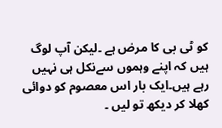کو ٹی بی کا مرض ہے ۔لیکن آپ لوگ ہیں کہ اپنے وہموں سےنکل ہی نہیں رہے ہیں۔ایک بار اس معصوم کو دوائی کھلا کر دیکھ تو لیں ۔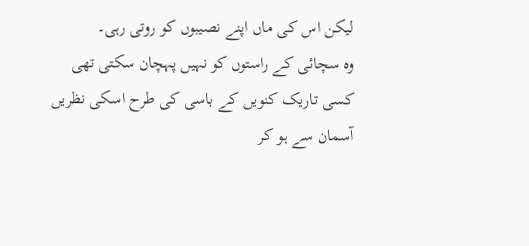لیکن اس کی ماں اپنے نصیبوں کو روتی رہی۔
وہ سچائی کے راستوں کو نہیں پہچان سکتی تھی کسی تاریک کنویں کے باسی کی طرح اسکی نظریں آسمان سے ہو کر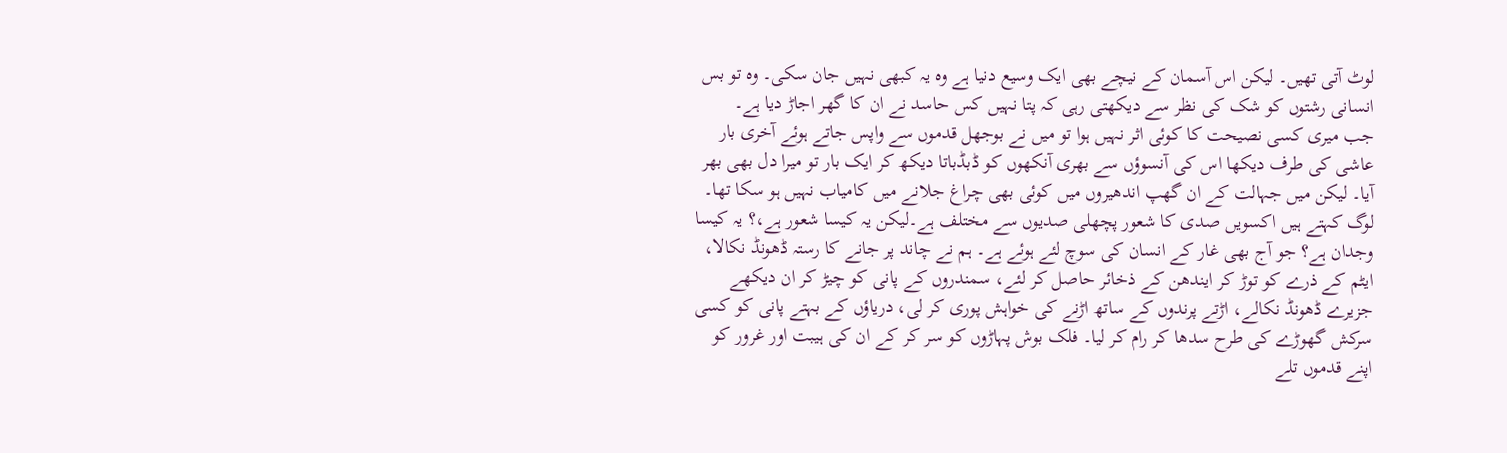لوٹ آتی تھیں۔ لیکن اس آسمان کے نیچے بھی ایک وسیع دنیا ہے وہ یہ کبھی نہیں جان سکی۔ وہ تو بس انسانی رشتوں کو شک کی نظر سے دیکھتی رہی کہ پتا نہیں کس حاسد نے ان کا گھر اجاڑ دیا ہے۔
جب میری کسی نصیحت کا کوئی اثر نہیں ہوا تو میں نے بوجھل قدموں سے واپس جاتے ہوئے آخری بار عاشی کی طرف دیکھا اس کی آنسوؤں سے بھری آنکھوں کو ڈبڈباتا دیکھ کر ایک بار تو میرا دل بھی بھر آیا۔ لیکن میں جہالت کے ان گھپ اندھیروں میں کوئی بھی چراغ جلانے میں کامیاب نہیں ہو سکا تھا۔
لوگ کہتے ہیں اکسویں صدی کا شعور پچھلی صدیوں سے مختلف ہے۔لیکن یہ کیسا شعور ہے،؟ یہ کیسا وجدان ہے؟ جو آج بھی غار کے انسان کی سوچ لئے ہوئے ہے۔ ہم نے چاند پر جانے کا رستہ ڈھونڈ نکالا، ایٹم کے ذرے کو توڑ کر ایندھن کے ذخائر حاصل کر لئے، سمندروں کے پانی کو چیڑ کر ان دیکھے جزیرے ڈھونڈ نکالے، اڑتے پرندوں کے ساتھ اڑنے کی خواہش پوری کر لی، دریاؤں کے بہتے پانی کو کسی سرکش گھوڑے کی طرح سدھا کر رام کر لیا۔ فلک بوش پہاڑوں کو سر کر کے ان کی ہیبت اور غرور کو اپنے قدموں تلے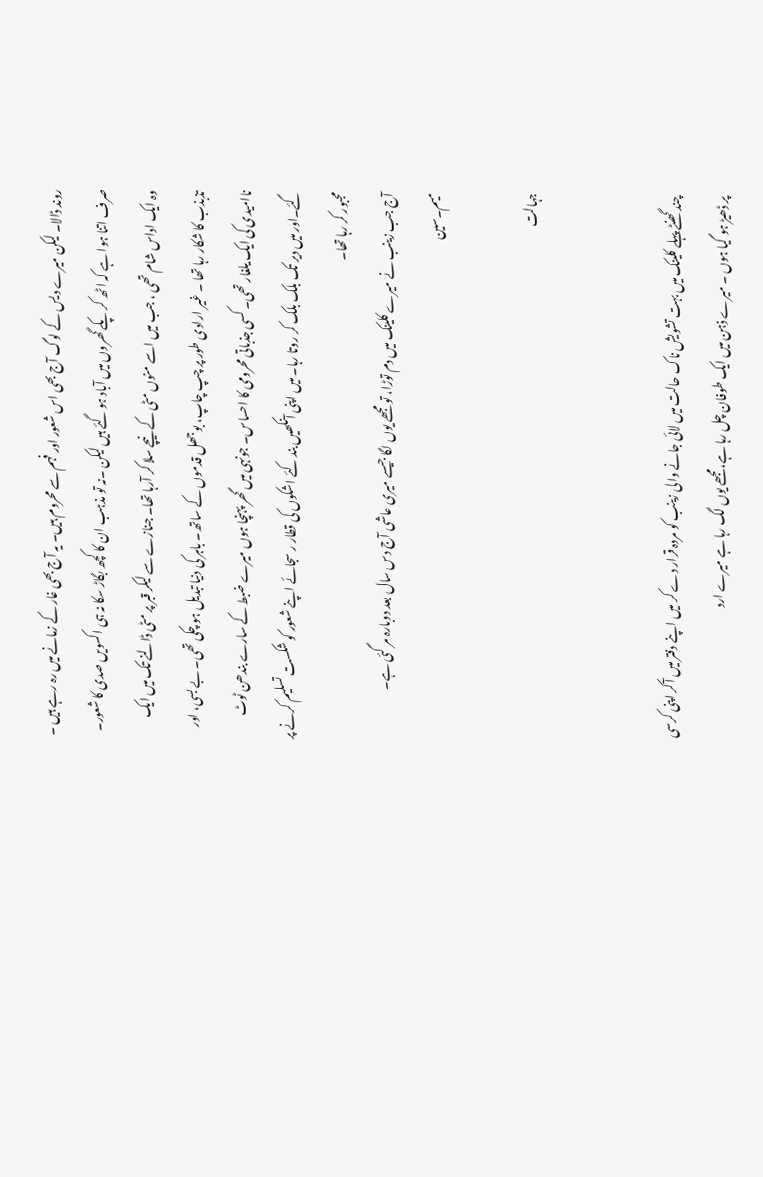روند ڈالا۔ لیکن میرے دیس کے لوگ آج بھی اس شعور اور فہم سے محروم ہیں۔ یہ آج بھی غار کے زمانے میں رہ رہے ہیں ۔ صرف اتنا ہوا ہے کہ اٹھ کر پکے گھروں میں آباد ہو گئے ہیں لیکن ۔نہ تو مذہب ان کا کچھ بگاڑ سکا نہ ہی اکسویں صدی کا شعور۔
وہ ایک اداس شام تھی ، جب میں اسے منوں مٹی کے نیچے سلا کر آرہا تھا۔ جنازے سے لیکر قبر پر مٹی ڈالنے تک میں ایک تذبذب کا شکار رہا تھا ۔ غیر ارادی طور پر چپ چاپ، بوجھل قدموں کے ساتھ۔ باہر کی دنیا تبدیل ہو چکی تھی۔ بے بسی، اور ناامیدی کی ایک یلغار تھی۔ کسی جذباتی محرومی کا احساس۔ جونہی میں گھر پہنچا ہوں میرے ضبط کے سارے بندھن ٹوٹ گئے۔اور میں دیر تک بلک بلک کر روتا رہا۔ میں اپنی آنکھیں بند کئے اشکوں کی قطار ر سجائے اپنے شعور کو شکست تسلیم کرنے پر مجبور کر رہا تھا۔
آج جب زینب نے میرے کلینک میں دم توڑا، تو مجھے یوں لگا جیسے میری عاشی آج دس سال بعد دوبارہ مر گئی ہے۔
میم۔سین

جہالت


چند گھنٹے پہلے کلینک میں بہت تشویش ناک حالت میں لائی جانے والی زینب کو مردہ قرار دے کر میں اپنے دفتر میں آکر اپنی کرسی پر ڈھیڑ ہو گیا ہوں ۔ میرے ذہن میں ایک طوفان چل رہا ہے،مجھے یوں لگ رہا ہے میرے ارد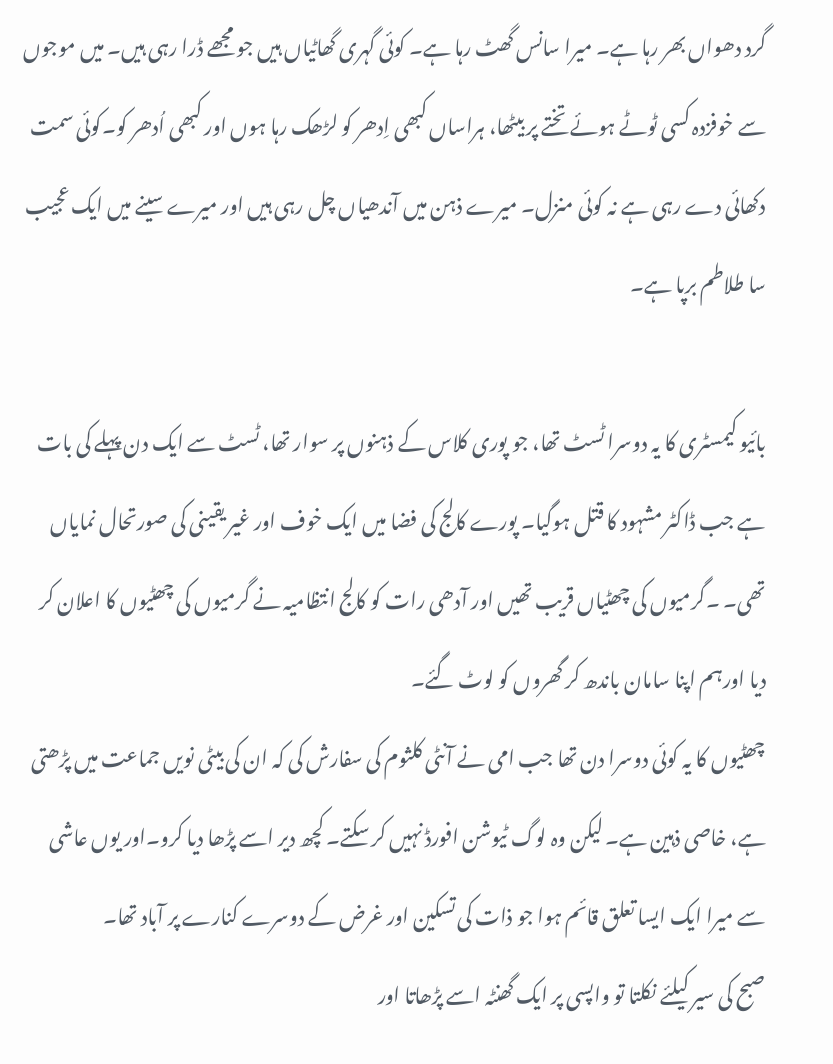گرد دھواں بھر رہا ہے۔ میرا سانس گھٹ رہا ہے۔ کوئی گہری گھاٹیاں ہیں جو مجھے ڈرا رہی ہیں۔ میں موجوں سے خوفزدہ کسی ٹوٹے ہوئے تختے پر بیٹھا، ہراساں کبھی اِدھر کو لڑھک رہا ہوں اور کبھی اُدھر کو۔کوئی سمت دکھائی دے رہی ہے نہ کوئی منزل۔ میرے ذہن میں آندھیاں چل رہی ہیں اور میرے سینے میں ایک عجیب سا طلاطم برپا ہے۔

بائیو کیمسٹری کا یہ دوسرا ٹسٹ تھا، جو پوری کلاس کے ذہنوں پر سوار تھا، ٹسٹ سے ایک دن پہلے کی بات ہے جب ڈاکٹر مشہود کا قتل ہوگیا۔ پورے کالج کی فضا میں ایک خوف اور غیر یقینی کی صورتحال نمایاں تھی۔ ۔گرمیوں کی چھٹیاں قریب تھیں اور آدھی رات کو کالج انتظامیہ نے گرمیوں کی چھٹیوں کا اعلان کر دیا اورہم اپنا سامان باندھ کر گھروں کو لوٹ گئے۔
چھٹیوں کا یہ کوئی دوسرا دن تھا جب امی نے آنٹی کلثوم کی سفارش کی کہ ان کی بیٹی نویں جماعت میں پڑھتی ہے، خاصی ذہین ہے۔ لیکن وہ لوگ ٹیوشن افورڈ نہیں کر سکتے۔ کچھ دیر اسے پڑھا دیا کرو۔اور یوں عاشی سے میرا ایک ایسا تعلق قائم ہوا جو ذات کی تسکین اور غرض کے دوسرے کنارے پر آباد تھا۔
صبح کی سیر کیلئے نکلتا تو واپسی پر ایک گھنٹہ اسے پڑھاتا اور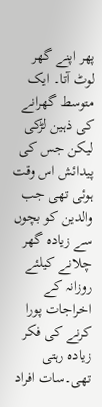پھر اپنے گھر لوٹ آتا۔ ایک متوسط گھرانے کی ذہین لڑکی لیکن جس کی پیدائش اس وقت ہوئی تھی جب والدین کو بچوں سے زیادہ گھر چلانے کیلئے روزانہ کے اخراجات پورا کرنے کی فکر زیادہ رہتی تھی۔سات افراد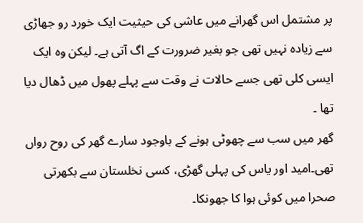پر مشتمل اس گھرانے میں عاشی کی حیثیت ایک خورد رو جھاڑی سے زیادہ نہیں تھی جو بغیر ضرورت کے اگ آتی ہے۔ لیکن وہ ایک ایسی کلی تھی جسے حالات نے وقت سے پہلے پھول میں ڈھال دیا تھا ۔
گھر میں سب سے چھوٹی ہونے کے باوجود سارے گھر کی روح رواں تھی۔امید اور یاس کی پہلی گھڑی، کسی نخلستان سے بکھرتی صحرا میں کوئی ہوا کا جھونکا۔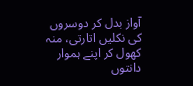آواز بدل کر دوسروں کی نکلیں اتارتی، منہ کھول کر اپنے ہموار دانتوں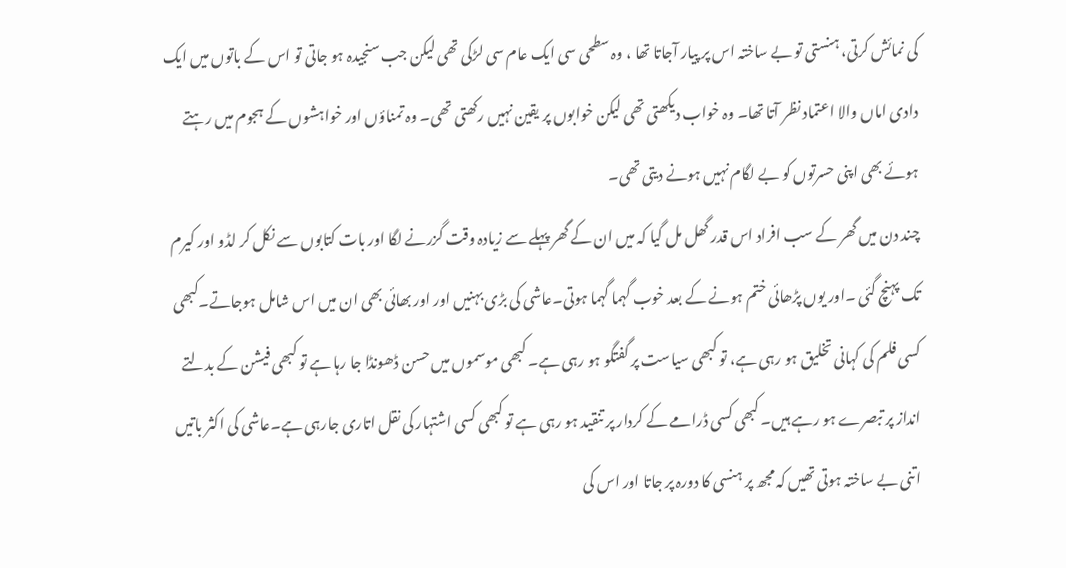کی نمائش کرتی، ہنستی تو بے ساختہ اس پر پیار آجاتا تھا ، وہ سطحی سی ایک عام سی لڑکی تھی لیکن جب سنجیدہ ہو جاتی تو اس کے باتوں میں ایک دادی اماں والا اعتماد نظر آتا تھا۔ وہ خواب دیکھتی تھی لیکن خوابوں پر یقین نہیں رکھتی تھی۔ وہ تمناؤں اور خواہشوں کے ہجوم میں رہتے ہوئے بھی اپنی حسرتوں کو بے لگام نہیں ہونے دیتی تھی۔
چند دن میں گھر کے سب افراد اس قدر گھل مل گیا کہ میں ان کے گھر پہلے سے زیادہ وقت گزرنے لگا اور بات کتابوں سے نکل کر لڈو اور کیرم تک پہنچ گئی ۔اور یوں پڑھائی ختم ہونے کے بعد خوب گہما گہما ہوتی۔عاشی کی بڑی بہنیں اور اور بھائی بھی ان میں اس شامل ہوجاتے۔کبھی کسی فلم کی کہانی تخلیق ہو رہی ہے، تو کبھی سیاست پر گفتگو ہو رہی ہے۔ کبھی موسموں میں حسن ڈھونڈا جا رہا ہے تو کبھی فیشن کے بدلتے انداز پر تبصرے ہو رہے ہیں۔ کبھی کسی ڈرامے کے کردار پر تنقید ہو رہی ہے تو کبھی کسی اشتہار کی نقل اتاری جارہی ہے۔عاشی کی اکثر باتیں اتنی بے ساختہ ہوتی تھیں کہ مجھ پر ہنسی کا دورہ پر جاتا اور اس کی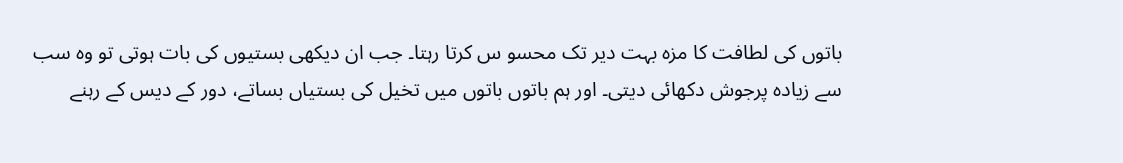باتوں کی لطافت کا مزہ بہت دیر تک محسو س کرتا رہتا۔ جب ان دیکھی بستیوں کی بات ہوتی تو وہ سب سے زیادہ پرجوش دکھائی دیتی۔ اور ہم باتوں باتوں میں تخیل کی بستیاں بساتے، دور کے دیس کے رہنے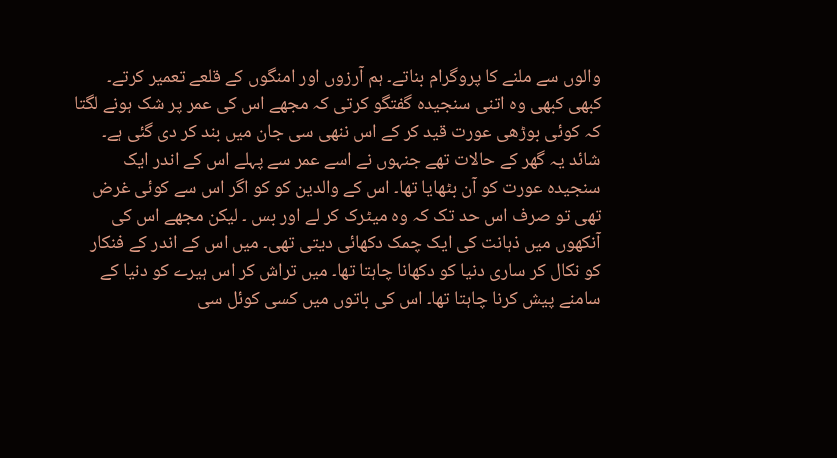والوں سے ملنے کا پروگرام بناتے۔ ہم آرزوں اور امنگوں کے قلعے تعمیر کرتے۔
کبھی کبھی وہ اتنی سنجیدہ گفتگو کرتی کہ مجھے اس کی عمر پر شک ہونے لگتا کہ کوئی بوڑھی عورت قید کر کے اس ننھی سی جان میں بند کر دی گئی ہے۔ شائد یہ گھر کے حالات تھے جنہوں نے اسے عمر سے پہلے اس کے اندر ایک سنجیدہ عورت کو آن بٹھایا تھا۔ اس کے والدین کو کو اگر اس سے کوئی غرض تھی تو صرف اس حد تک کہ وہ میٹرک کر لے اور بس ۔ لیکن مجھے اس کی آنکھوں میں ذہانت کی ایک چمک دکھائی دیتی تھی۔ میں اس کے اندر کے فنکار کو نکال کر ساری دنیا کو دکھانا چاہتا تھا۔ میں تراش کر اس ہیرے کو دنیا کے سامنے پیش کرنا چاہتا تھا۔ اس کی باتوں میں کسی کوئل سی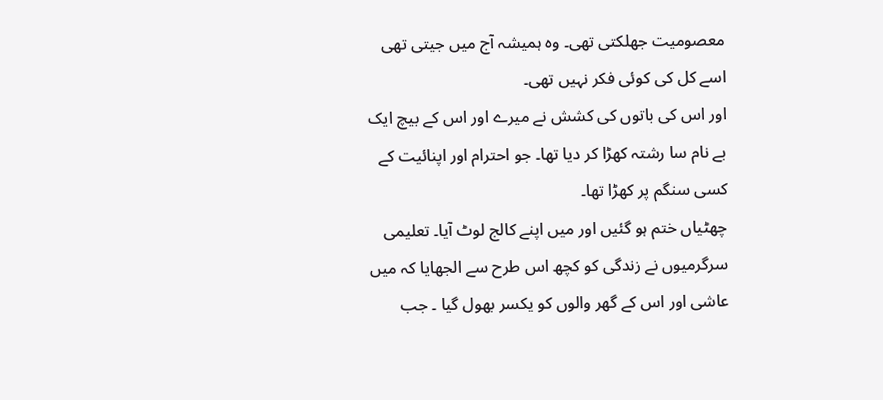معصومیت جھلکتی تھی۔ وہ ہمیشہ آج میں جیتی تھی اسے کل کی کوئی فکر نہیں تھی۔
اور اس کی باتوں کی کشش نے میرے اور اس کے بیچ ایک بے نام سا رشتہ کھڑا کر دیا تھا۔ جو احترام اور اپنائیت کے کسی سنگم پر کھڑا تھا۔
چھٹیاں ختم ہو گئیں اور میں اپنے کالج لوٹ آیا۔ تعلیمی سرگرمیوں نے زندگی کو کچھ اس طرح سے الجھایا کہ میں عاشی اور اس کے گھر والوں کو یکسر بھول گیا ۔ جب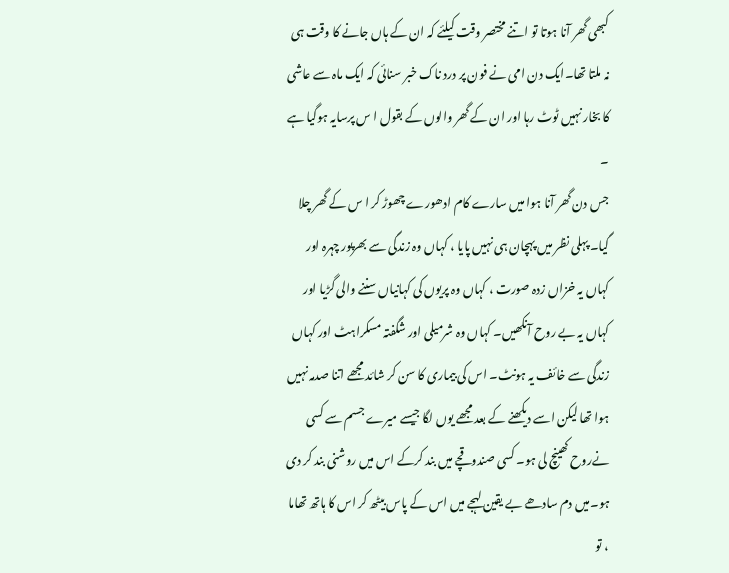کبھی گھر آنا ہوتا تو اتنے مختصر وقت کیلئے کہ ان کے ہاں جانے کا وقت ہی نہ ملتا تھا۔ایک دن امی نے فون پر درد ناک خبر سنائی کہ ایک ماہ سے عاشی کا بخار نہیں ٹوٹ رہا اور ان کے گھر والوں کے بقول ا س پرسایہ ہوگیا ہے ۔
جس دن گھر آنا ہوا میں سارے کام ادھورے چھوڑ کر ا س کے گھر چلا گیا۔ پہلی نظر میں پہچان ہی نہیں پایا ، کہاں وہ زندگی سے بھرپور چہرہ اور کہاں یہ خزاں زدہ صورت ، کہاں وہ پریوں کی کہانیاں سننے والی گڑیا اور کہاں یہ بے روح آنکھیں۔ کہاں وہ شرمیلی اور شگفتہ مسکراہٹ اور کہاں زندگی سے خائف یہ ہونٹ۔ اس کی بیماری کا سن کر شائد مجھے اتنا صدمہ نہیں ہوا تھا لیکن اسے دیکھنے کے بعد مجھے یوں لگا جیسے میرے جسم سے کسی نےروح کھینچ لی ہو۔ کسی صندوقچے میں بند کرکے اس میں روشنی بند کر دی ہو۔میں دم سادھے بے یقین لہجے میں اس کے پاس بیٹھ کر اس کا ہاتھ تھاما ، تو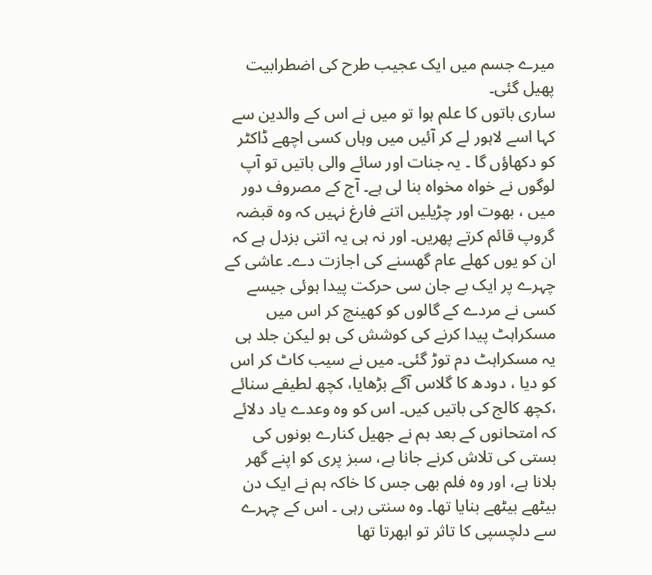میرے جسم میں ایک عجیب طرح کی اضطرابیت پھیل گئی۔
ساری باتوں کا علم ہوا تو میں نے اس کے والدین سے کہا اسے لاہور لے کر آئیں میں وہاں کسی اچھے ڈاکٹر کو دکھاؤں گا ۔ یہ جنات اور سائے والی باتیں تو آپ لوگوں نے خواہ مخواہ بنا لی ہے۔ آج کے مصروف دور میں ، بھوت اور چڑیلیں اتنے فارغ نہیں کہ وہ قبضہ گروپ قائم کرتے پھریں۔ اور نہ ہی یہ اتنی بزدل ہے کہ ان کو یوں کھلے عام گھسنے کی اجازت دے۔ عاشی کے چہرے پر ایک بے جان سی حرکت پیدا ہوئی جیسے کسی نے مردے کے گالوں کو کھینچ کر اس میں مسکراہٹ پیدا کرنے کی کوشش کی ہو لیکن جلد ہی یہ مسکراہٹ دم توڑ گئی۔ میں نے سیب کاٹ کر اس کو دیا ، دودھ کا گلاس آگے بڑھایا، کچھ لطیفے سنائے ،کچھ کالج کی باتیں کیں۔ اس کو وہ وعدے یاد دلائے کہ امتحانوں کے بعد ہم نے جھیل کنارے بونوں کی بستی کی تلاش کرنے جانا ہے، سبز پری کو اپنے گھر بلانا ہے، اور وہ فلم بھی جس کا خاکہ ہم نے ایک دن بیٹھے بیٹھے بنایا تھا۔ وہ سنتی رہی ۔ اس کے چہرے سے دلچسپی کا تاثر تو ابھرتا تھا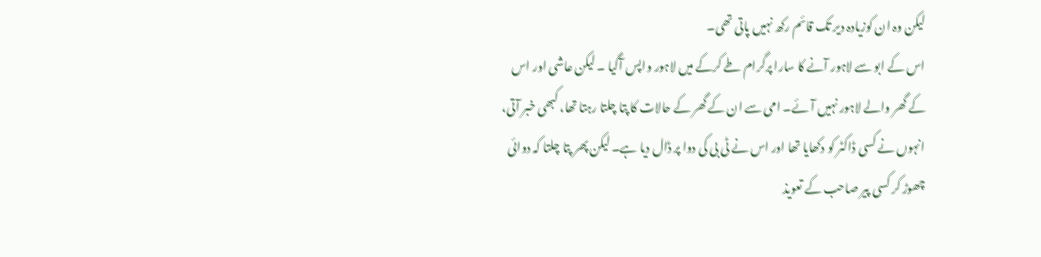لیکن وہ ان کوزیادہ دیر تک قائم رکھ نہیں پاتی تھی۔
اس کے ابو سے لاہور آنے کا سارا پرگرام طے کرکے میں لاہور واپس آگیا ۔ لیکن عاشی اور اس کے گھر والے لاہور نہیں آئے۔ امی سے ان کے گھر کے حالات کا پتا چلتا رہتا تھا، کبھی خبر آتی، انہوں نے کسی ڈاکٹر کو دکھایا تھا اور اس نے ٹی بی کی دوا پر ڈال دیا ہے۔ لیکن پھر پتا چلتا کہ دوائی چھوڑ کر کسی پیر صاحب کے تعویذ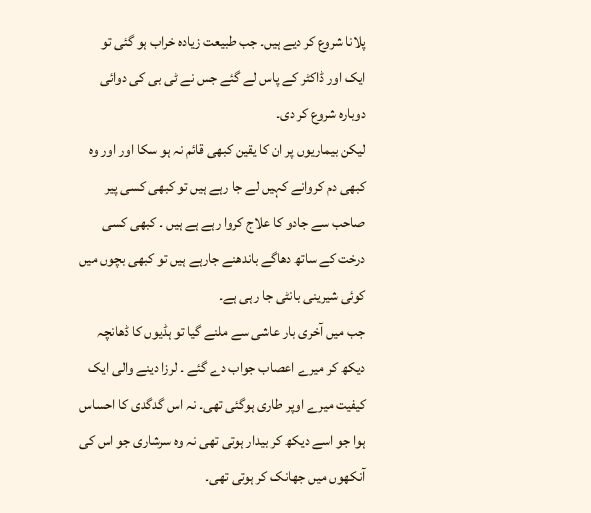پلانا شروع کر دیے ہیں۔ جب طبیعت زیادہ خراب ہو گئی تو ایک اور ڈاکٹر کے پاس لے گئے جس نے ٹی بی کی دوائی دوبارہ شروع کر دی۔
لیکن بیماریوں پر ان کا یقین کبھی قائم نہ ہو سکا اور اور وہ کبھی دم کروانے کہیں لے جا رہے ہیں تو کبھی کسی پیر صاحب سے جادو کا علاج کروا رہے ہے ہیں ۔ کبھی کسی درخت کے ساتھ دھاگے باندھنے جارہے ہیں تو کبھی بچوں میں کوئی شیرینی بانٹی جا رہی ہے۔
جب میں آخری بار عاشی سے ملنے گیا تو ہڈیوں کا ڈھانچہ دیکھ کر میرے اعصاب جواب دے گئے ۔ لرزا دینے والی ایک کیفیت میرے اوپر طاری ہوگئی تھی۔ نہ اس گدگدی کا احساس ہوا جو اسے دیکھ کر بیدار ہوتی تھی نہ وہ سرشاری جو اس کی آنکھوں میں جھانک کر ہوتی تھی۔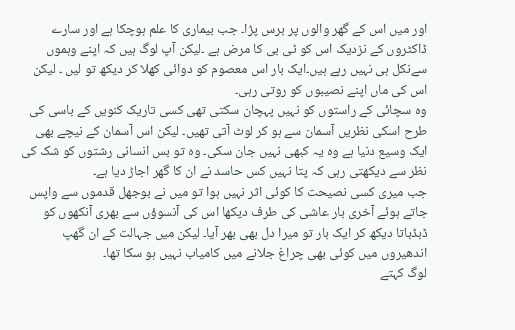اور میں اس کے گھر والوں پر برس پڑا۔ جب بیماری کا علم ہوچکا ہے اور سارے ڈاکٹروں کے نزدیک اس کو ٹی بی کا مرض ہے ۔لیکن آپ لوگ ہیں کہ اپنے وہموں سےنکل ہی نہیں رہے ہیں۔ایک بار اس معصوم کو دوائی کھلا کر دیکھ تو لیں ۔ لیکن اس کی ماں اپنے نصیبوں کو روتی رہی۔
وہ سچائی کے راستوں کو نہیں پہچان سکتی تھی کسی تاریک کنویں کے باسی کی طرح اسکی نظریں آسمان سے ہو کر لوٹ آتی تھیں۔ لیکن اس آسمان کے نیچے بھی ایک وسیع دنیا ہے وہ یہ کبھی نہیں جان سکی۔ وہ تو بس انسانی رشتوں کو شک کی نظر سے دیکھتی رہی کہ پتا نہیں کس حاسد نے ان کا گھر اجاڑ دیا ہے۔
جب میری کسی نصیحت کا کوئی اثر نہیں ہوا تو میں نے بوجھل قدموں سے واپس جاتے ہوئے آخری بار عاشی کی طرف دیکھا اس کی آنسوؤں سے بھری آنکھوں کو ڈبڈباتا دیکھ کر ایک بار تو میرا دل بھی بھر آیا۔ لیکن میں جہالت کے ان گھپ اندھیروں میں کوئی بھی چراغ جلانے میں کامیاب نہیں ہو سکا تھا۔
لوگ کہتے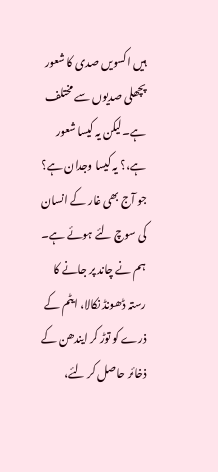ہیں اکسویں صدی کا شعور پچھلی صدیوں سے مختلف ہے۔لیکن یہ کیسا شعور ہے،؟ یہ کیسا وجدان ہے؟ جو آج بھی غار کے انسان کی سوچ لئے ہوئے ہے۔ ہم نے چاند پر جانے کا رستہ ڈھونڈ نکالا، ایٹم کے ذرے کو توڑ کر ایندھن کے ذخائر حاصل کر لئے،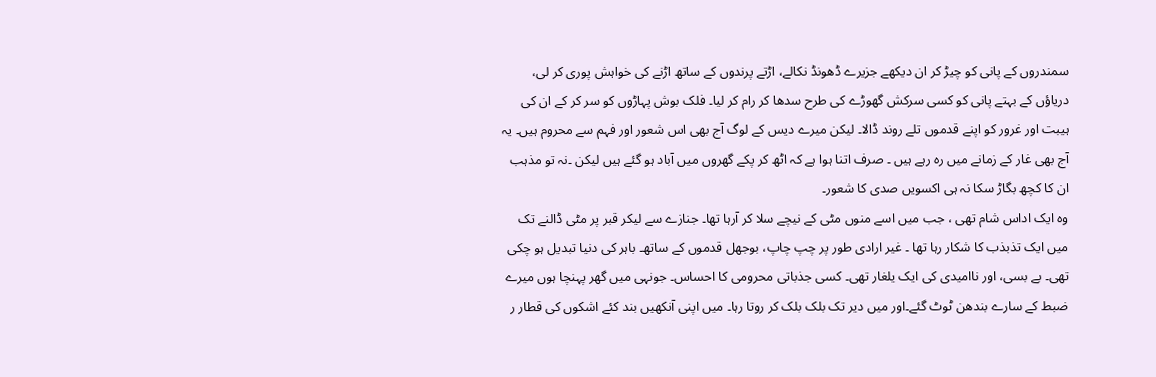سمندروں کے پانی کو چیڑ کر ان دیکھے جزیرے ڈھونڈ نکالے، اڑتے پرندوں کے ساتھ اڑنے کی خواہش پوری کر لی، دریاؤں کے بہتے پانی کو کسی سرکش گھوڑے کی طرح سدھا کر رام کر لیا۔ فلک بوش پہاڑوں کو سر کر کے ان کی ہیبت اور غرور کو اپنے قدموں تلے روند ڈالا۔ لیکن میرے دیس کے لوگ آج بھی اس شعور اور فہم سے محروم ہیں۔ یہ آج بھی غار کے زمانے میں رہ رہے ہیں ۔ صرف اتنا ہوا ہے کہ اٹھ کر پکے گھروں میں آباد ہو گئے ہیں لیکن ۔نہ تو مذہب ان کا کچھ بگاڑ سکا نہ ہی اکسویں صدی کا شعور۔
وہ ایک اداس شام تھی ، جب میں اسے منوں مٹی کے نیچے سلا کر آرہا تھا۔ جنازے سے لیکر قبر پر مٹی ڈالنے تک میں ایک تذبذب کا شکار رہا تھا ۔ غیر ارادی طور پر چپ چاپ، بوجھل قدموں کے ساتھ۔ باہر کی دنیا تبدیل ہو چکی تھی۔ بے بسی، اور ناامیدی کی ایک یلغار تھی۔ کسی جذباتی محرومی کا احساس۔ جونہی میں گھر پہنچا ہوں میرے ضبط کے سارے بندھن ٹوٹ گئے۔اور میں دیر تک بلک بلک کر روتا رہا۔ میں اپنی آنکھیں بند کئے اشکوں کی قطار ر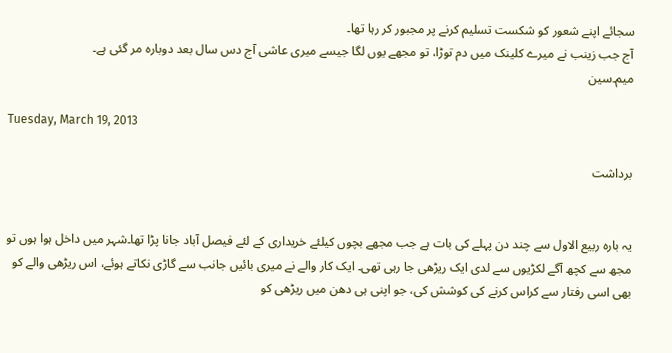سجائے اپنے شعور کو شکست تسلیم کرنے پر مجبور کر رہا تھا۔
آج جب زینب نے میرے کلینک میں دم توڑا، تو مجھے یوں لگا جیسے میری عاشی آج دس سال بعد دوبارہ مر گئی ہے۔
میم۔سین

Tuesday, March 19, 2013

برداشت


یہ بارہ ربیع الاول سے چند دن پہلے کی بات ہے جب مجھے بچوں کیلئے خریداری کے لئے فیصل آباد جانا پڑا تھا۔شہر میں داخل ہوا ہوں تو مجھ سے کچھ آگے لکڑیوں سے لدی ایک ریڑھی جا رہی تھی۔ ایک کار والے نے میری بائیں جانب سے گاڑی نکاتے ہوئے، اس ریڑھی والے کو بھی اسی رفتار سے کراس کرنے کی کوشش کی، جو اپنی ہی دھن میں ریڑھی کو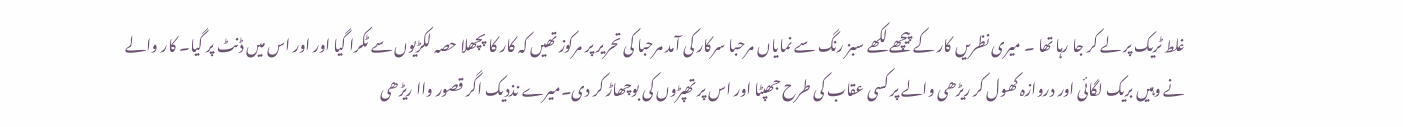غلط ٹریک پر لے کر جا رہا تھا ۔ میری نظریں کار کے پیچھے لکھے سبز رنگ سے نمایاں مرحبا سرکار کی آمد مرحبا کی تحریر پر مرکوز تھیں کہ کار کا پچھلا حصہ لکڑیوں سے ٹکرا گیا اور اور اس میں ڈنٹ پر گیا۔ کار والے نے وہیں بریک لگائی اور دروازہ کھول کر ریڑھی والے پر کسی عقاب کی طرح جھپٹا اور اس پر تھپڑوں کی بوچھاڑ کر دی۔میرے نذدیک اگر قصور واا ریڑھی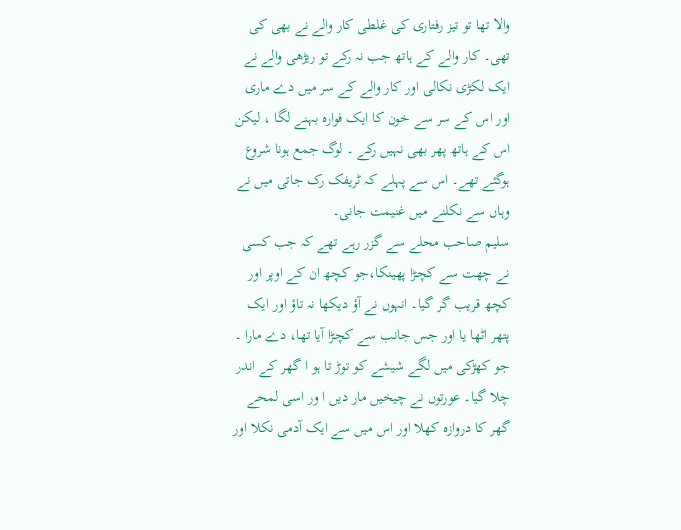والا تھا تو تیز رفتاری کی غلطی کار والے نے بھی کی  تھی۔ کار والے کے ہاتھ جب نہ رکے تو ریڑھی والے نے ایک لکڑی نکالی اور کار والے کے سر میں دے ماری اور اس کے سر سے خون کا ایک فوارہ بہنے لگا ، لیکن اس کے ہاتھ پھر بھی نہیں رکے ۔ لوگ جمع ہونا شروع ہوگئے تھے۔ اس سے پہلے کہ ٹریفک رک جاتی میں نے وہاں سے نکلنے میں غنیمت جانی۔
سلیم صاحب محلے سے گزر رہے تھے کہ جب کسی نے چھت سے کچڑا پھینکا،جو کچھ ان کے اوپر اور کچھ قریب گر گیا۔ انہوں نے آؤ دیکھا نہ تاؤ اور ایک پتھر اٹھا یا اور جس جانب سے کچڑا آیا تھا، دے مارا ۔ جو کھڑکی میں لگے شیشے کو توڑ تا ہو ا گھر کے اندر چلا گیا۔ عورتوں نے چیخیں مار دیں ا ور اسی لمحے گھر کا دروازہ کھلا اور اس میں سے ایک آدمی نکلا اور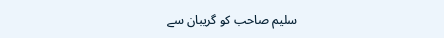سلیم صاحب کو گریبان سے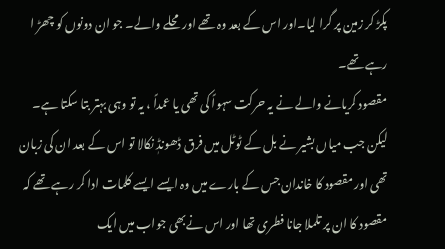پکڑ کر زمین پر گرا لیا۔اور اس کے بعد وہ تھے اور محلے والے۔ جو ان دونوں کو چھڑ ا رہے تھے۔
مقصود کریانے والے نے یہ حرکت سہواً کی تھی یا عمداً ، یہ تو وہی بہتر بتا سکتا ہے۔ لیکن جب میاں بشیر نے بل کے ٹوٹل میں فرق ڈھونڈٖ نکالا تو اس کے بعد ان کی زبان تھی اور مقصود کا خاندان جس کے بارے میں وہ ایسے ایسے کلمات ادا کر رہے تھے کہ مقصود کا ان پر تلملا جانا فطری تھا اور اس نےبھی جواب میں ایک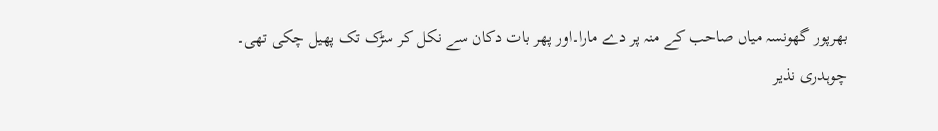بھرپور گھونسہ میاں صاحب کے منہ پر دے مارا۔اور پھر بات دکان سے نکل کر سڑک تک پھیل چکی تھی۔
چوہدری نذیر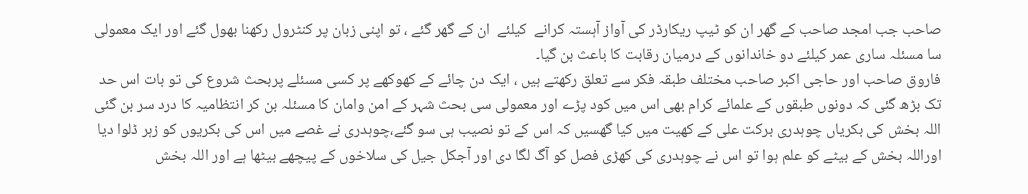صاحب جب امجد صاحب کے گھر ان کو ٹیپ ریکارڈر کی آواز آہستہ کرانے  کیلئے  ان کے گھر گئے ، تو اپنی زبان پر کنٹرول رکھنا بھول گئے اور ایک معمولی سا مسئلہ ساری عمر کیلئے دو خاندانوں کے درمیان رقابت کا باعث بن گیا۔
فاروق صاحب اور حاجی اکبر صاحب مختلف طبقہ فکر سے تعلق رکھتے ہیں ، ایک دن چائے کے کھوکھے پر کسی مسئلے پربحث شروع کی تو بات اس حد تک بڑھ گئی کہ دونوں طبقوں کے علمائے کرام بھی اس میں کود پڑے اور معمولی سی بحث شہر کے امن وامان کا مسئلہ بن کر انتظامیہ کا درد سر بن گئی
اللہ بخش کی بکریاں چوہدری برکت علی کے کھیت میں کیا گھسیں کہ اس کے تو نصیب ہی سو گئے،چوہدری نے غصے میں اس کی بکریوں کو زہر ڈلوا دیا اوراللہ بخش کے بیٹے کو علم ہوا تو اس نے چوہدری کی کھڑی فصل کو آگ لگا دی اور آجکل جیل کی سلاخوں کے پیچھے بیٹھا ہے اور اللہ بخش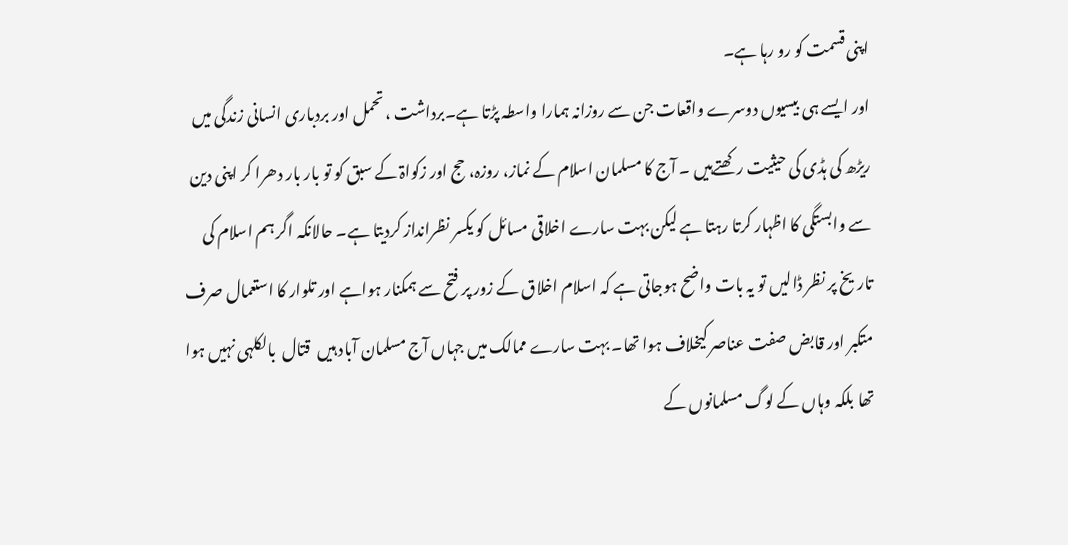اپنی قسمت کو رو رہا ہے۔
اور ایسے ہی بیسیوں دوسرے واقعات جن سے روزانہ ہمارا واسطہ پڑتا ہے۔برداشت ، تحمل اور بردباری انسانی زندگی میں ریڑھ کی ہڈی کی حیثیت رکھتےہیں ۔ آج کا مسلمان اسلام کے نماز، روزہ، حج اور زکواۃ کے سبق کو تو بار بار دھرا کر اپنی دین سے وابستگی کا اظہار کرتا رہتا ہے لیکن بہت سارے اخلاقی مسائل کو یکسر نظرانداز کردیتا ہے۔ حالانکہ اگر ہم اسلام کی تاریخ پر نظر ڈالیں تو یہ بات واضح ہوجاتی ہے کہ اسلام اخلاق کے زور پر فتح سے ہمکنار ہواہے اور تلوار کا استعمال صرف متکبر اور قابض صفت عناصر کیخلاف ہوا تھا۔ بہت سارے ممالک میں جہاں آج مسلمان آباد ہیں  قتال  بالکلہی نہیں ہوا تھا بلکہ وہاں کے لوگ مسلمانوں کے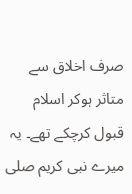صرف اخلاق سے متاثر ہوکر اسلام قبول کرچکے تھے۔ یہ میرے نبی کریم صلی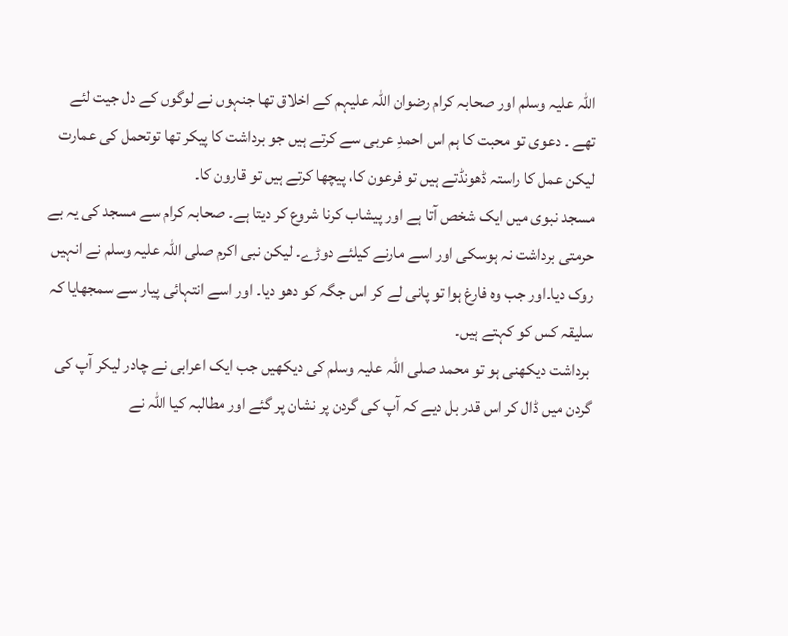اللہ علیہ وسلم اور صحابہ کرام رضوان اللہ علیہم کے اخلاق تھا جنہوں نے لوگوں کے دل جیت لئے تھے ۔ دعوی تو محبت کا ہم اس احمدِ عربی سے کرتے ہیں جو برداشت کا پیکر تھا توتحمل کی عمارت لیکن عمل کا راستہ ڈھونڈتے ہیں تو فرعون کا، پیچھا کرتے ہیں تو قارون کا۔
مسجد نبوی میں ایک شخص آتا ہے اور پیشاب کرنا شروع کر دیتا ہے۔ صحابہ کرام سے مسجد کی یہ بے حرمتی برداشت نہ ہوسکی اور اسے مارنے کیلئے دوڑے۔ لیکن نبی اکرم صلی اللہ علیہ وسلم نے انہیں روک دیا۔اور جب وہ فارغ ہوا تو پانی لے کر اس جگہ کو دھو دیا۔ اور اسے انتہائی پیار سے سمجھایا کہ سلیقہ کس کو کہتے ہیں۔
 برداشت دیکھنی ہو تو محمد صلی اللہ علیہ وسلم کی دیکھیں جب ایک اعرابی نے چادر لیکر آپ کی گردن میں ڈال کر اس قدر بل دیے کہ آپ کی گردن پر نشان پر گئے اور مطالبہ کیا اللہ نے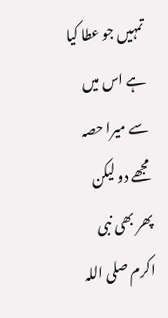تمہیں جو عطا کیا ہے اس میں سے میرا حصہ مجھے دو لیکن پھر بھی نبی اکرم صلی اللہ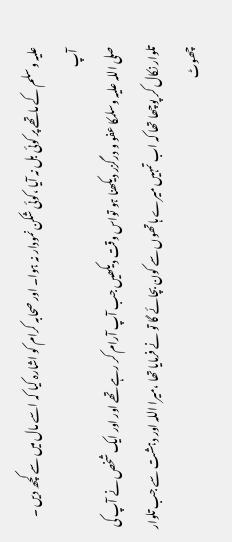علیہ وسلم کے ماتھے پر کوئی بل نہ آیا ،کوئی شکن نمودار نہ ہوا۔ اور صحابہ کرام کو اشارہ کیا کہ اسے مال میں سے کچھ دیں ۔
 آپ
صلی اللہ علیہ وسلمکا عفو و درگزر دیکھنا ہو تواس وقت دیکھیں جب آپ آرام کر رہے تھے اور اور ایک شخص نے آپ کی تلوار نکال کر پوچھا تھا کہ اب تمہیں میرے ہاتھوں سے کون بچائے گا تو نے فرمایا تھا ،میرا اللہ اور دہشت سے جب تلوار چھوٹ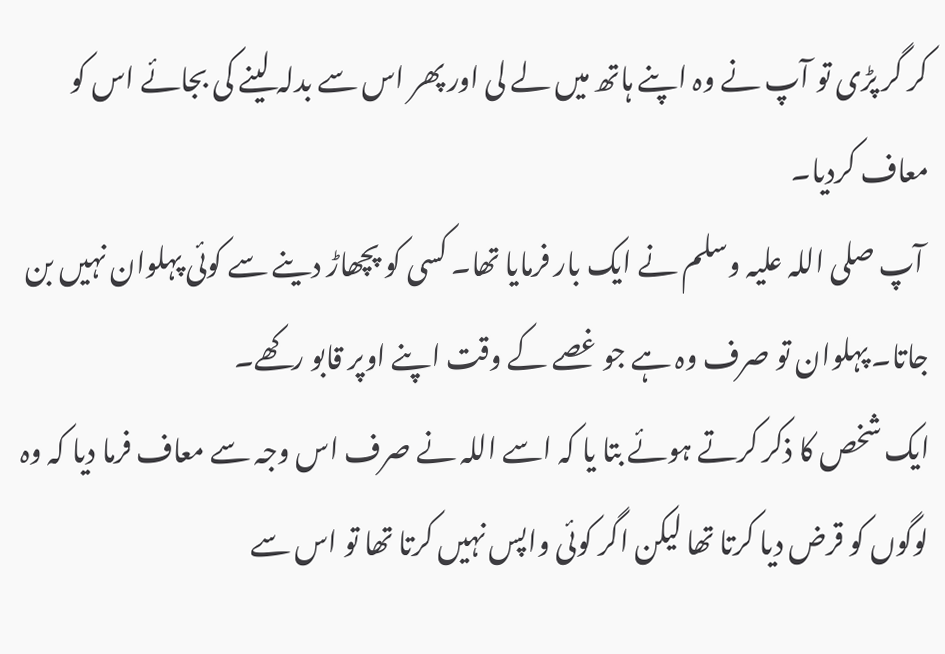کر گر پڑی تو آپ نے وہ اپنے ہاتھ میں لے لی اور پھر اس سے بدلہ لینے کی بجائے اس کو معاف کردیا۔
 آپ صلی اللہ علیہ وسلم نے ایک بار فرمایا تھا۔ کسی کو پچھاڑ دینے سے کوئی پہلوان نہیں بن جاتا۔ پہلوان تو صرف وہ ہے جو غصے کے وقت اپنے اوپر قابو رکھے۔
ایک شخص کا ذکر کرتے ہوئے بتا یا کہ اسے اللہ نے صرف اس وجہ سے معاف فرما دیا کہ وہ لوگوں کو قرض دیا کرتا تھا لیکن اگر کوئی واپس نہیں کرتا تھا تو اس سے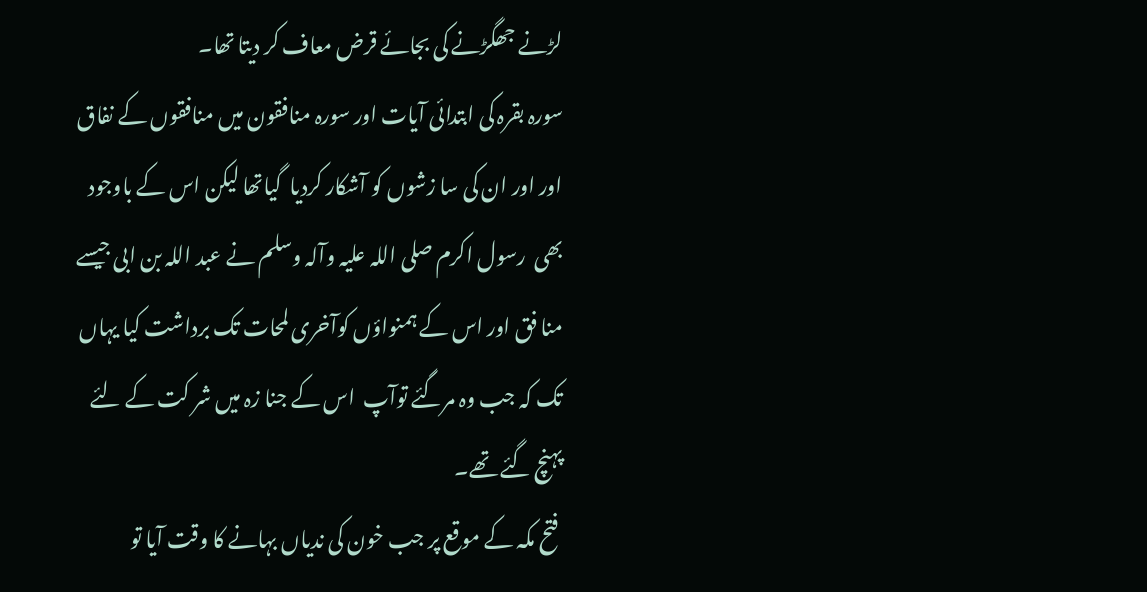لڑنے جھگڑنے کی بجائے قرض معاف کر دیتا تھا۔
سورہ بقرہ کی ابتدائی آیات اور سورہ منافقون میں منافقوں کے نفاق اور اور ان کی سا زشوں کو آشکار کردیا  گیاتھا لیکن اس کے باوجود بھی  رسول اکرم صلی اللہ علیہ وآلہ وسلم نے عبد اللہ بن ابی جیسے منا فق اور اس کے ہمنواؤں کوآخری لمحات تک برداشت کیا یہاں تک کہ جب وہ مرگئے توآپ  اس کے جنا زہ میں شر کت کے لئے پہنچ گئے تھے۔
 فتح مکہ کے موقع پر جب خون کی ندیاں بہانے کا وقت آیا تو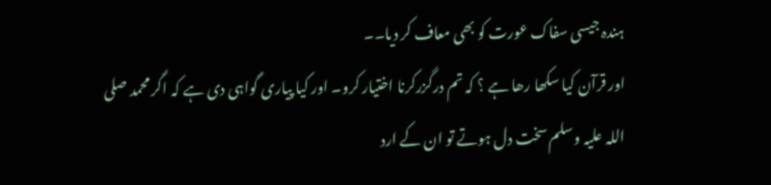ہندہ جیسی سفاک عورت کو بھی معاف کر دیا۔۔
اور قرآن کیا سکھا رھا ہے ؟ کہ تم درگزرکرنا اختیار کرو۔ اور کیا پیاری گواہی دی ہے کہ اگر محمد صلی اللہ علیہ وسلم سخت دل ہوتے تو ان کے ارد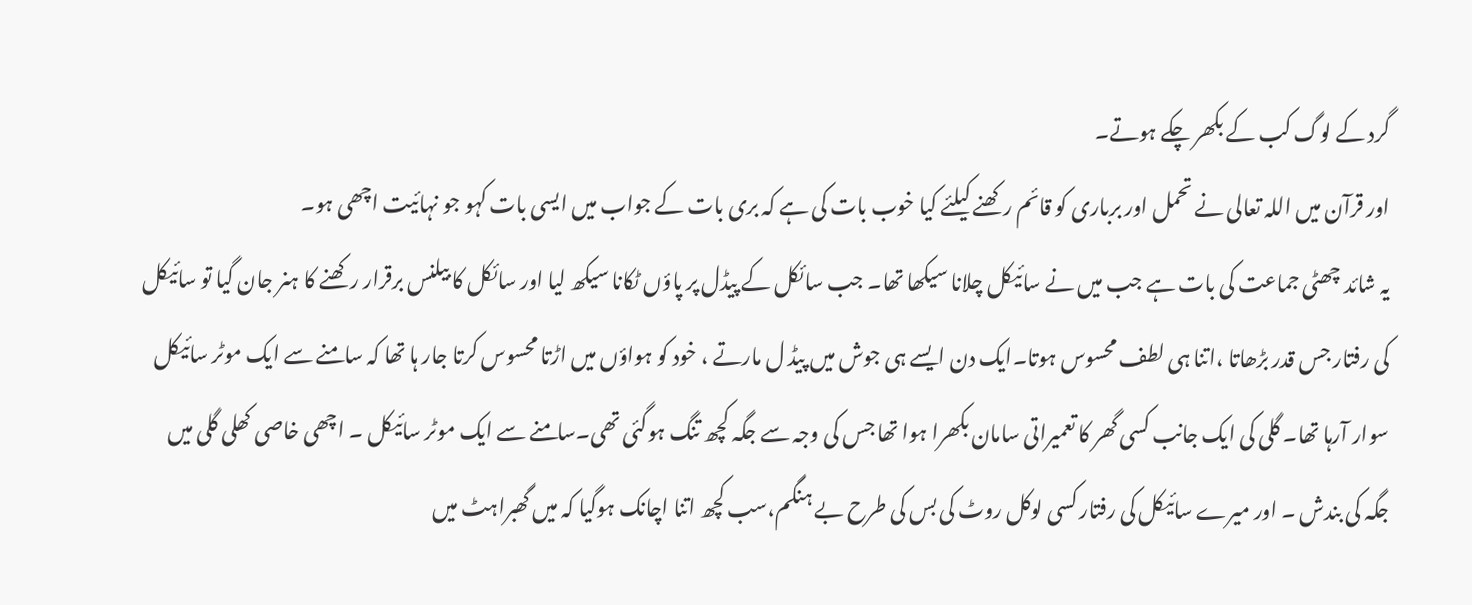گرد کے لوگ کب کے بکھر چکے ہوتے۔
اور قرآن میں اللہ تعالی نے تحمل اور برباری کو قائم رکھنے کیلئے کیا خوب بات کی ہے کہ بری بات کے جواب میں ایسی بات کہو جو نہائیت اچھی ہو۔
یہ شائد چھٹی جماعت کی بات ہے جب میں نے سائیکل چلانا سیکھا تھا۔ جب سائکل کے پیڈل پر پاؤں ٹکانا سیکھ لیا اور سائکل کا بیلنس برقرار رکھنے کا ہنر جان گیا تو سائیکل کی رفتار جس قدر بڑھاتا ،اتنا ہی لطف محسوس ہوتا۔ایک دن ایسے ہی جوش میں پیڈ ل مارتے ، خود کو ہواؤں میں اڑتا محسوس کرتا جار ہا تھا کہ سامنے سے ایک موٹر سائیکل سوار آرہا تھا۔ گلی کی ایک جانب کسی گھر کا تعمیراتی سامان بکھرا ہوا تھا جس کی وجہ سے جگہ کچھ تنگ ہوگئی تھی۔سامنے سے ایک موٹر سائیکل ۔ اچھی خاصی کھلی گلی میں جگہ کی بندش ۔ اور میرے سائیکل کی رفتار کسی لوکل روٹ کی بس کی طرح بے ہنگم،سب کچھ اتنا اچانک ہوگیا کہ میں گھبراہٹ میں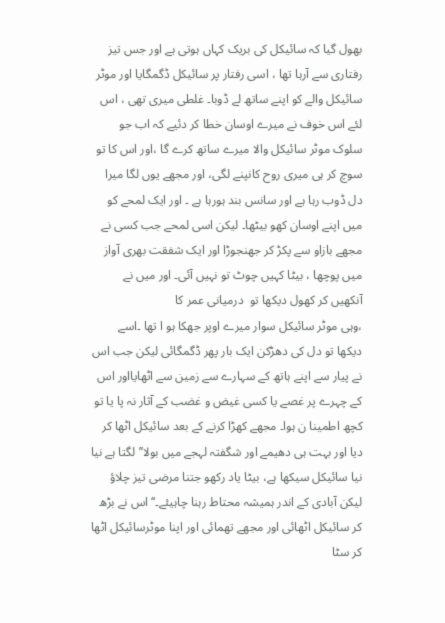بھول گیا کہ سائیکل کی بریک کہاں ہوتی ہے اور جس تیز رفتاری سے آرہا تھا ، اسی رفتار پر سائیکل ڈگمگایا اور موٹر سائیکل والے کو اپنے ساتھ لے ڈوبا۔ غلطی میری تھی ، اس لئے اس خوف نے میرے اوسان خطا کر دئیے کہ اب جو سلوک موٹر سائیکل والا میرے ساتھ کرے گا ،اور اس کا تو سوچ کر ہی میری روح کانپنے لگی، اور مجھے یوں لگا میرا دل ڈوب رہا ہے اور سانس بند ہورہا ہے ۔ اور ایک لمحے کو میں اپنے اوسان کھو بیٹھا۔ لیکن اسی لمحے جب کسی نے مجھے بازاو سے پکڑ کر جھنجوڑا اور ایک شفقت بھری آواز میں پوچھا ، بیٹا کہیں چوٹ تو نہیں آئی۔ اور میں نے آنکھیں کر کھول دیکھا تو  درمیانی عمر کا
،وہی موٹر سائیکل سوار میرے اوپر جھکا ہو ا تھا ۔اسے دیکھا تو دل کی دھڑکن ایک بار پھر ڈگمگائی لیکن جب اس نے پیار سے اپنے ہاتھ کے سہارے سے زمین سے اٹھایااور اس کے چہرے پر غصے یا کسی غیض و غضب کے آثار نہ پا یا تو  کچھ اطمینا ن ہوا۔ مجھے کھڑا کرنے کے بعد سائیکل اٹھا کر دیا اور بہت ہی دھیمے اور شگفتہ لہجے میں بولا’’ لگتا ہے نیا نیا سائیکل سیکھا ہے، بیٹا یاد رکھو جتنا مرضی تیز چلاؤ لیکن آبادی کے اندر ہمیشہ محتاط رہنا چاہیئے۔‘‘ اس نے بڑھ کر سائیکل اٹھائی اور مجھے تھمائی اور اپنا موٹرسائیکل اٹھا کر سٹا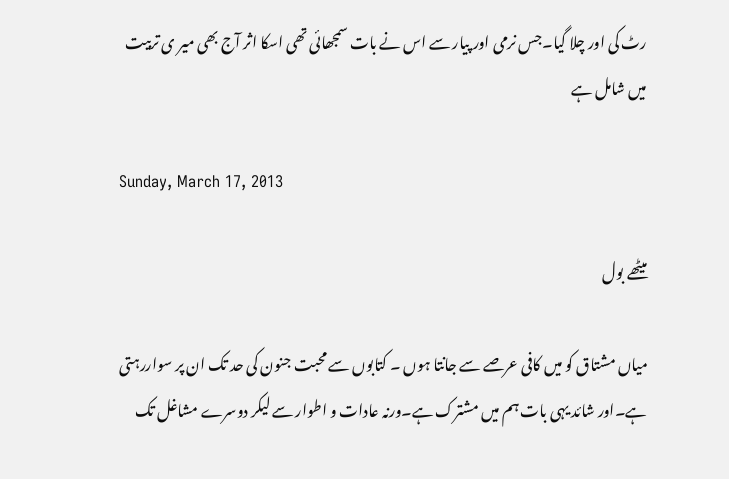رٹ کی اور چلا گیا۔جس نرمی اور پیار سے اس نے بات سمجھائی تھی اسکا اثر آج بھی میر ی تربیت میں شامل ہے

Sunday, March 17, 2013

میٹھے بول

میاں مشتاق کو میں کافی عرصے سے جانتا ہوں ۔ کتابوں سے محبت جنون کی حد تک ان پر سواررہتی ہے۔اور شائد یہی بات ہم میں مشترک ہے۔ورنہ عادات و اطوار سے لیکر دوسرے مشاغل تک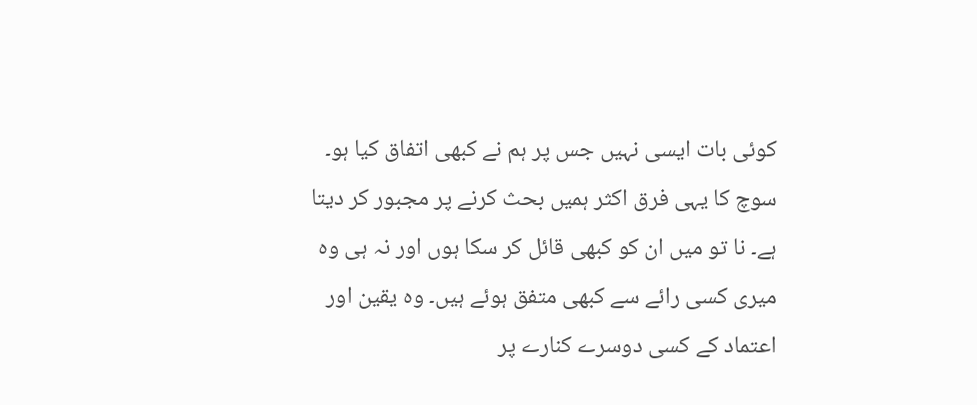کوئی بات ایسی نہیں جس پر ہم نے کبھی اتفاق کیا ہو۔ سوچ کا یہی فرق اکثر ہمیں بحث کرنے پر مجبور کر دیتا ہے۔ نا تو میں ان کو کبھی قائل کر سکا ہوں اور نہ ہی وہ میری کسی رائے سے کبھی متفق ہوئے ہیں۔ وہ یقین اور اعتماد کے کسی دوسرے کنارے پر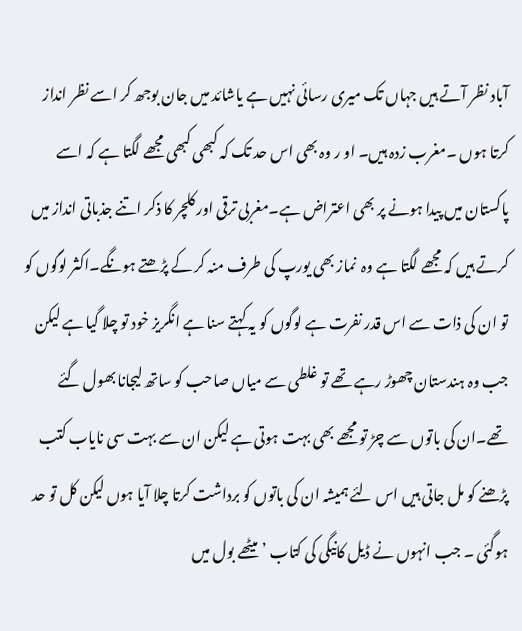آباد نظر آتے ہیں جہاں تک میری رسائی نہیں ہے یاشائد میں جان بوجھ کر اسے نظر انداز کرتا ہوں ۔مغرب زدہ ہیں۔ او ر وہ بھی اس حد تک کہ کبھی کبھی مجھے لگتا ہے کہ اسے پاکستان میں پیدا ہونے پر بھی اعتراض ہے۔مغربی ترقی اور کلچر کا ذکر اتنے جذباتی انداز میں کرتے ہیں کہ مجھے لگتا ہے وہ  نماز بھی یورپ کی طرف منہ کر کے پڑھتے ہونگے۔اکثر لوگوں کو تو ان کی ذات سے اس قدر نفرت ہے لوگوں کو یہ کہتے سنا ہے انگریز خود تو چلا گیا ہے لیکن جب وہ ہندستان چھوڑ رہے تھے تو غلطی سے میاں صاحب کو ساتھ لیجانا بھول گئے تھے۔ان کی باتوں سے چڑ تو مجھے بھی بہت ہوتی ہے لیکن ان سے بہت سی نایاب کتب پڑھنے کو مل جاتی ہیں اس لئے ہمیشہ ان کی باتوں کو برداشت کرتا چلا آیا ہوں لیکن کل تو حد ہوگئی ۔ جب انہوں نے ڈیل کانیگی کی کتاب ’میٹھے بول میں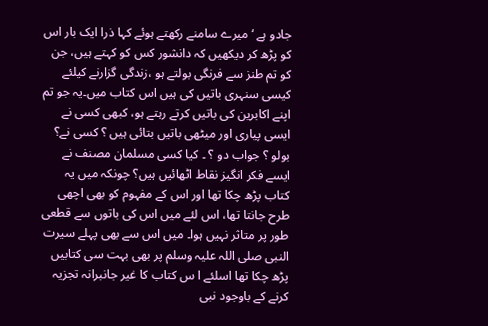جادو ہے ‘ میرے سامنے رکھتے ہوئے کہا ذرا ایک بار اس کو پڑھ کر دیکھیں کہ دانشور کس کو کہتے ہیں، جن کو تم طنز سے فرنگی بولتے ہو ،زندگی گزارنے کیلئے کیسی سنہری باتیں کی ہیں اس کتاب میں۔یہ جو تم اپنے اکابرین کی باتیں کرتے رہتے ہو، کبھی کسی نے ایسی پیاری اور میٹھی باتیں بتائی ہیں ؟ کسی نے؟ بولو ؟ جواب دو ؟ ۔ کیا کسی مسلمان مصنف نے ایسے فکر انگیز نقاط اٹھائیں ہیں؟ چونکہ میں یہ کتاب پڑھ چکا تھا اور اس کے مفہوم کو بھی اچھی طرح جانتا تھا، اس لئے میں اس کی باتوں سے قطعی طور پر متاثر نہیں ہوا۔ میں اس سے بھی پہلے سیرت النبی صلی اللہ علیہ وسلم پر بھی بہت سی کتابیں پڑھ چکا تھا اسلئے ا س کتاب کا غیر جانبرانہ تجزیہ کرنے کے باوجود نبی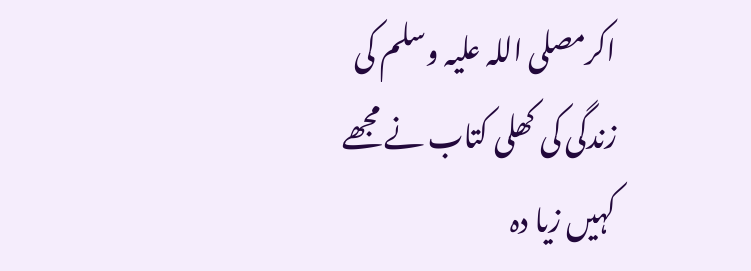اکرمصلی اللہ علیہ وسلم کی زندگی کی کھلی کتاب نے مجھے کہیں زیا دہ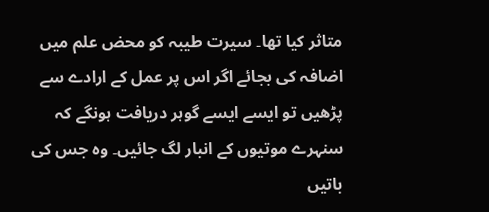متاثر کیا تھا۔ سیرت طیبہ کو محض علم میں اضافہ کی بجائے اگر اس پر عمل کے ارادے سے پڑھیں تو ایسے ایسے گوہر دریافت ہونگے کہ سنہرے موتیوں کے انبار لگ جائیں۔ وہ جس کی باتیں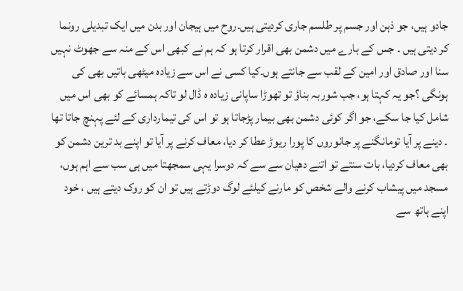جادو ہیں، جو ذہن اور جسم پر طلسم جاری کردیتی ہیں۔روح میں ہیجان اور بدن میں ایک تبدیلی رونما کر دیتی ہیں ۔ جس کے بارے میں دشمن بھی اقرار کرتا ہو کہ ہم نے کبھی اس کے منہ سے جھوٹ نہیں سنا اور صادق اور امین کے لقب سے جانتے ہوں۔کیا کسی نے اس سے زیادہ میٹھی باتیں بھی کی ہونگی ؟جو یہ کہتا ہو، جب شوربہ بناؤ تو تھوڑا ساپانی زیادہ ہ ڈال لو تاکہ ہمسائے کو بھی اس میں شامل کیا جا سکے، جو اگر کوئی دشمن بھی بیمار پڑجاتا ہو تو اس کی تیمارداری کے لئے پہنچ جاتا تھا ۔ دینے پر آیا تومانگنے پر جانوروں کا پورا ریوڑ عطا کر دیا، معاف کرنے پر آیا تو اپنے بد ترین دشمن کو بھی معاف کردیا، بات سنتے تو اتنے دھیان سے سے کہ دوسرا یہی سمجھتا میں ہی سب سے اہم ہوں، مسجد میں پیشاب کرنے والے شخص کو مارنے کیلئے لوگ دوڑتے ہیں تو ان کو روک دیتے ہیں ، خود اپنے ہاتھ سے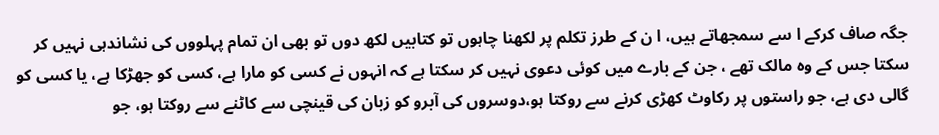جگہ صاف کرکے ا سے سمجھاتے ہیں، ا ن کے طرز تکلم پر لکھنا چاہوں تو کتابیں لکھ دوں تو بھی ان تمام پہلووں کی نشاندہی نہیں کر سکتا جس کے وہ مالک تھے ، جن کے بارے میں کوئی دعوی نہیں کر سکتا ہے کہ انہوں نے کسی کو مارا ہے، کسی کو جھڑکا ہے، یا کسی کو گالی دی ہے، جو راستوں پر رکاوٹ کھڑی کرنے سے روکتا ہو،دوسروں کی آبرو کو زبان کی قینچی سے کاٹنے سے روکتا ہو، جو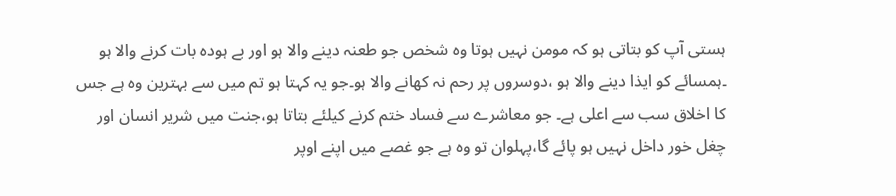ہستی آپ کو بتاتی ہو کہ مومن نہیں ہوتا وہ شخص جو طعنہ دینے والا ہو اور بے ہودہ بات کرنے والا ہو ۔ہمسائے کو ایذا دینے والا ہو ،دوسروں پر رحم نہ کھانے والا ہو۔جو یہ کہتا ہو تم میں سے بہترین وہ ہے جس کا اخلاق سب سے اعلی ہے۔ جو معاشرے سے فساد ختم کرنے کیلئے بتاتا ہو،جنت میں شریر انسان اور چغل خور داخل نہیں ہو پائے گا،پہلوان تو وہ ہے جو غصے میں اپنے اوپر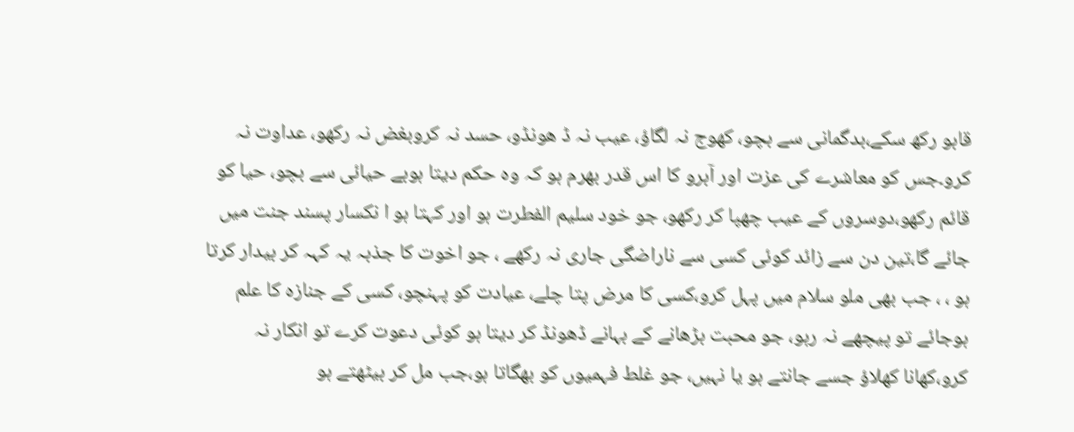قابو رکھ سکے،بدگمانی سے بچو، کھوج نہ لگاؤ، عیب نہ ڈ ھونڈو، حسد نہ کروبغض نہ رکھو، عداوت نہ کرو۔جس کو معاشرے کی عزت اور آبرو کا اس قدر بھرم ہو کہ وہ حکم دیتا ہوبے حیائی سے بچو، حیا کو قائم رکھو،دوسروں کے عیب چھپا کر رکھو، جو خود سلیم الفطرت ہو اور کہتا ہو ا نکسار پسند جنت میں جائے گا،تین دن سے زائد کوئی کسی سے ناراضگی جاری نہ رکھے ، جو اخوت کا جذبہ یہ کہہ کر بیدار کرتا ہو ، ، جب بھی ملو سلام میں پہل کرو،کسی کا مرض پتا چلے، عیادت کو پہنچو، کسی کے جنازہ کا علم ہوجائے تو پیچھے نہ رہو، جو محبت بڑھانے کے بہانے ڈھونڈ کر دیتا ہو کوئی دعوت کرے تو انکار نہ کرو،کھانا کھلاؤ جسے جانتے ہو یا نہیں، جو غلط فہمیوں کو بھگاتا ہو،جب مل کر بیٹھتے ہو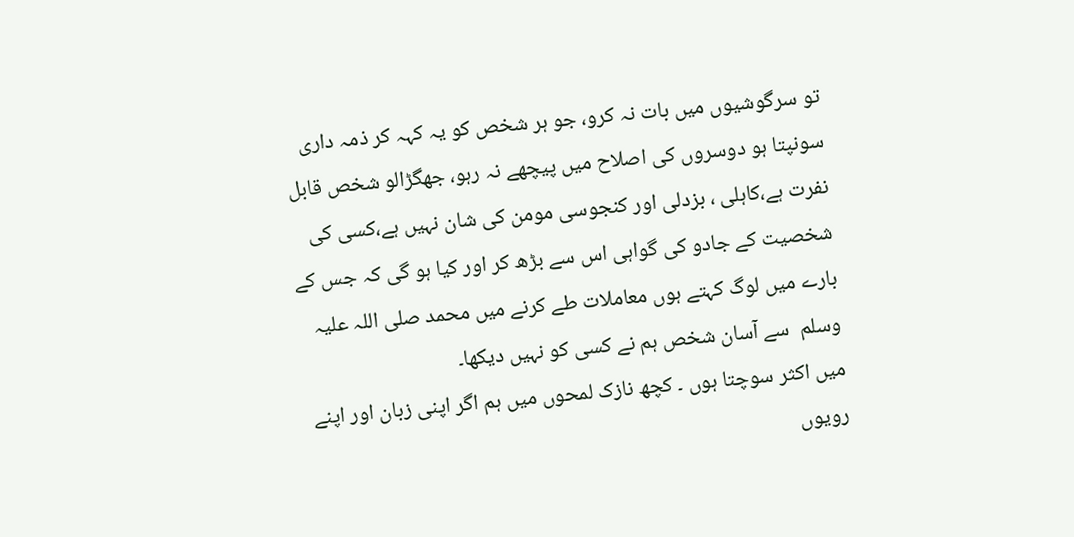تو سرگوشیوں میں بات نہ کرو، جو ہر شخص کو یہ کہہ کر ذمہ داری سونپتا ہو دوسروں کی اصلاح میں پیچھے نہ رہو، جھگڑالو شخص قابل نفرت ہے،کاہلی ، بزدلی اور کنجوسی مومن کی شان نہیں ہے،کسی کی شخصیت کے جادو کی گواہی اس سے بڑھ کر اور کیا ہو گی کہ جس کے بارے میں لوگ کہتے ہوں معاملات طے کرنے میں محمد صلی اللہ علیہ وسلم  سے آسان شخص ہم نے کسی کو نہیں دیکھا۔
میں اکثر سوچتا ہوں ۔ کچھ نازک لمحوں میں ہم اگر اپنی زبان اور اپنے رویوں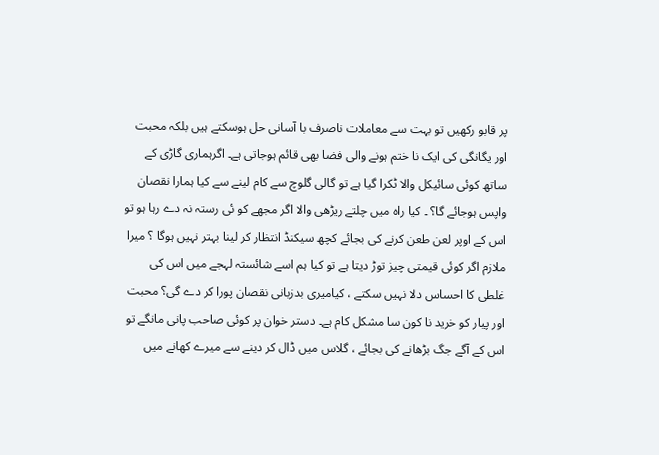پر قابو رکھیں تو بہت سے معاملات ناصرف با آسانی حل ہوسکتے ہیں بلکہ محبت اور یگانگی کی ایک نا ختم ہونے والی فضا بھی قائم ہوجاتی ہے۔ اگرہماری گاڑی کے ساتھ کوئی سائیکل والا ٹکرا گیا ہے تو گالی گلوچ سے کام لینے سے کیا ہمارا نقصان واپس ہوجائے گا؟ ۔ کیا راہ میں چلتے ریڑھی والا اگر مجھے کو ئی رستہ نہ دے رہا ہو تو اس کے اوپر لعن طعن کرنے کی بجائے کچھ سیکنڈ انتظار کر لینا بہتر نہیں ہوگا ؟ میرا ملازم اگر کوئی قیمتی چیز توڑ دیتا ہے تو کیا ہم اسے شائستہ لہجے میں اس کی غلطی کا احساس دلا نہیں سکتے ، کیامیری بدزبانی نقصان پورا کر دے گی؟ محبت اور پیار کو خرید نا کون سا مشکل کام ہے۔ دستر خوان پر کوئی صاحب پانی مانگے تو اس کے آگے جگ بڑھانے کی بجائے ، گلاس میں ڈال کر دینے سے میرے کھانے میں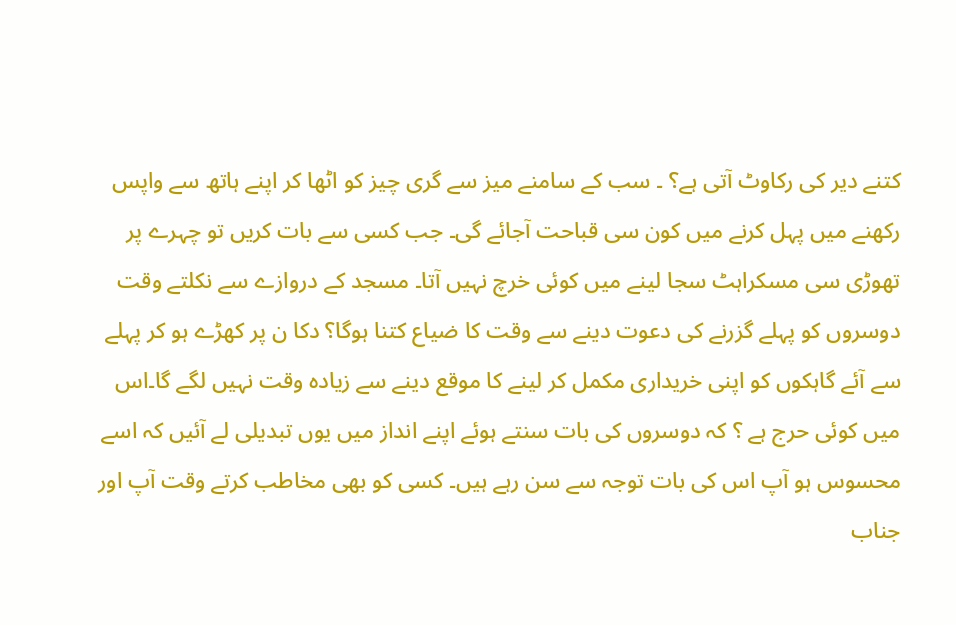کتنے دیر کی رکاوٹ آتی ہے؟ ۔ سب کے سامنے میز سے گری چیز کو اٹھا کر اپنے ہاتھ سے واپس رکھنے میں پہل کرنے میں کون سی قباحت آجائے گی۔ جب کسی سے بات کریں تو چہرے پر تھوڑی سی مسکراہٹ سجا لینے میں کوئی خرچ نہیں آتا۔ مسجد کے دروازے سے نکلتے وقت دوسروں کو پہلے گزرنے کی دعوت دینے سے وقت کا ضیاع کتنا ہوگا؟ دکا ن پر کھڑے ہو کر پہلے سے آئے گاہکوں کو اپنی خریداری مکمل کر لینے کا موقع دینے سے زیادہ وقت نہیں لگے گا۔اس میں کوئی حرج ہے ؟ کہ دوسروں کی بات سنتے ہوئے اپنے انداز میں یوں تبدیلی لے آئیں کہ اسے محسوس ہو آپ اس کی بات توجہ سے سن رہے ہیں۔ کسی کو بھی مخاطب کرتے وقت آپ اور جناب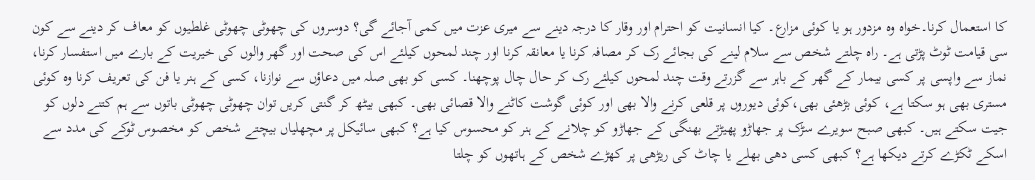کا استعمال کرنا۔خواہ وہ مزدور ہو یا کوئی مزارع۔ کیا انسانیت کو احترام اور وقار کا درجہ دینے سے میری عزت میں کمی آجائے گی؟ دوسروں کی چھوٹی چھوٹی غلطیوں کو معاف کر دینے سے کون سی قیامت ٹوٹ پڑتی ہے۔ راہ چلتے شخص سے سلام لینے کی بجائے رک کر مصافہ کرنا یا معانقہ کرنا اور چند لمحوں کیلئے اس کی صحت اور گھر والوں کی خیریت کے بارے میں استفسار کرنا، نماز سے واپسی پر کسی بیمار کے گھر کے باہر سے گزرتے وقت چند لمحوں کیلئے رک کر حال چال پوچھنا۔ کسی کو بھی صلہ میں دعاؤں سے نوازنا، کسی کے ہنر یا فن کی تعریف کرنا وہ کوئی مستری بھی ہو سکتا ہے، کوئی بڑھئی بھی،کوئی دیوروں پر قلعی کرنے والا بھی اور کوئی گوشت کاٹنے والا قصائی بھی۔ کبھی بیٹھ کر گنتی کریں توان چھوٹی چھوٹی باتوں سے ہم کتنے دلوں کو جیت سکتے ہیں۔ کبھی صبح سویرے سڑک پر جھاڑو پھیڑتے بھنگی کے جھاڑو کو چلانے کے ہنر کو محسوس کیا ہے؟ کبھی سائیکل پر مچھلیاں بیچتے شخص کو مخصوس ٹوکے کی مدد سے اسکے ٹکڑے کرتے دیکھا ہے؟ کبھی کسی دھی بھلے یا چاٹ کی ریڑھی پر کھڑے شخص کے ہاتھوں کو چلتا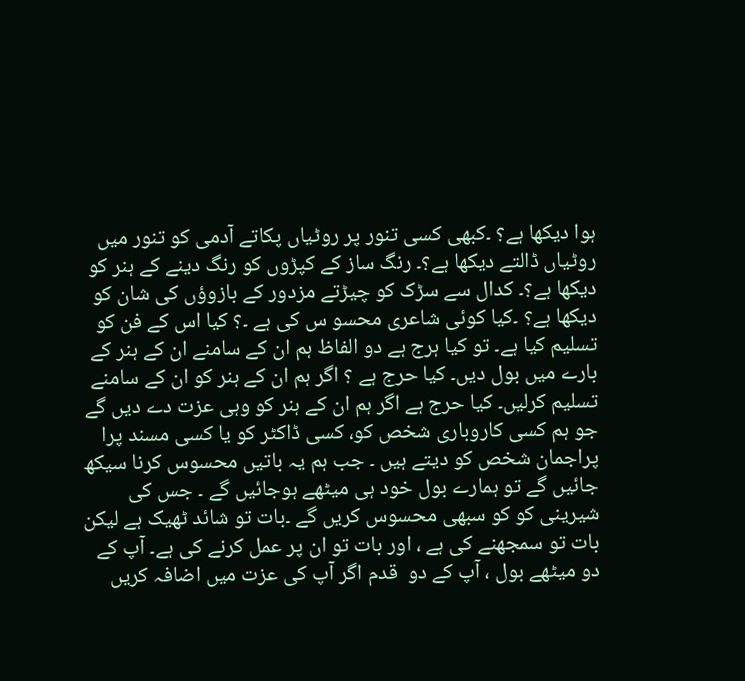ہوا دیکھا ہے؟ ۔کبھی کسی تنور پر روٹیاں پکاتے آدمی کو تنور میں روٹیاں ڈالتے دیکھا ہے؟۔ رنگ ساز کے کپڑوں کو رنگ دینے کے ہنر کو دیکھا ہے؟۔ کدال سے سڑک کو چیڑتے مزدور کے بازوؤں کی شان کو دیکھا ہے؟ ۔کیا کوئی شاعری محسو س کی ہے ۔؟ کیا اس کے فن کو تسلیم کیا ہے۔ تو کیا ہرج ہے دو الفاظ ہم ان کے سامنے ان کے ہنر کے بارے میں بول دیں۔ کیا حرج ہے ؟ اگر ہم ان کے ہنر کو ان کے سامنے تسلیم کرلیں۔ کیا حرج ہے اگر ہم ان کے ہنر کو وہی عزت دے دیں گے جو ہم کسی کاروباری شخص کو، کسی ڈاکٹر کو یا کسی مسند پرا پراجمان شخص کو دیتے ہیں ۔ جب ہم یہ باتیں محسوس کرنا سیکھ جائیں گے تو ہمارے بول خود ہی میٹھے ہوجائیں گے ۔ جس کی شیرینی کو کو سبھی محسوس کریں گے ۔بات تو شائد ٹھیک ہے لیکن بات تو سمجھنے کی ہے ، اور بات تو ان پر عمل کرنے کی ہے۔ آپ کے دو میٹھے بول ، آپ کے دو  قدم اگر آپ کی عزت میں اضافہ کریں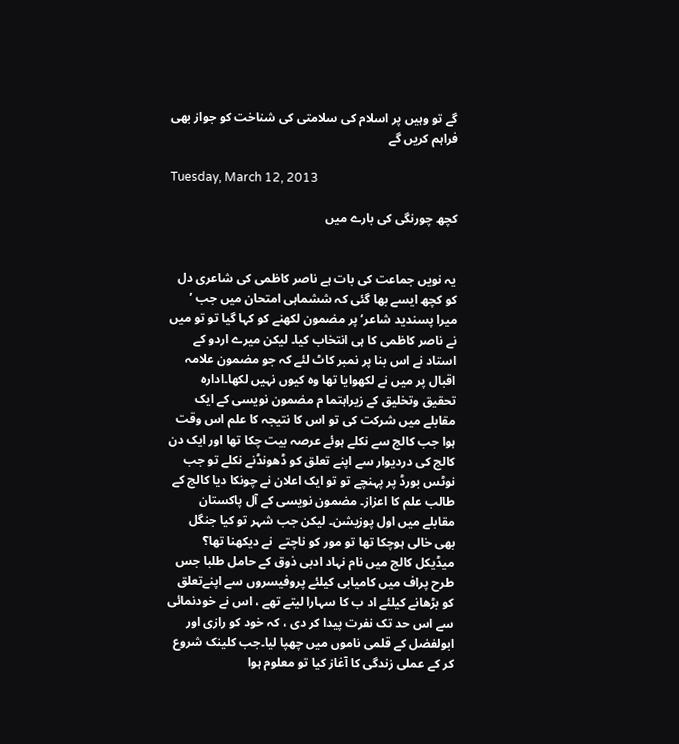گے تو وہیں پر اسلام کی سلامتی کی شناخت کو جواز بھی فراہم کریں گے

Tuesday, March 12, 2013

کچھ چورنگی کی بارے میں


یہ نویں جماعت کی بات ہے ناصر کاظمی کی شاعری دل کو کچھ ایسے بھا گئی کہ ششماہی امتحان میں جب ’ میرا پسندید شاعر‘ پر مضمون لکھنے کو کہا گیا تو تو میں نے ناصر کاظمی کا ہی انتخاب کیا۔ لیکن میرے اردو کے استاد نے اس بنا پر نمبر کاٹ لئے کہ جو مضمون علامہ اقبال پر میں نے لکھوایا تھا وہ کیوں نہیں لکھا۔ادارہ تحقیق وتخلیق کے زیراہتما م مضمون نویسی کے ایک مقابلے میں شرکت کی تو اس کا نتیجہ کا علم اس وقت ہوا جب کالج سے نکلے ہوئے عرصہ بیت چکا تھا اور ایک دن  کالج کی دردیوار سے اپنے تعلق کو ڈھونڈنے نکلے تو جب نوٹس بورڈ پر پہنچے تو تو ایک اعلان نے چونکا دیا کالج کے طالب علم کا اعزاز۔ مضمون نویسی کے آل پاکستان مقابلے میں اول پوزیشن۔ لیکن جب شہر تو کیا جنگل بھی خالی ہوچکا تھا تو مور کو ناچتے  نے دیکھنا تھا؟ میڈیکل کالج میں نام نہاد ادبی ذوق کے حامل طلبا جس طرح پراف میں کامیابی کیلئے پروفیسروں سے اپنےتعلق کو بڑھانے کیلئے اد ب کا سہارا لیتے تھے ، اس نے خودنمائی سے اس حد تک نفرت پیدا کر دی ، کہ خود کو رازی اور ابولفضل کے قلمی ناموں میں چھپا لیا۔جب کلینک شروع کر کے عملی زندگی کا آغاز کیا تو معلوم ہوا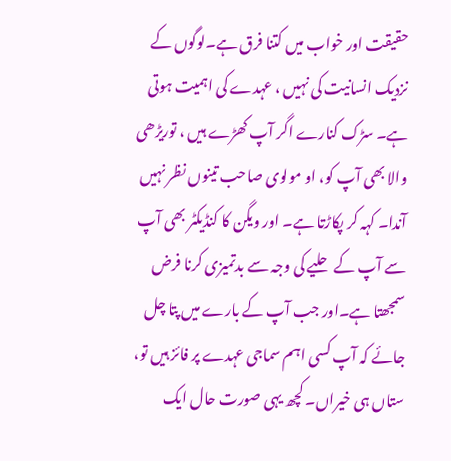حقیقت اور خواب میں کتنا فرق ہے۔لوگوں کے نزدیک انسانیت کی نہیں ، عہدے کی اہمیت ہوتی ہے۔ سڑک کنارے اگر آپ کھڑے ہیں ، توریڑھی والا بھی آپ کو، او مولوی صاحب تینوں نظر نہیں آندا۔ کہہ کر پکاڑتا ہے۔ اور ویگن کا کنڈیکٹر بھی آپ سے آپ کے حلیے کی وجہ سے بدتمیزی کرنا فرض سمجھتا ہے۔اور جب آپ کے بارے میں پتا چل جائے کہ آپ کسی اہم سماجی عہدے پر فائز ہیں تو، ستاں ہی خیراں۔ کچھ یہی صورت حال ایک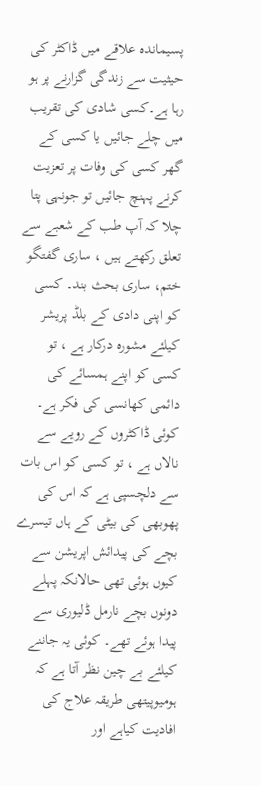پسیماندہ علاقے میں ڈاکٹر کی حیثیت سے زندگی گزارنے پر ہو رہا ہے۔کسی شادی کی تقریب میں چلے جائیں یا کسی کے گھر کسی کی وفات پر تعزیت کرنے پہنچ جائیں تو جونہی پتا چلا کہ آپ طب کے شعبے سے تعلق رکھتے ہیں ، ساری گفتگو ختم، ساری بحث بند۔ کسی کو اپنی دادی کے بلڈ پریشر کیلئے مشورہ درکار ہے ، تو کسی کو اپنے ہمسائے کی دائمی کھانسی کی فکر ہے۔ کوئی ڈاکٹروں کے رویے سے نالاں ہے ، تو کسی کو اس بات سے دلچسپی ہے کہ اس کی پھوبھی کی بیٹی کے ہاں تیسرے بچے کی پیدائش اپریشن سے کیوں ہوئی تھی حالانکہ پہلے دونوں بچے نارمل ڈلیوری سے پیدا ہوئے تھے۔ کوئی یہ جاننے کیلئے بے چین نظر آتا ہے کہ ہومیوپیتھی طریقہ علاج کی افادیت کیاہے اور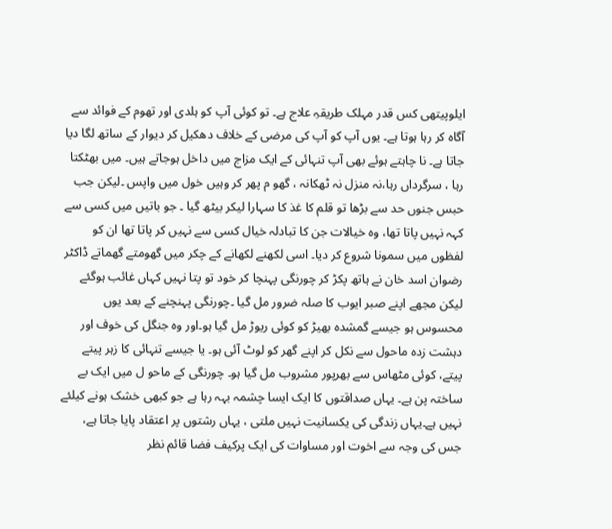ایلوپیتھی کس قدر مہلک طریقہِ علاج ہے۔ تو کوئی آپ کو ہلدی اور تھوم کے فوائد سے آگاہ کر رہا ہوتا ہے۔ یوں آپ کو آپ کی مرضی کے خلاف دھکیل کر دیوار کے ساتھ لگا دیا جاتا ہے۔ نا چاہتے ہوئے بھی آپ تنہائی کے ایک مزاج میں داخل ہوجاتے ہیں۔ میں بھٹکتا رہا ، سرگرداں رہا،نہ منزل نہ ٹھکانہ ، گھو م پھر کر وہیں خول میں واپس ۔لیکن جب حبس جنوں حد سے بڑھا تو قلم کا غذ کا سہارا لیکر بیٹھ گیا ۔ جو باتیں میں کسی سے کہہ نہیں پاتا تھا، وہ خیالات جن کا تبادلہ خیال کسی سے نہیں کر پاتا تھا ان کو لفظوں میں سمونا شروع کر دیا۔ اسی لکھنے لکھانے کے چکر میں گھومتے گھماتے ڈاکٹر رضوان اسد خان نے ہاتھ پکڑ کر چورنگی پہنچا کر خود تو پتا نہیں کہاں غائب ہوگئے لیکن مجھے اپنے صبر ایوب کا صلہ ضرور مل گیا ۔چورنگی پہنچنے کے بعد یوں محسوس ہو جیسے گمشدہ بھیڑ کو کوئی ریوڑ مل گیا ہو۔اور وہ جنگل کی خوف اور دہشت زدہ ماحول سے نکل کر اپنے گھر کو لوٹ آئی ہو۔ یا جیسے تنہائی کا زہر پیتے پیتے، کوئی مٹھاس سے بھرپور مشروب مل گیا ہو۔ چورنگی کے ماحو ل میں ایک بے ساختہ پن ہے۔ یہاں صداقتوں کا ایک ایسا چشمہ بہہ رہا ہے جو کبھی خشک ہونے کیلئے نہیں ہے۔یہاں زندگی کی یکسانیت نہیں ملتی ، یہاں رشتوں پر اعتقاد پایا جاتا ہے، جس کی وجہ سے اخوت اور مساوات کی ایک پرکیف فضا قائم نظر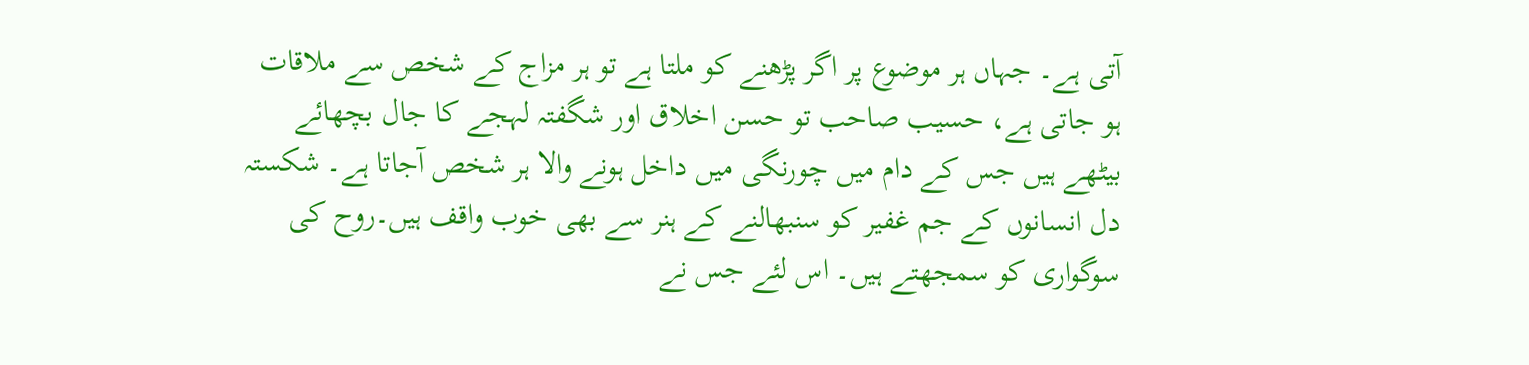آتی ہے۔ جہاں ہر موضوع پر اگر پڑھنے کو ملتا ہے تو ہر مزاج کے شخص سے ملاقات ہو جاتی ہے، حسیب صاحب تو حسن اخلاق اور شگفتہ لہجے کا جال بچھائے بیٹھے ہیں جس کے دام میں چورنگی میں داخل ہونے والا ہر شخص آجاتا ہے۔ شکستہ دل انسانوں کے جم غفیر کو سنبھالنے کے ہنر سے بھی خوب واقف ہیں۔روح کی سوگواری کو سمجھتے ہیں۔ اس لئے جس نے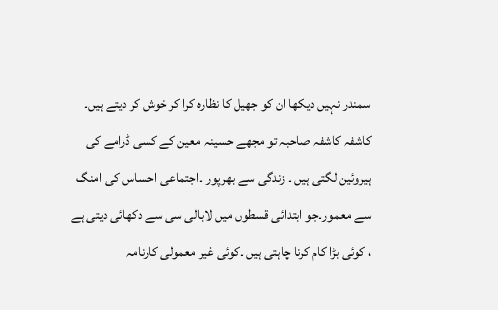سمندر نہیں دیکھا ان کو جھیل کا نظارہ کرا کر خوش کر دیتے ہیں۔ کاشفہ کاشفہ صاحبہ تو مجھے حسینہ معین کے کسی ڈرامے کی ہیروئین لگتی ہیں ۔ زندگی سے بھرپور ۔اجتماعی احساس کی امنگ سے معمور۔جو ابتدائی قسطوں میں لابالی سی سے دکھائی دیتی ہے ، کوئی بڑا کام کرنا چاہتی ہیں ۔کوئی غیر معمولی کارنامہ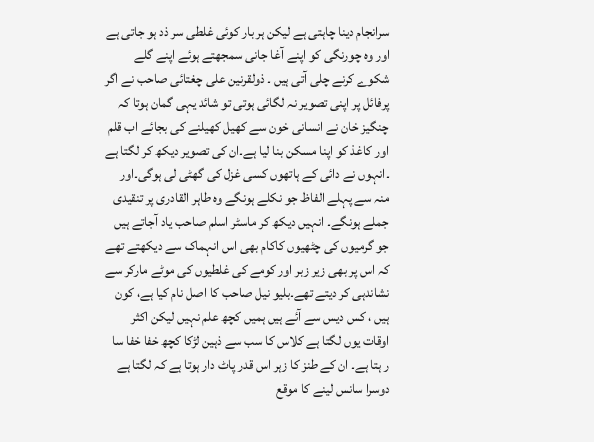سرانجام دینا چاہتی ہے لیکن ہر بار کوئی غلطی سر ذد ہو جاتی ہے اور وہ چورنگی کو اپنے آغا جانی سمجھتے ہوئے اپنے گلے شکوے کرنے چلی آتی ہیں ۔ ذولقرنین علی چغتائی صاحب نے اگر پرفائل پر اپنی تصویر نہ لگائی ہوتی تو شائد یہی گمان ہوتا کہ چنگیز خان نے انسانی خون سے کھیل کھیلنے کی بجائے اب قلم اور کاغذ کو اپنا مسکن بنا لیا ہے۔ان کی تصویر دیکھ کر لگتا ہے ۔انہوں نے دائی کے ہاتھوں کسی غزل کی گھٹی لی ہوگی۔اور منہ سے پہلے الفاظ جو نکلے ہونگے وہ طاہر القادری پر تنقیدی جملے ہونگے۔ انہیں دیکھ کر ماسٹر اسلم صاحب یاد آجاتے ہیں جو گرمیوں کی چٹھیوں کاکام بھی اس انہماک سے دیکھتے تھے کہ اس پر بھی زیر زبر اور کومے کی غلطیوں کی موٹے مارکر سے نشاندہی کر دیتے تھے۔بلیو نیل صاحب کا اصل نام کیا ہے، کون ہیں ، کس دیس سے آئے ہیں ہمیں کچھ علم نہیں لیکن اکثر اوقات یوں لگتا ہے کلاس کا سب سے ذہین لڑکا کچھ خفا خفا سا ر ہتا ہے۔ ان کے طنز کا زہر اس قدر پاٹ دار ہوتا ہے کہ لگتا ہے دوسرا سانس لینے کا موقع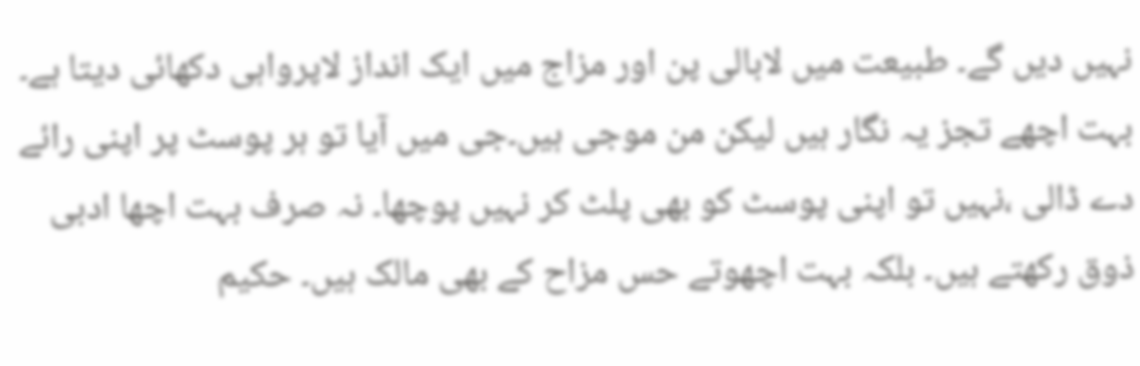نہیں دیں گے۔ طبیعت میں لابالی پن اور مزاج میں ایک انداز لاپرواہی دکھائی دیتا ہے۔ بہت اچھے تجز یہ نگار ہیں لیکن من موجی ہیں۔جی میں آیا تو ہر پوسٹ پر اپنی رائے دے ڈالی ،نہیں تو اپنی پوسٹ کو بھی پلٹ کر نہیں پوچھا۔ نہ صرف بہت اچھا ادبی ذوق رکھتے ہیں۔ بلکہ بہت اچھوتے حس مزاح کے بھی مالک ہیں۔ حکیم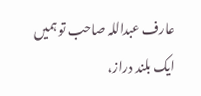عارف عبداللہ صاحب تو ہمیں ایک بلند دراز،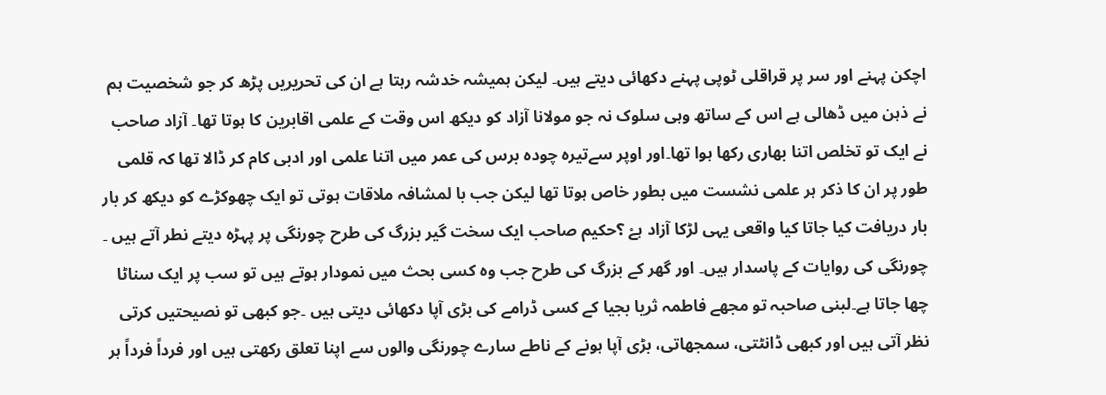اچکن پہنے اور سر پر قراقلی ٹوپی پہنے دکھائی دیتے ہیں۔ لیکن ہمیشہ خدشہ رہتا ہے ان کی تحریریں پڑھ کر جو شخصیت ہم نے ذہن میں ڈھالی ہے اس کے ساتھ وہی سلوک نہ جو مولانا آزاد کو دیکھ اس وقت کے علمی اقابرین کا ہوتا تھا۔ آزاد صاحب نے ایک تو تخلص اتنا بھاری رکھا ہوا تھا۔اور اوپر سےتیرہ چودہ برس کی عمر میں اتنا علمی اور ادبی کام کر ڈالا تھا کہ قلمی طور پر ان کا ذکر ہر علمی نشست میں بطور خاص ہوتا تھا لیکن جب با لمشافہ ملاقات ہوتی تو ایک چھوکڑے کو دیکھ کر بار بار دریافت کیا جاتا کیا واقعی یہی لڑکا آزاد ہےْ ؟حکیم صاحب ایک سخت گیر بزرگ کی طرح چورنگی پر پہڑہ دیتے نطر آتے ہیں ۔ چورنگی کی روایات کے پاسدار ہیں۔ اور گھر کے بزرگ کی طرح جب وہ کسی بحث میں نمودار ہوتے ہیں تو سب پر ایک سناٹا چھا جاتا ہے۔لبنی صاحبہ تو مجھے فاطمہ ثریا بجیا کے کسی ڈرامے کی بڑی آپا دکھائی دیتی ہیں ۔جو کبھی تو نصیحتیں کرتی نظر آتی ہیں اور کبھی ڈانٹتی، سمجھاتی، بڑی آپا ہونے کے ناطے سارے چورنگی والوں سے اپنا تعلق رکھتی ہیں اور فرداً فرداً ہر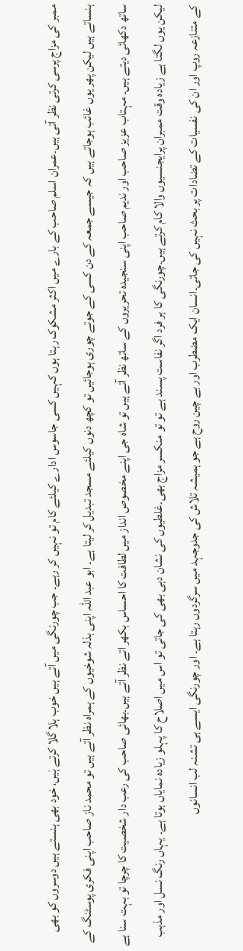ممبر کی مزاج پرسی کرتی نظر آتی ہیں۔عمران اسلم صاحب کے بارے میں اکثر مشکوک رہتا ہوں کہیں کسی جاسوس ادارے کیلئے کام تو نہیں کر رہے۔ جب چورنگی میں آتے ہیں خوب ہلا گلا کرتے ہٰیں، خود بھی ہنستے ہیں دوسروں کو بھی ہنساتے ہیں لیکن پھر یوں غائب ہوجاتے ہیں کہ جیسے جمعہ کے دن کسی کے جوتے چوری ہوجائیں تو کچھ دنوں کیلئے مسجد تبدیل کر لیتا ہے۔ ابو عبد اللہ اپنی بذلہ شوخیوں کے ہمراہ نظر آتے ہیں تو محمد ناز صاحب اپنی فکری پوسٹنگ کے ساتھ دکھائی دیتے ہیں۔ مہتاب عزیز صاحب اور ندیم صاحب اپنی سنجیدہ تحریروں کے ساتھ نظر آتے ہیں تو شاہ جی اپنے مخصوص انداز میں لطافت کا احساس بکھر اتے نظر آتے ہیں۔بھائی صاحب کی رعب دار شخصیت کا چرچا تو بہت سنا ہے لیکن یوں لگتا ہے زیادہ وقت ممبران پرایجنسیوں والا کام کرتے ہیں۔چورنگی کا ہر فرد اگر نفاست پسند ہے تو تو منکسر مزاج بھی۔غلطیوں کی نشان دہی بھی کی جاتی تو اس میں اصلاح کا پہلو زیادہ نمایاں ہوتا ہے۔ یہاں رنگ نسل اور مذہب کے متنازعہ روپ اور ان کی نفسیات کے تضادات پر بحث نہیں کی جاتی۔انسان ایک مضطرب اور بے چین روح ہے جو ہمیشہ تلاش کی جدوجہد میں سرگردوں رہتا ہے۔ اور چورنگی ایسے ہی تشنہ لب انسانوں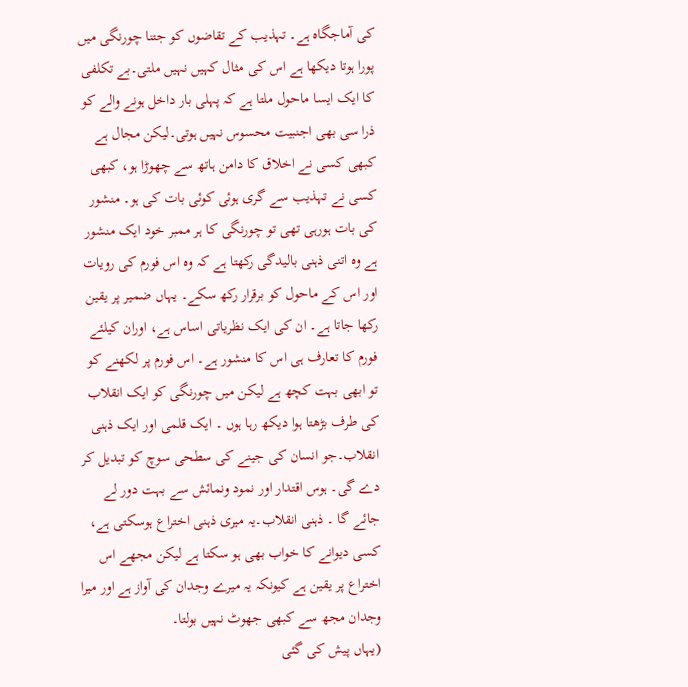کی آماجگاہ ہے۔ تہذیب کے تقاضوں کو جتنا چورنگی میں پورا ہوتا دیکھا ہے اس کی مثال کہیں نہیں ملتی۔بے تکلفی کا ایک ایسا ماحول ملتا ہے کہ پہلی بار داخل ہونے والے کو ذرا سی بھی اجنبیت محسوس نہیں ہوتی۔لیکن مجال ہے کبھی کسی نے اخلاق کا دامن ہاتھ سے چھوڑا ہو، کبھی کسی نے تہذیب سے گری ہوئی کوئی بات کی ہو۔ منشور کی بات ہورہی تھی تو چورنگی کا ہر ممبر خود ایک منشور ہے وہ اتنی ذہنی بالیدگی رکھتا ہے کہ وہ اس فورم کی رویات اور اس کے ماحول کو برقرار رکھ سکے۔ یہاں ضمیر پر یقین رکھا جاتا ہے۔ ان کی ایک نظریاتی اساس ہے، اوران کیلئے فورم کا تعارف ہی اس کا منشور ہے۔ اس فورم پر لکھنے کو تو ابھی بہت کچھ ہے لیکن میں چورنگی کو ایک انقلاب کی طرف بڑھتا ہوا دیکھ رہا ہوں ۔ ایک قلمی اور ایک ذہنی انقلاب۔جو انسان کی جینے کی سطحی سوچ کو تبدیل کر دے گی۔ ہوس اقتدار اور نمود ونمائش سے بہت دور لے جائے گا ۔ ذہنی انقلاب۔یہ میری ذہنی اختراع ہوسکتی ہے، کسی دیوانے کا خواب بھی ہو سکتا ہے لیکن مجھے اس اختراع پر یقین ہے کیونکہ یہ میرے وجدان کی آواز ہے اور میرا وجدان مجھ سے کبھی جھوٹ نہیں بولتا۔
(یہاں پیش کی گئی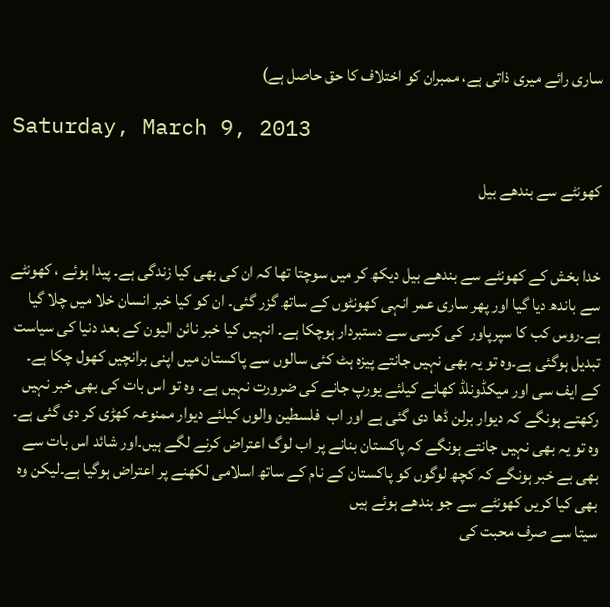ساری رائے میری ذاتی ہے، ممبران کو اختلاف کا حق حاصل ہے)

Saturday, March 9, 2013

کھونٹے سے بندھے بیل


خدا بخش کے کھونٹے سے بندھے بیل دیکھ کر میں سوچتا تھا کہ ان کی بھی کیا زندگی ہے۔ پیدا ہوئے ، کھونٹے سے باندھ دیا گیا اور پھر ساری عمر انہی کھونٹوں کے ساتھ گزر گئی۔ ان کو کیا خبر انسان خلا میں چلا گیا ہے۔روس کب کا سپرپاور  کی کرسی سے دستبردار ہوچکا ہے۔ انہیں کیا خبر نائن الیون کے بعد دنیا کی سیاست تبدیل ہوگئی ہے۔وہ تو یہ بھی نہیں جانتے پیزہ ہٹ کئی سالوں سے پاکستان میں اپنی برانچیں کھول چکا ہے۔ کے ایف سی اور میکڈونلڈ کھانے کیلئے یورپ جانے کی ضرورت نہیں ہے۔ وہ تو اس بات کی بھی خبر نہیں رکھتے ہونگے کہ دیوار برلن ڈھا دی گئی ہے اور اب  فلسطین والوں کیلئے دیوار ممنوعہ کھڑی کر دی گئی ہے۔ وہ تو یہ بھی نہیں جانتے ہونگے کہ پاکستان بنانے پر اب لوگ اعتراض کرنے لگے ہیں۔اور شائد اس بات سے بھی بے خبر ہونگے کہ کچھ لوگوں کو پاکستان کے نام کے ساتھ اسلامی لکھنے پر اعتراض ہوگیا ہے۔لیکن وہ بھی کیا کریں کھونٹے سے جو بندھے ہوئے ہیں
سیتا سے صرف محبت کی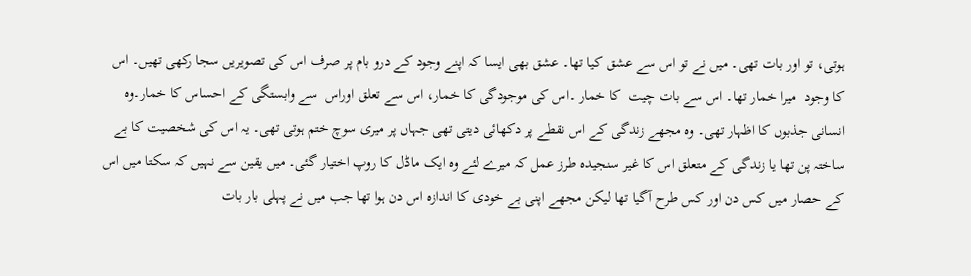ہوتی، تو اور بات تھی۔ میں نے تو اس سے عشق کیا تھا۔ عشق بھی ایسا کہ اپنے وجود کے درو بام پر صرف اس کی تصویریں سجا رکھی تھیں۔ اس کا وجود  میرا خمار تھا۔ اس سے بات چیت  کا خمار ۔اس کی موجودگی کا خمار، اس سے تعلق اوراس  سے وابستگی کے احساس کا خمار۔وہ انسانی جذبوں کا اظہار تھی۔ وہ مجھے زندگی کے اس نقطے پر دکھائی دیتی تھی جہاں پر میری سوچ ختم ہوتی تھی۔ یہ اس کی شخصیت کا بے ساختہ پن تھا یا زندگی کے متعلق اس کا غیر سنجیدہ طرز عمل کہ میرے لئے وہ ایک ماڈل کا روپ اختیار گئی۔ میں یقین سے نہیں کہ سکتا میں اس کے حصار میں کس دن اور کس طرح آگیا تھا لیکن مجھے اپنی بے خودی کا اندازہ اس دن ہوا تھا جب میں نے پہلی بار بات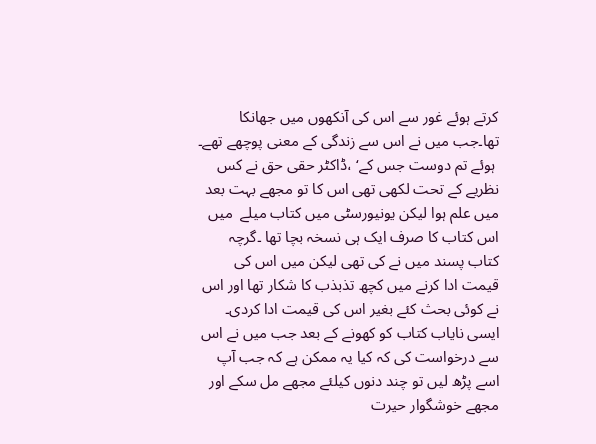کرتے ہوئے غور سے اس کی آنکھوں میں جھانکا تھا۔جب میں نے اس سے زندگی کے معنی پوچھے تھے۔
 ہوئے تم دوست جس کے‘ ،ڈاکٹر حقی حق نے کس نظریے کے تحت لکھی تھی اس کا تو مجھے بہت بعد میں علم ہوا لیکن یونیورسٹی میں کتاب میلے  میں اس کتاب کا صرف ایک ہی نسخہ بچا تھا ۔گرچہ کتاب پسند میں نے کی تھی لیکن میں اس کی قیمت ادا کرنے میں کچھ تذبذب کا شکار تھا اور اس نے کوئی بحث کئے بغیر اس کی قیمت ادا کردی۔ ایسی نایاب کتاب کو کھونے کے بعد جب میں نے اس سے درخواست کی کہ کیا یہ ممکن ہے کہ جب آپ اسے پڑھ لیں تو چند دنوں کیلئے مجھے مل سکے اور مجھے خوشگوار حیرت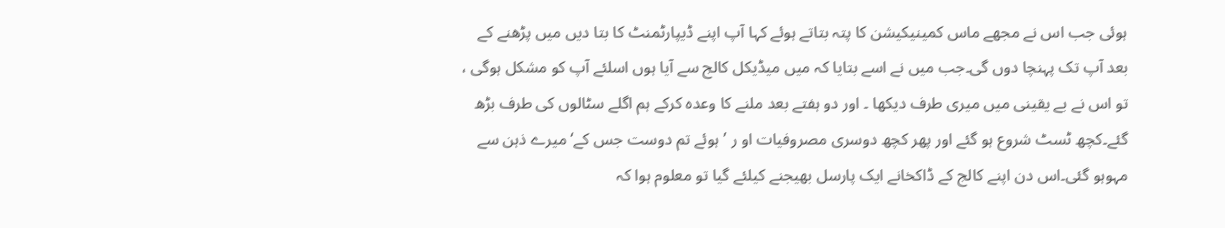ہوئی جب اس نے مجھے ماس کمینیکیشن کا پتہ بتاتے ہوئے کہا آپ اپنے ڈیپارٹمنٹ کا بتا دیں میں پڑھنے کے بعد آپ تک پہنچا دوں گی۔جب میں نے اسے بتایا کہ میں میڈیکل کالج سے آیا ہوں اسلئے آپ کو مشکل ہوگی ، تو اس نے بے یقینی میں میری طرف دیکھا ۔ اور دو ہفتے بعد ملنے کا وعدہ کرکے ہم اگلے سٹالوں کی طرف بڑھ گئے۔کچھ ٹسٹ شروع ہو گئے اور پھر کچھ دوسری مصروفیات او ر ’ہوئے تم دوست جس کے‘ میرے ذہن سے  مہوہو گئی۔اس دن اپنے کالج کے ڈاکخانے ایک پارسل بھیجنے کیلئے گیا تو معلوم ہوا کہ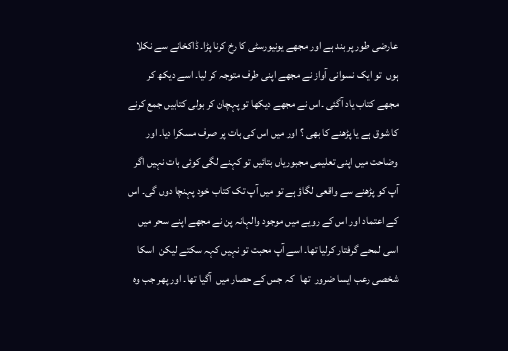عارضی طور پر بند ہے اور مجھے یونیورسٹی کا رخ کرنا پڑا۔ ڈاکخانے سے نکلا ہوں  تو ایک نسوانی آواز نے مجھے اپنی طرف متوجہ کر لیا۔ اسے دیکھ کر مجھے کتاب یاد آگئی ۔اس نے مجھے دیکھا تو پہچان کر بولی کتابیں جمع کرنے کا شوق ہے یا پڑھنے کا بھی ؟ اور میں اس کی بات پر صرف مسکرا دیا۔ اور وضاحت میں اپنی تعلیمی مجبوریاں بتائیں تو کہنے لگی کوئی بات نہیں اگر آپ کو پڑھنے سے واقعی لگاؤ ہے تو میں آپ تک کتاب خود پہنچا دوں گی۔ اس کے اعتماد اور اس کے رویے میں موجود والہانہ پن نے مجھے اپنے سحر میں اسی لمحے گرفتار کرلیا تھا۔ اسے آپ محبت تو نہیں کہہ سکتے لیکن  اسکا شخصی رعب ایسا ضرور  تھا   کہ جس کے حصار میں  آگیا تھا۔ اور پھر جب وہ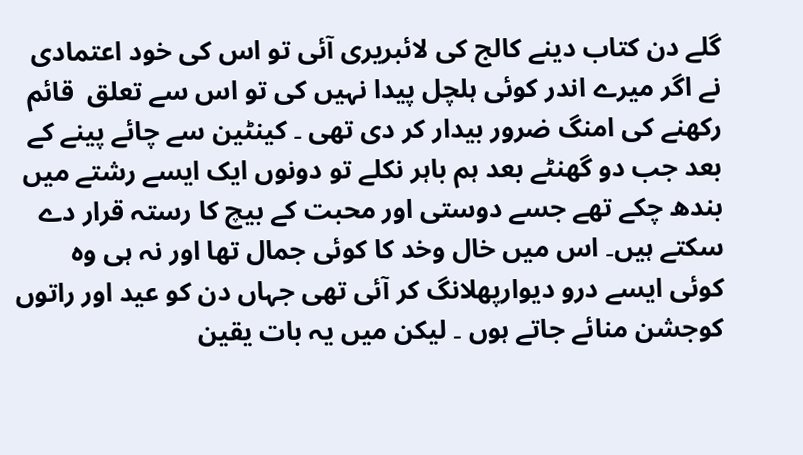گلے دن کتاب دینے کالج کی لائبریری آئی تو اس کی خود اعتمادی نے اگر میرے اندر کوئی ہلچل پیدا نہیں کی تو اس سے تعلق  قائم رکھنے کی امنگ ضرور بیدار کر دی تھی ۔ کینٹین سے چائے پینے کے بعد جب دو گھنٹے بعد ہم باہر نکلے تو دونوں ایک ایسے رشتے میں بندھ چکے تھے جسے دوستی اور محبت کے بیچ کا رستہ قرار دے سکتے ہیں۔ اس میں خال وخد کا کوئی جمال تھا اور نہ ہی وہ کوئی ایسے درو دیوارپھلانگ کر آئی تھی جہاں دن کو عید اور راتوں کوجشن منائے جاتے ہوں ۔ لیکن میں یہ بات یقین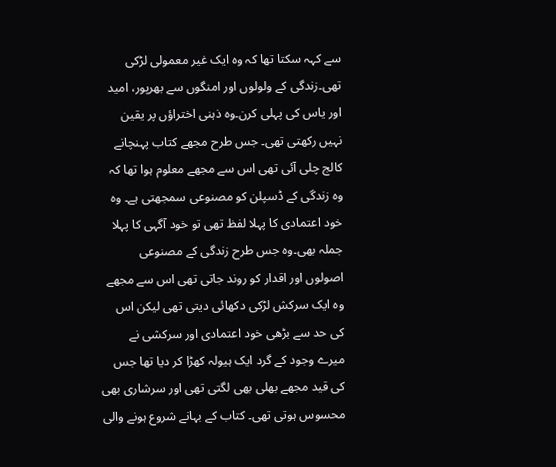سے کہہ سکتا تھا کہ وہ ایک غیر معمولی لڑکی تھی۔زندگی کے ولولوں اور امنگوں سے بھرپور، امید اور یاس کی پہلی کرن۔وہ ذہنی اختراؤں پر یقین نہیں رکھتی تھی۔ جس طرح مجھے کتاب پہنچانے کالج چلی آئی تھی اس سے مجھے معلوم ہوا تھا کہ وہ زندگی کے ڈسپلن کو مصنوعی سمجھتی ہے۔ وہ خود اعتمادی کا پہلا لفظ تھی تو خود آگہی کا پہلا جملہ بھی۔وہ جس طرح زندگی کے مصنوعی اصولوں اور اقدار کو روند جاتی تھی اس سے مجھے وہ ایک سرکش لڑکی دکھائی دیتی تھی لیکن اس کی حد سے بڑھی خود اعتمادی اور سرکشی نے میرے وجود کے گرد ایک ہیولہ کھڑا کر دیا تھا جس کی قید مجھے بھلی بھی لگتی تھی اور سرشاری بھی محسوس ہوتی تھی۔ کتاب کے بہانے شروع ہونے والی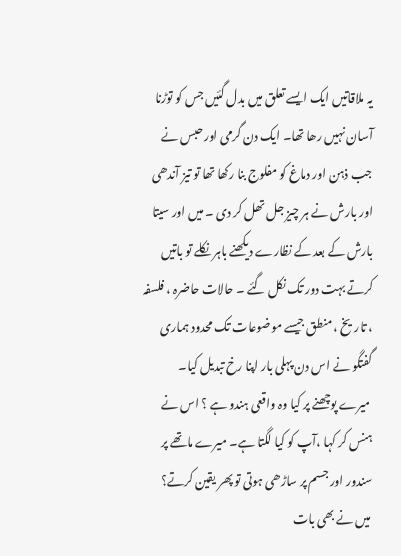یہ ملاقاتیں ایک ایسے تعلق میں بدل گئیں جس کو توڑنا  آسان نہیں رھا تھا۔ ایک دن گرمی اور حبس نے جب ذہن اور دماغ کو مفلوج بنا رکھا تھا تو تیز آندھی اور بارش نے ہر چیز جل تھل کر دی ۔ میں اور سیتا  بارش کے بعد کے نظارے دیکھنے باہر نکلے تو باتیں کرتے بہت دور تک نکل گئے ۔ حالات حاضرہ ، فلسفہ ، تاریخ ، منطق جیسے موضوعات تک محدود ہماری گفتگو نے اس دن پہلی بار اپنا رخ تبدیل کیا۔
 میرے پوچھنے پر کیا وہ واقعی ہندو ہے ؟ اس نے ہنس کر کہا ،آپ کو کیا لگتا ہے۔ میرے ماتھے پر سندور اور جسم پر ساڑھی ہوتی تو پھر یقین کرتے؟
 میں نے بھی بات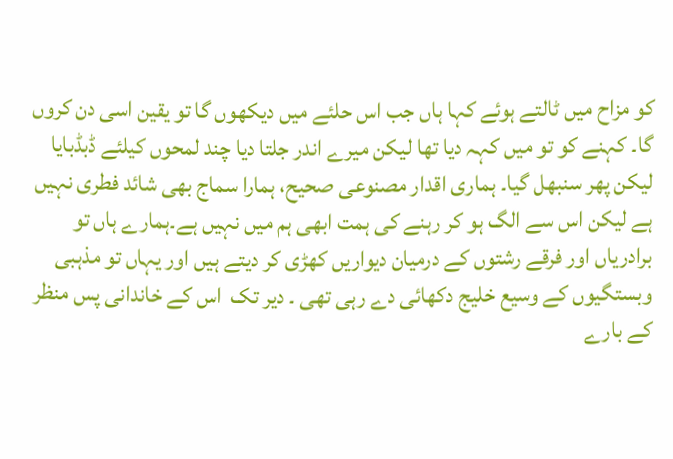کو مزاح میں ٹالتے ہوئے کہا ہاں جب اس حلئے میں دیکھوں گا تو یقین اسی دن کروں گا۔ کہنے کو تو میں کہہ دیا تھا لیکن میرے اندر جلتا دیا چند لمحوں کیلئے ڈبڈبایا لیکن پھر سنبھل گیا۔ ہماری اقدار مصنوعی صحیح، ہمارا سماج بھی شائد فطری نہیں ہے لیکن اس سے الگ ہو کر رہنے کی ہمت ابھی ہم میں نہیں ہے۔ہمارے ہاں تو برادریاں اور فرقے رشتوں کے درمیان دیواریں کھڑی کر دیتے ہیں اور یہاں تو مذہبی وبستگیوں کے وسیع خلیج دکھائی دے رہی تھی ۔ دیر تک  اس کے خاندانی پس منظر کے بارے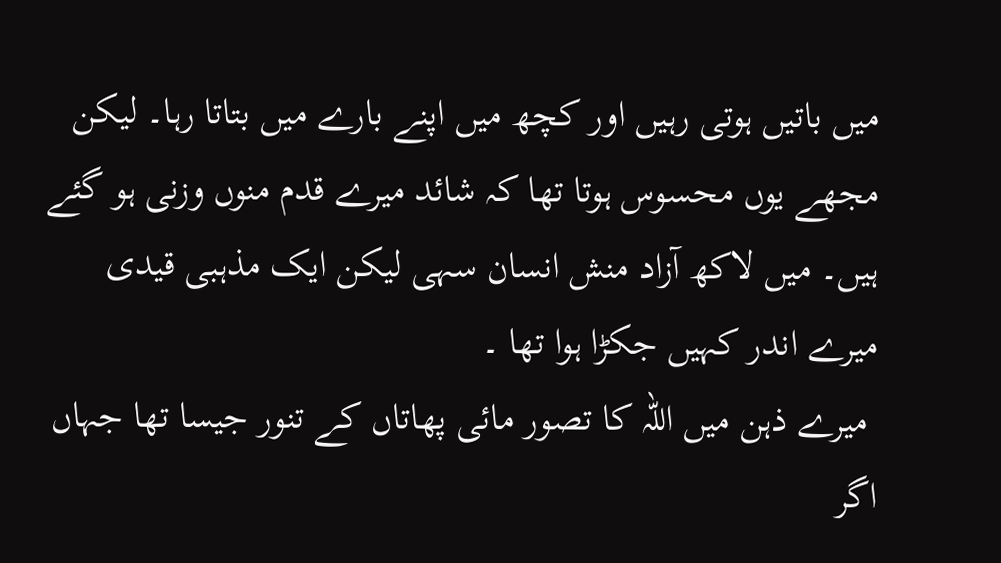میں باتیں ہوتی رہیں اور کچھ میں اپنے بارے میں بتاتا رہا۔ لیکن مجھے یوں محسوس ہوتا تھا کہ شائد میرے قدم منوں وزنی ہو گئے ہیں۔ میں لاکھ آزاد منش انسان سہی لیکن ایک مذہبی قیدی میرے اندر کہیں جکڑا ہوا تھا ۔
 میرے ذہن میں اللہ کا تصور مائی پھاتاں کے تنور جیسا تھا جہاں اگر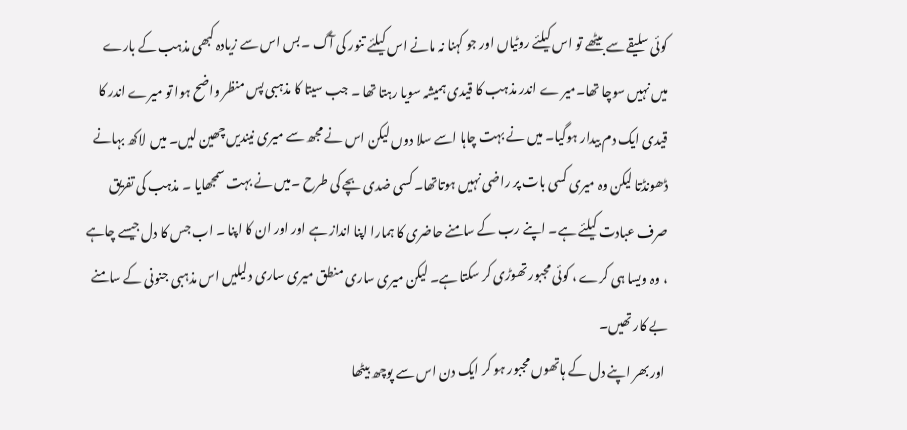کوئی سلیقے سے بیٹھے تو اس کیلئے روٹیاں اور جو کہنا نہ مانے اس کیلئے تنور کی آگ ۔بس اس سے زیادہ کبھی مذہب کے بارے میں نہیں سوچا تھا۔میر ے اندر مذہب کا قیدی ہمیشہ سویا رہتا تھا ۔ جب سیتا کا مذہبی پس منظر واضح ہوا تو میرے اندر کا قیدی ایک دم بیدار ہوگیا۔ میں نے بہت چاہا اسے سلا دوں لیکن اس نے مجھ سے میری نیندیں چھین لیں۔ میں  لاکھ بہانے ڈھونڈتا لیکن وہ میری کسی بات پر راضی نہیں ہوتاتھا۔ کسی ضدی بچے کی طرح ۔میں نے بہت سمجھایا ۔ مذہب کی تفریق صرف عبادت کیلئے ہے۔ اپنے رب کے سامنے حاضری کا ہمارا اپنا انداز ہے اور اور ان کا اپنا ۔ اب جس کا دل جیسے چاہے ، وہ ویسا ہی کرے ، کوئی مجبور تھوڑی کر سکتا ہے۔ لیکن میری ساری منطق میری ساری دلیلیں اس مذہبی جنونی کے سامنے بے کار تھیں۔
 اور بھر اپنے دل کے ہاتھوں مجبور ہو کر ایک دن اس سے پوچھ بیٹھا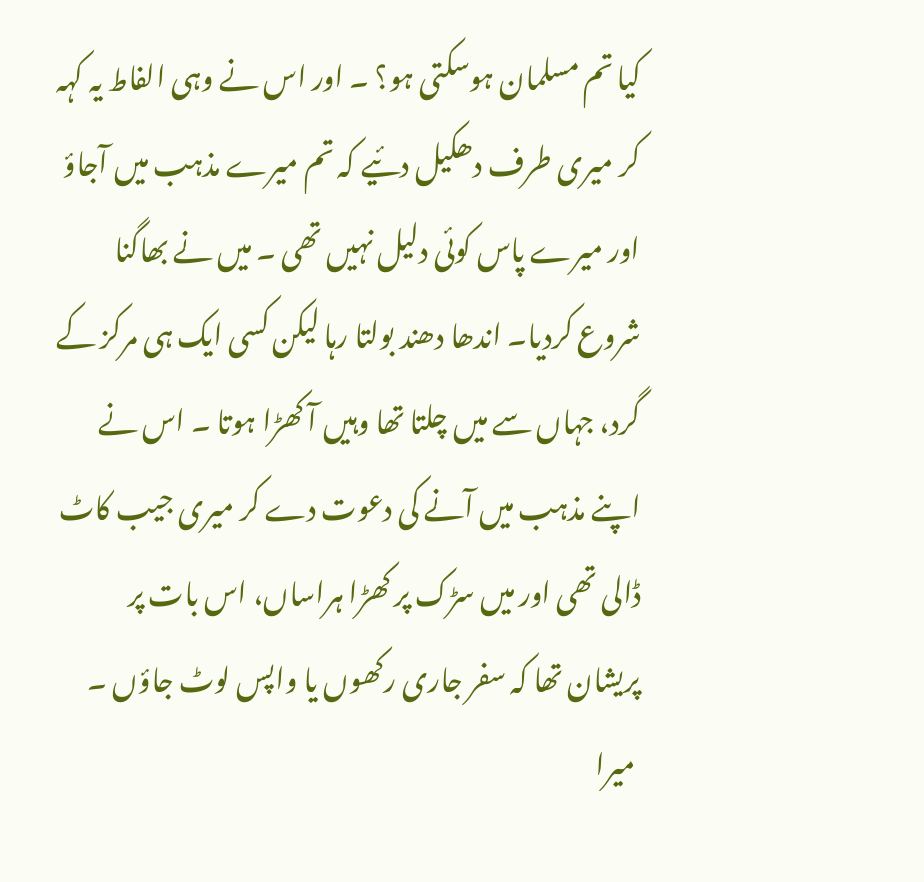کیا تم مسلمان ہوسکتی ہو؟ ۔ اور اس نے وہی الفاط یہ کہہ کر میری طرف دھکیل دئیے کہ تم میرے مذہب میں آجاؤ اور میرے پاس کوئی دلیل نہیں تھی ۔ میں نے بھاگنا شروع کردیا۔ اندھا دھند بولتا رہا لیکن کسی ایک ہی مرکز کے گرد، جہاں سے میں چلتا تھا وہیں آ کھڑا ہوتا ۔ اس نے اپنے مذہب میں آنے کی دعوت دے کر میری جیب کاٹ ڈالی تھی اور میں سڑک پر کھڑا ہراساں، اس بات پر پریشان تھا کہ سفر جاری رکھوں یا واپس لوٹ جاؤں ۔
 میرا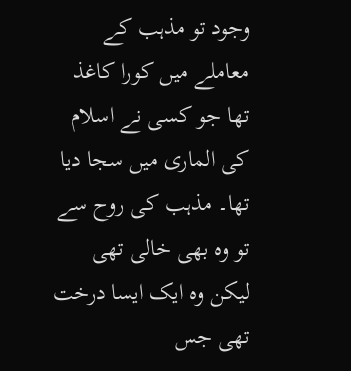وجود تو مذہب کے معاملے میں کورا کاغذ تھا جو کسی نے اسلام کی الماری میں سجا دیا تھا۔ مذہب کی روح سے تو وہ بھی خالی تھی لیکن وہ ایک ایسا درخت تھی جس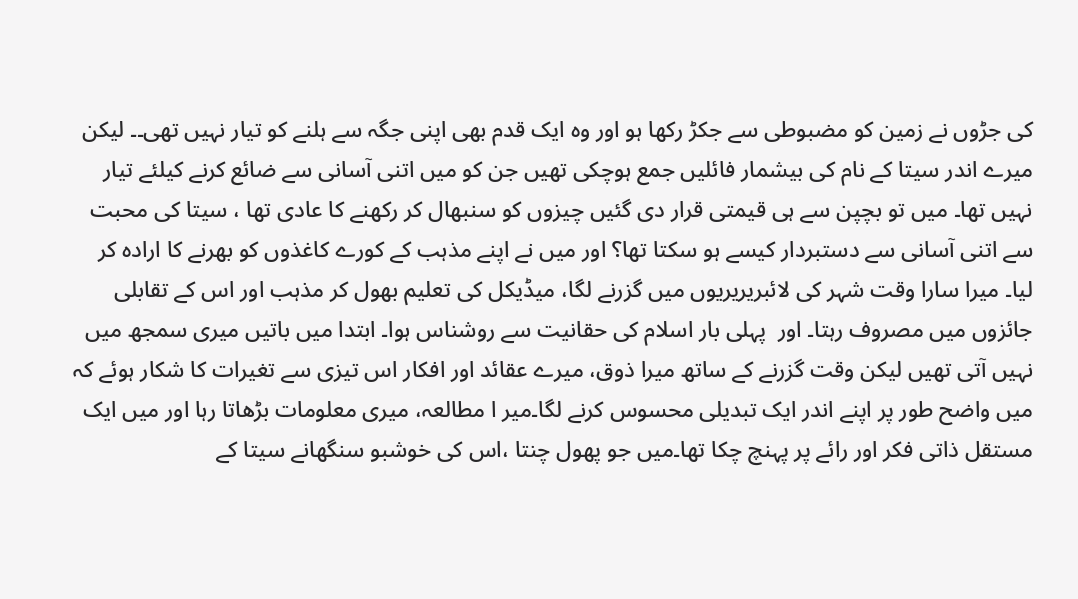کی جڑوں نے زمین کو مضبوطی سے جکڑ رکھا ہو اور وہ ایک قدم بھی اپنی جگہ سے ہلنے کو تیار نہیں تھی۔۔ لیکن میرے اندر سیتا کے نام کی بیشمار فائلیں جمع ہوچکی تھیں جن کو میں اتنی آسانی سے ضائع کرنے کیلئے تیار نہیں تھا۔ میں تو بچپن سے ہی قیمتی قرار دی گئیں چیزوں کو سنبھال کر رکھنے کا عادی تھا ، سیتا کی محبت سے اتنی آسانی سے دستبردار کیسے ہو سکتا تھا؟ اور میں نے اپنے مذہب کے کورے کاغذوں کو بھرنے کا ارادہ کر لیا۔ میرا سارا وقت شہر کی لائبریریریوں میں گزرنے لگا، میڈیکل کی تعلیم بھول کر مذہب اور اس کے تقابلی جائزوں میں مصروف رہتا۔ اور  پہلی بار اسلام کی حقانیت سے روشناس ہوا۔ ابتدا میں باتیں میری سمجھ میں نہیں آتی تھیں لیکن وقت گزرنے کے ساتھ میرا ذوق، میرے عقائد اور افکار اس تیزی سے تغیرات کا شکار ہوئے کہ میں واضح طور پر اپنے اندر ایک تبدیلی محسوس کرنے لگا۔میر ا مطالعہ، میری معلومات بڑھاتا رہا اور میں ایک مستقل ذاتی فکر اور رائے پر پہنچ چکا تھا۔میں جو پھول چنتا ،اس کی خوشبو سنگھانے سیتا کے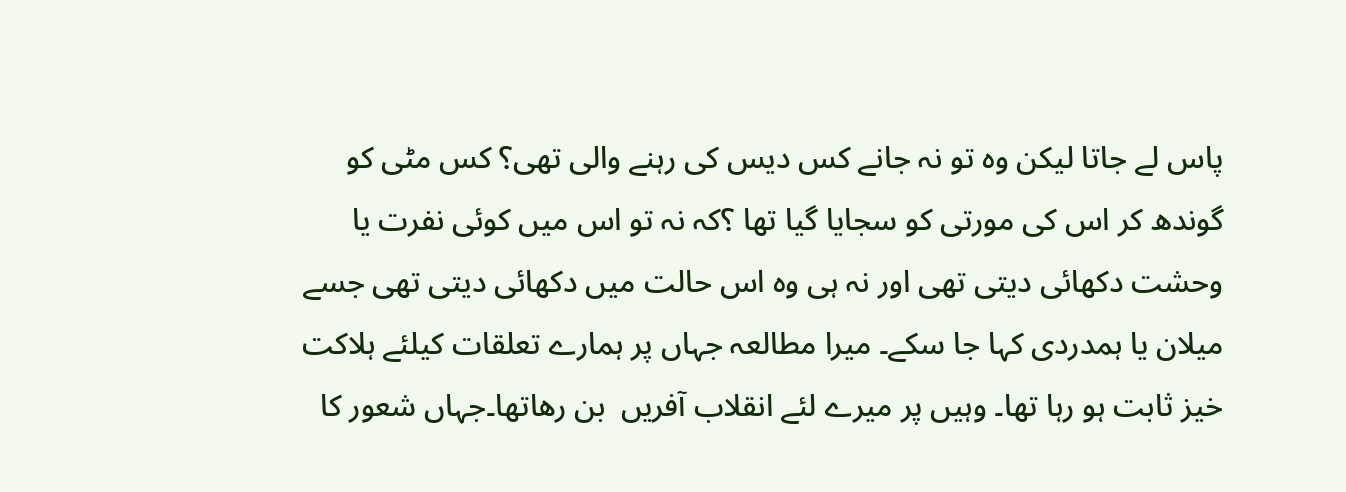پاس لے جاتا لیکن وہ تو نہ جانے کس دیس کی رہنے والی تھی؟ کس مٹی کو گوندھ کر اس کی مورتی کو سجایا گیا تھا ؟کہ نہ تو اس میں کوئی نفرت یا وحشت دکھائی دیتی تھی اور نہ ہی وہ اس حالت میں دکھائی دیتی تھی جسے میلان یا ہمدردی کہا جا سکے۔ میرا مطالعہ جہاں پر ہمارے تعلقات کیلئے ہلاکت خیز ثابت ہو رہا تھا۔ وہیں پر میرے لئے انقلاب آفریں  بن رھاتھا۔جہاں شعور کا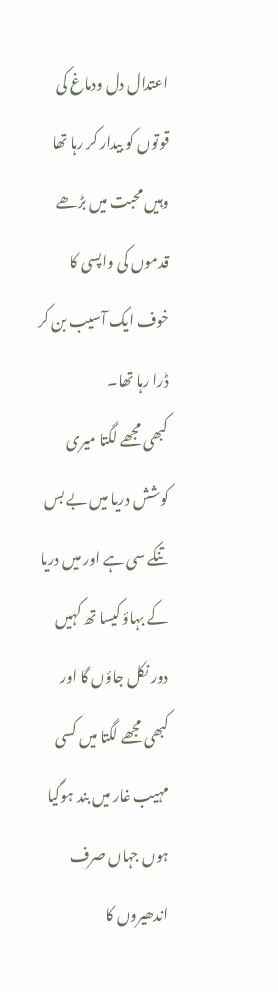اعتدال دل ودماغ کی قوتوں کو بیدار کر رہا تھا وہیں محبت میں بڑھے قدموں کی واپسی کا خوف ایک آسیب بن کر ڈرا رہا تھا۔
کبھی مجھے لگتا میری کوشش دریا میں بے بس تنکے سی ہے اور میں دریا کے بہاؤ کیسا تھ کہیں دور نکل جاؤں گا اور کبھی مجھے لگتا میں کسی مہیب غار میں بند ہوگیا ہوں جہاں صرف اندھیروں کا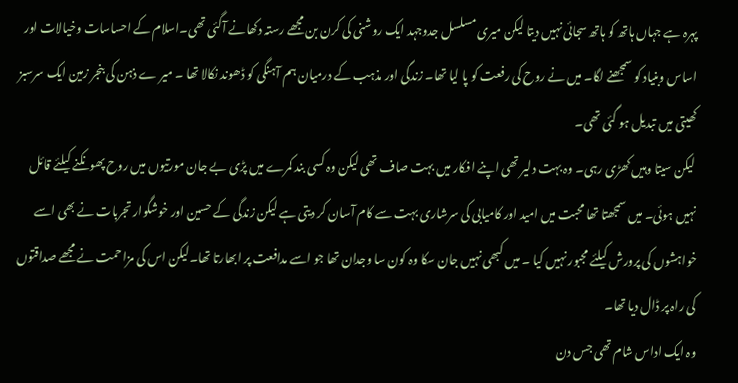پہرہ ہے جہاں ہاتھ کو ہاتھ سجائی نہیں دیتا لیکن میری مسلسل جدوجہد ایک روشنی کی کرن بن مجھے رستہ دکھانے آگئی تھی۔اسلام کے احساسات وخیالات اور اساس وبنیاد کو سمجھنے لگا۔ میں نے روح کی رفعت کو پا لیا تھا۔ زندگی اور مذہب کے درمیان ہم آہنگی کو ڈھوند نکالا تھا ۔ میر ے ذہن کی بنجر زمین ایک سرسبز کھیتی میں تبدیل ہو گئی تھی۔
 لیکن سیتا وہیں کھڑی رہی۔ وہ بہت دلیر تھی اپنے افکار میں بہت صاف تھی لیکن وہ کسی بند کمرے میں پڑی بے جان مورتیوں میں روح پھونکنے کیلئے قائل نہیں ہوئی۔ میں سمجھتا تھا محبت میں امید اور کامیابی کی سرشاری بہت سے کام آسان کر دیتی ہے لیکن زندگی کے حسین اور خوشگوار تجربات نے بھی اسے خواہشوں کی پرورش کیلئے مجبور نہیں کیا ۔ میں کبھی نہیں جان سکا وہ کون سا وجدان تھا جو اسے مدافعت پر ابھارتا تھا۔لیکن اس کی مزاحمت نے مجھے صداقتوں کی راہ پر ڈال دیا تھا۔
وہ ایک اداس شام تھی جس دن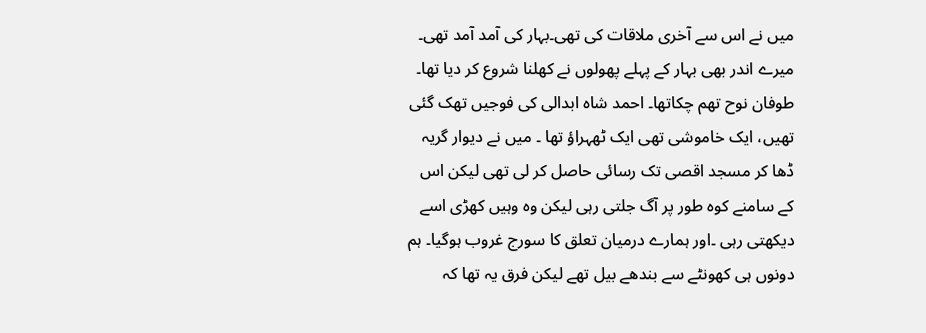میں نے اس سے آخری ملاقات کی تھی۔بہار کی آمد آمد تھی۔ میرے اندر بھی بہار کے پہلے پھولوں نے کھلنا شروع کر دیا تھا۔ طوفان نوح تھم چکاتھا۔ احمد شاہ ابدالی کی فوجیں تھک گئی تھیں، ایک خاموشی تھی ایک ٹھہراؤ تھا ۔ میں نے دیوار گریہ ڈھا کر مسجد اقصی تک رسائی حاصل کر لی تھی لیکن اس کے سامنے کوہ طور پر آگ جلتی رہی لیکن وہ وہیں کھڑی اسے دیکھتی رہی ۔اور ہمارے درمیان تعلق کا سورج غروب ہوگیا۔ ہم دونوں ہی کھونٹے سے بندھے بیل تھے لیکن فرق یہ تھا کہ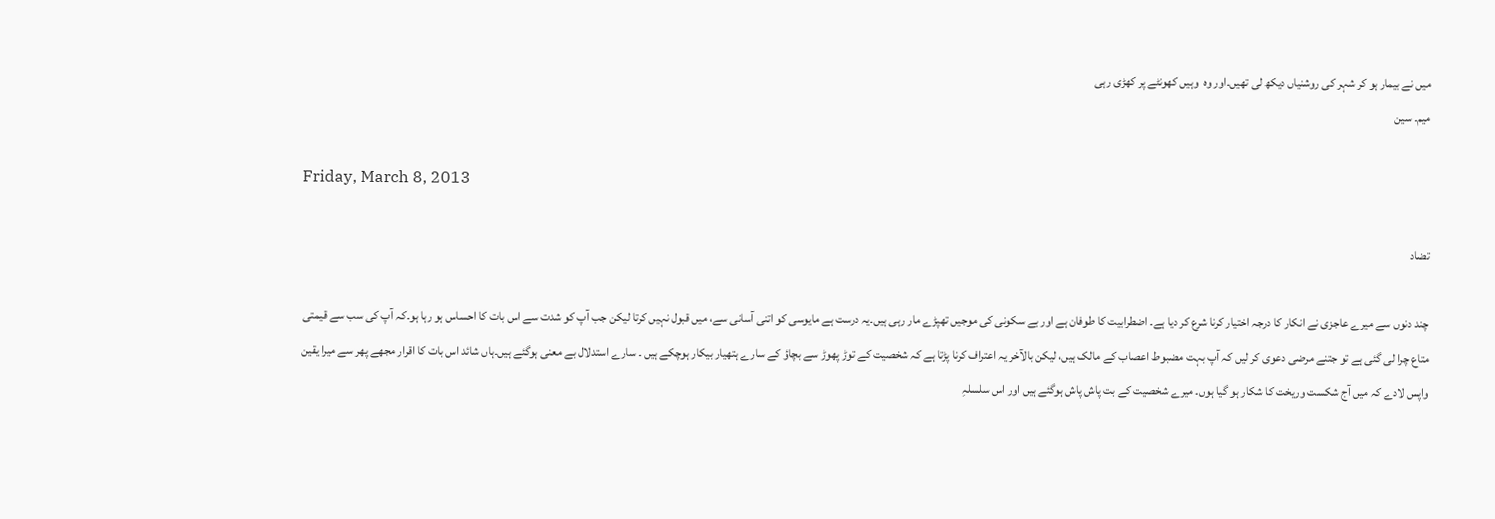میں نے بیمار ہو کر شہر کی روشنیاں دیکھ لی تھیں۔اور وہ  وہیں کھونٹے پر کھڑی رہی
میم۔ سین

Friday, March 8, 2013

تضاد

چند دنوں سے میرے عاجزی نے انکار کا درجہ اختیار کرنا شرع کر دیا ہے۔ اضطرابیت کا طوفان ہے اور بے سکونی کی موجیں تھپڑے مار رہی ہیں۔یہ درست ہے مایوسی کو اتنی آسانی سے، میں قبول نہیں کرتا لیکن جب آپ کو شدت سے اس بات کا احساس ہو رہا ہو۔کہ آپ کی سب سے قیمتی متاع چرا لی گئی ہے تو جتنے مرضی دعوی کر لیں کہ آپ بہت مضبوط اعصاب کے مالک ہیں، لیکن بالآخر یہ اعتراف کرنا پڑتا ہے کہ شخصیت کے توڑ پھوڑ سے بچاؤ کے سارے ہتھیار بیکار ہوچکے ہیں ۔ سارے استدلال بے معنی ہوگئے ہیں۔ہاں شائد اس بات کا اقرار مجھے پھر سے میرا یقین واپس لادے کہ میں آج شکست وریخت کا شکار ہو گیا ہوں۔ میرے شخصیت کے بت پاش پاش ہوگئے ہیں اور اس سلسلہِ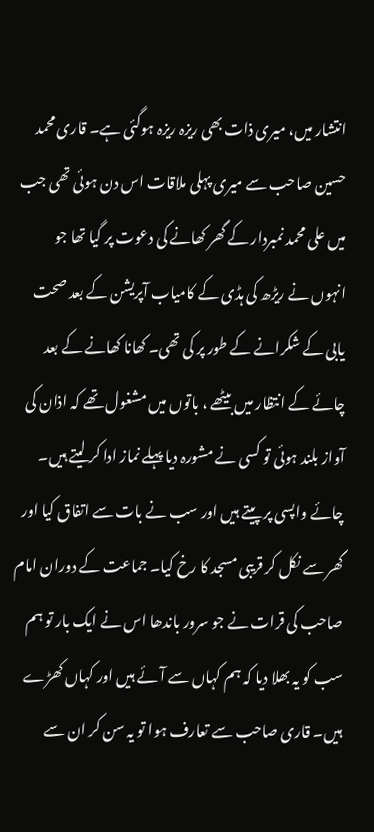انتشار میں، میری ذات بھی ریزہ ریزہ ہوگئی ہے۔ قاری محمد حسین صاحب سے میری پہلی ملاقات اس دن ہوئی تھی جب میں علی محمد نمبردار کے گھر کھانے کی دعوت پر گیا تھا جو انہوں نے ریڑھ کی ہڈی کے کامیاب آپریشن کے بعد صحت یابی کے شکرانے کے طور پر کی تھی۔ کھانا کھانے کے بعد چائے کے انتظار میں بیٹھے ، باتوں میں مشغول تھے کہ اذان کی آواز بلند ہوئی تو کسی نے مشورہ دیا پہلے نماز ادا کر لیتے ہیں۔ چائے واپسی پر پیتے ہیں اور سب نے بات سے اتفاق کیا اور گھر سے نکل کر قریبی مسجد کا رخ کیا۔ جماعت کے دوران امام صاحب کی قرات نے جو سرور باندھا اس نے ایک بار تو ہم سب کو یہ بھلا دیا کہ ہم کہاں سے آئے ہیں اور کہاں کھڑے ہیں۔ قاری صاحب سے تعارف ہوا تو یہ سن کر ان سے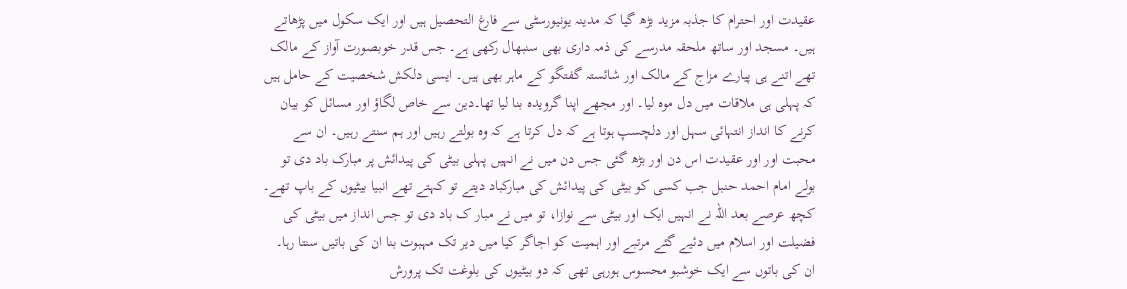عقیدت اور احترام کا جذبہ مزید بڑھ گیا کہ مدینہ یونیورسٹی سے فارغ التحصیل ہیں اور ایک سکول میں پڑھاتے ہیں۔ مسجد اور ساتھ ملحقہ مدرسے کی ذمہ داری بھی سنبھال رکھی ہے۔ جس قدر خوبصورت آواز کے مالک تھے اتنے ہی پیارے مزاج کے مالک اور شائستہ گفتگو کے ماہر بھی ہیں۔ ایسی دلکش شخصیت کے حامل ہیں کہ پہلی ہی ملاقات میں دل موہ لیا۔ اور مجھے اپنا گرویدہ بنا لیا تھا۔دین سے خاص لگاؤ اور مسائل کو بیان کرنے کا انداز انتہائی سہل اور دلچسپ ہوتا ہے کہ دل کرتا ہے کہ وہ بولتے رہیں اور ہم سنتے رہیں۔ ان سے محبت اور اور عقیدت اس دن اور بڑھ گئی جس دن میں نے انہیں پہلی بیٹی کی پیدائش پر مبارک باد دی تو بولے امام احمد حنبل جب کسی کو بیٹی کی پیدائش کی مبارکباد دیتے تو کہتے تھے انبیا بیٹیوں کے باپ تھے۔ کچھ عرصے بعد اللہ نے انہیں ایک اور بیٹی سے نوازا، تو میں نے مبار ک باد دی تو جس انداز میں بیٹی کی فضیلت اور اسلام میں دئیے گئے مرتبے اور اہمیت کو اجاگر کیا میں دیر تک مہبوت بنا ان کی باتیں سنتا رہا۔ ان کی باتوں سے ایک خوشبو محسوس ہورہی تھی کہ دو بیٹیوں کی بلوغت تک پرورش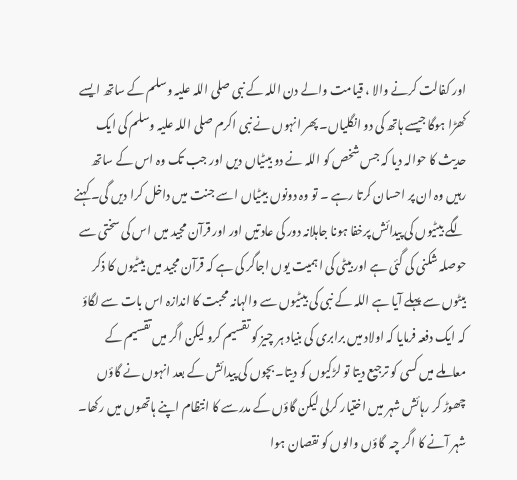اور کفالت کرنے والا ، قیامت والے دن اللہ کے نبی صلی اللہ علیہ وسلم کے ساتھ ایسے کھڑا ہوگا جیسے ہاتھ کی دو انگلیاں۔ پھر انہوں نے نبی اکرم صلی اللہ علیہ وسلم کی ایک حدیث کا حوالہ دیا کہ جس شخص کو اللہ نے دو بیٹیاں دیں اور جب تک وہ اس کے ساتھ رہیں وہ ان پر احسان کرتا رہے ۔ تو وہ دونوں بیٹیاں اسے جنت میں داخل کرا دیں گی۔ کہنے لگے بیٹیوں کی پیدائش پرخفا ہونا جاہلانہ دور کی عادتیں اور اور قرآن مجید میں اس کی سختی سے حوصلہ شکنی کی گئی ہے اور بیٹی کی اہمیت یوں اجاگر کی ہے کہ قرآن مجید میں بیٹیوں کا ذکر بیٹوں سے پہلے آیا ہے اللہ کے نبی کی بیٹیوں سے والہانہ محبت کا اندازہ اس بات سے لگاؤ کہ ایک دفعہ فرمایا کہ اولاد میں برابری کی بنیاد ہر چیز کو تقسیم کرو لیکن اگر میں تقسیم کے معاملے میں کسی کو ترجیع دیتا تو لڑکیوں کو دیتا۔ بچوں کی پیدائش کے بعد انہوں نے گاؤں چھوڑ کر رہائش شہر میں اختیار کرلی لیکن گاؤں کے مدرسے کا انتظام اپنے ہاتھوں میں رکھا۔ شہر آنے کا اگر چہ  گاؤں والوں کو نقصان ہوا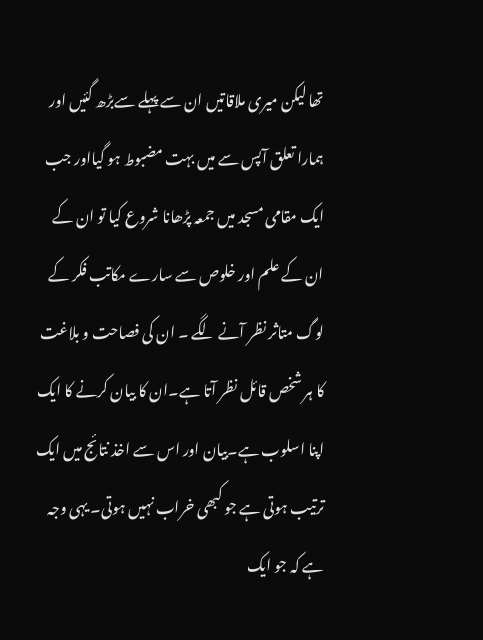تھا لیکن میری ملاقاتیں ان سے پہلے سےبڑھ گئیں اور ہمارا تعلق آپس سے میں بہت مضبوط ہو گیااور جب ایک مقامی مسجد میں جمعہ پڑھانا شروع کیا تو ان کے ان کے علم اور خلوص سے سارے مکاتب فکر کے لوگ متاثر نظر آنے لگے ۔ ان کی فصاحت و بلاغت کا ہر شخص قائل نظر آتا ہے۔ان کا بیان کرنے کا ایک اپنا اسلوب ہے۔بیان اور اس سے اخذ نتائج میں ایک ترتیب ہوتی ہے جو کبھی خراب نہیں ہوتی۔ یہی وجہ ہے کہ جو ایک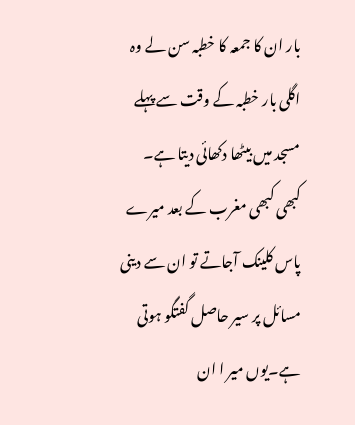بار ان کا جمعہ کا خطبہ سن لے وہ اگلی بار خطبہ کے وقت سے پہلے مسجد میں بیٹھا دکھائی دیتا ہے۔ کبھی کبھی مغرب کے بعد میرے پاس کلینک آجاتے تو ان سے دینی مسائل پر سیر حاصل گفتگو ہوتی ہے۔یوں میر ا ان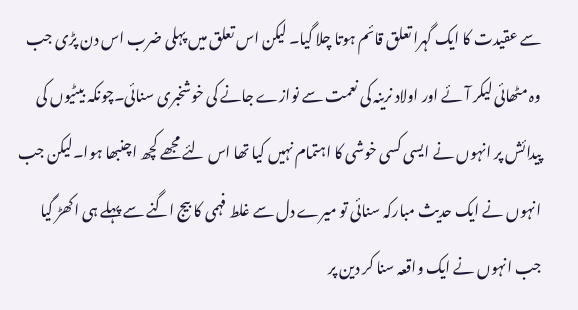سے عقیدت کا ایک گہرا تعلق قائم ہوتا چلا گیا۔ لیکن اس تعلق میں پہلی ضرب اس دن پڑی جب وہ مٹھائی لیکر آئے اور اولاد نرینہ کی نعمت سے نوازے جانے کی خوشخبری سنائی۔چونکہ بیٹیوں کی پیدائش پر انہوں نے ایسی کسی خوشی کا اہتمام نہیں کیا تھا اس لئے مجھے کچھ اچنبھا ہوا۔لیکن جب انہوں نے ایک حدیث مبارکہ سنائی تو میرے دل سے غلط فہمی کا بیج اگنے سے پہلے ہی اکھڑ گیا جب انہوں نے ایک واقعہ سنا کر دین پر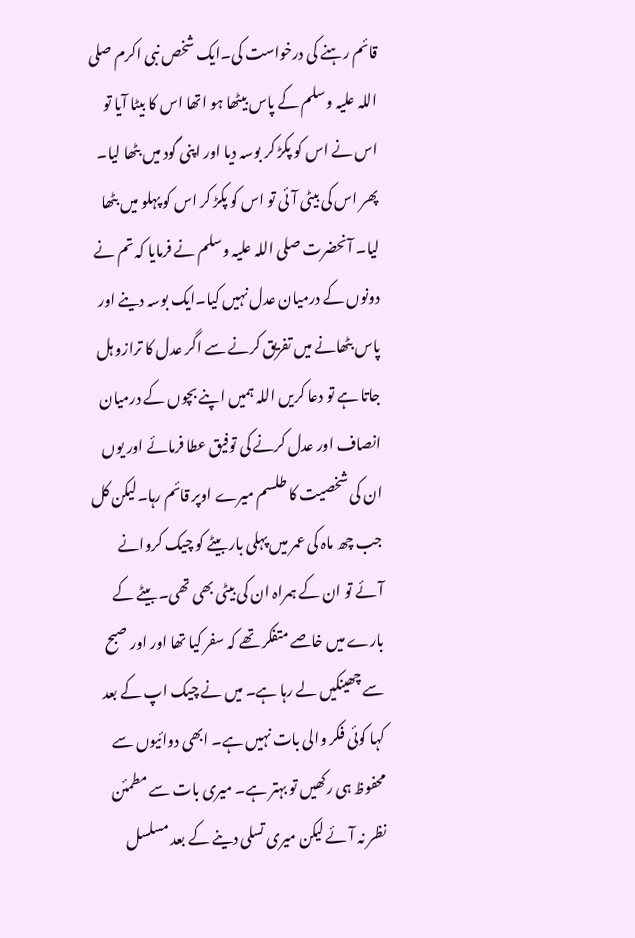قائم رہنے کی درخواست کی۔ایک شخص نبی اکرم صلی اللہ علیہ وسلم کے پاس بیٹھا ہو اتھا اس کا بیٹا آیا تو اس نے اس کو پکڑ کر بوسہ دیا اور اپنی گود میں بٹھا لیا۔ پھر اس کی بیٹی آئی تو اس کو پکڑ کر اس کو پہلو میں بٹھا لیا۔ آنحضرت صلی اللہ علیہ وسلم نے فرمایا کہ تم نے دونوں کے درمیان عدل نہیں کیا۔ایک بوسہ دینے اور پاس بٹھانے میں تفریق کرنے سے اگر عدل کا ترازو ہل جاتا ہے تو دعا کریں اللہ ہمیں اپنے بچوں کے درمیان انصاف اور عدل کرنے کی توفیق عطا فرمائے اور یوں ان کی شخصیت کا طلسم میرے اوپر قائم رہا۔لیکن کل جب چھ ماہ کی عمر میں پہلی بار بیٹے کو چیک کروانے آئے تو ان کے ہمراہ ان کی بیٹی بھی تھی۔ بیٹے کے بارے میں خاصے متفکر تھے کہ سفر کیا تھا اور اور صبح سے چھینکیں لے رہا ہے۔ میں نے چیک اپ کے بعد کہا کوئی فکر والی بات نہیں ہے۔ ابھی دوائیوں سے محفوظ ہی رکھیں تو بہتر ہے۔ میری بات سے مطمئن نظر نہ آئے لیکن میری تسلی دینے کے بعد مسلسل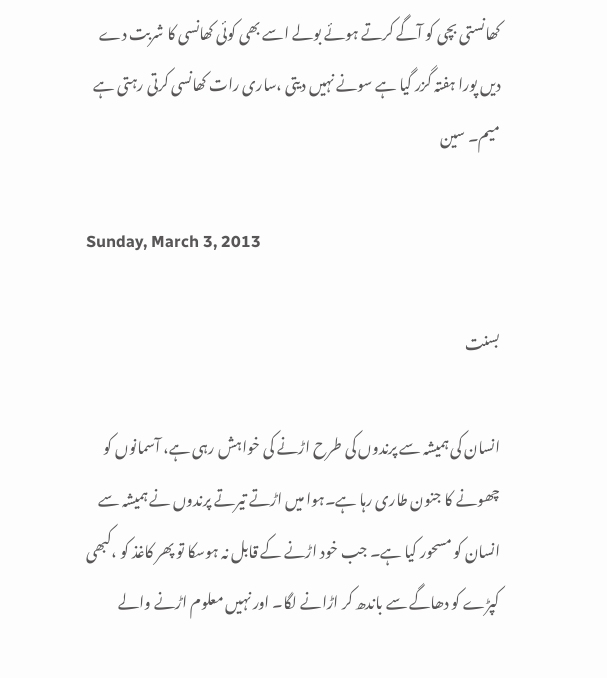کھانستی بچی کو آگے کرتے ہوئے بولے اسے بھی کوئی کھانسی کا شربت دے دیں پورا ہفتہ گزر گیا ہے سونے نہیں دیتی ،ساری رات کھانسی کرتی رہتی ہے
میم۔ سین

Sunday, March 3, 2013

بسنت

انسان کی ہمیشہ سے پرندوں کی طرح اڑنے کی خواہش رہی ہے، آسمانوں کو چھونے کا جنون طاری رہا ہے۔ہوا میں اڑتے تیرتے پرندوں نے ہمیشہ سے انسان کو مسحور کیا ہے۔ جب خود اڑنے کے قابل نہ ہوسکا تو پھر کاغذ کو ،کبھی کپڑے کو دھاگے سے باندھ کر اڑانے لگا۔ اور نہیں معلوم اڑنے والے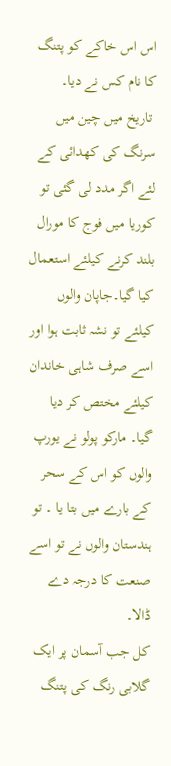اس اس خاکے کو پتنگ کا نام کس نے دیا۔
 تاریخ میں چین میں سرنگ کی کھدائی کے لئے اگر مدد لی گئی تو کوریا میں فوج کا مورال بلند کرنے کیلئے استعمال کیا گیا۔جاپان والوں کیلئے تو نشہ ثابت ہوا اور اسے صرف شاہی خاندان کیلئے مختص کر دیا گیا۔ مارکو پولو نے یورپ والوں کو اس کے سحر کے بارے میں بتا یا ۔ تو ہندستان والوں نے تو اسے صنعت کا درجہ دے ڈالا۔
کل جب آسمان پر ایک گلابی رنگ کی پتنگ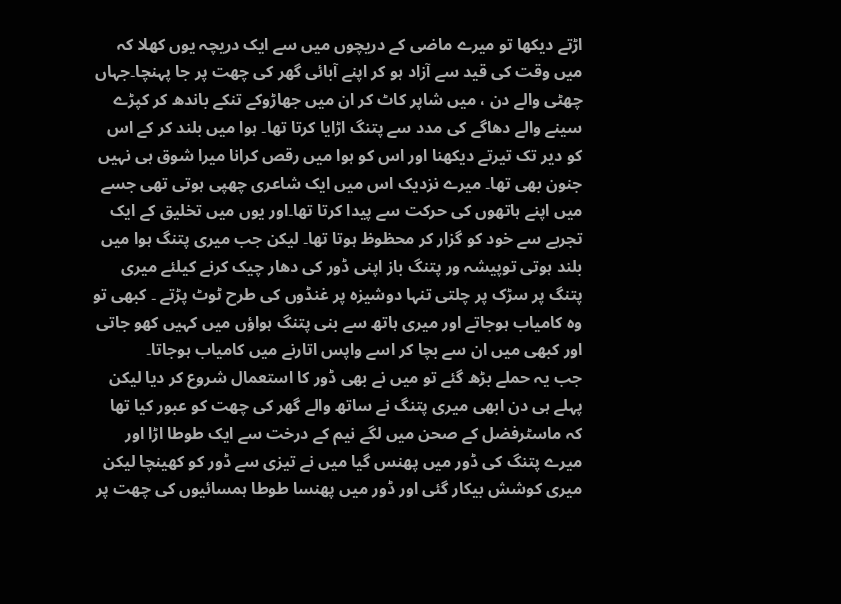اڑتے دیکھا تو میرے ماضی کے دریچوں میں سے ایک دریچہ یوں کھلا کہ میں وقت کی قید سے آزاد ہو کر اپنے آبائی گھر کی چھت پر جا پہنچا۔جہاں چھٹی والے دن ، میں شاپر کاٹ کر ان میں جھاڑوکے تنکے باندھ کر کپڑے سینے والے دھاگے کی مدد سے پتنگ اڑایا کرتا تھا۔ ہوا میں بلند کر کے اس کو دیر تک تیرتے دیکھنا اور اس کو ہوا میں رقص کرانا میرا شوق ہی نہیں جنون بھی تھا۔ میرے نزدیک اس میں ایک شاعری چھپی ہوتی تھی جسے میں اپنے ہاتھوں کی حرکت سے پیدا کرتا تھا۔اور یوں میں تخلیق کے ایک تجربے سے خود کو گزار کر محظوظ ہوتا تھا۔ لیکن جب میری پتنگ ہوا میں بلند ہوتی توپیشہ ور پتنگ باز اپنی ڈور کی دھار چیک کرنے کیلئے میری پتنگ پر سڑک پر چلتی تنہا دوشیزہ پر غنڈوں کی طرح ٹوٹ پڑتے ۔ کبھی تو وہ کامیاب ہوجاتے اور میری ہاتھ سے بنی پتنگ ہواؤں میں کہیں کھو جاتی اور کبھی میں ان سے بچا کر اسے واپس اتارنے میں کامیاب ہوجاتا۔
جب یہ حملے بڑھ گئے تو میں نے بھی ڈور کا استعمال شروع کر دیا لیکن پہلے ہی دن ابھی میری پتنگ نے ساتھ والے گھر کی چھت کو عبور کیا تھا کہ ماسٹرفضل کے صحن میں لگے نیم کے درخت سے ایک طوطا اڑا اور میرے پتنگ کی ڈور میں پھنس گیا میں نے تیزی سے ڈور کو کھینچا لیکن میری کوشش بیکار گئی اور ڈور میں پھنسا طوطا ہمسائیوں کی چھت پر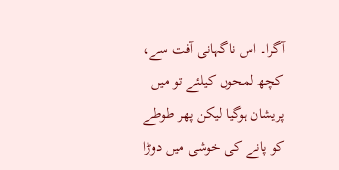آگرا۔ اس ناگہانی آفت سے، کچھ لمحوں کیلئے تو میں پریشان ہوگیا لیکن پھر طوطے کو پانے کی خوشی میں دوڑا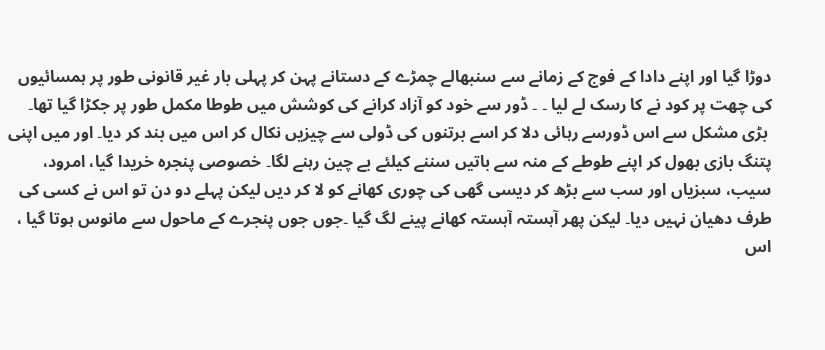دوڑا گیا اور اپنے دادا کے فوج کے زمانے سے سنبھالے چمڑے کے دستانے پہن کر پہلی بار غیر قانونی طور پر ہمسائیوں کی چھت پر کود نے کا رسک لے لیا ۔ ۔ ڈور سے خود کو آزاد کرانے کی کوشش میں طوطا مکمل طور پر جکڑا گیا تھا۔
 بڑی مشکل سے اس ڈورسے رہائی دلا کر اسے برتنوں کی ڈولی سے چیزیں نکال کر اس میں بند کر دیا۔ اور میں اپنی پتنگ بازی بھول کر اپنے طوطے کے منہ سے باتیں سننے کیلئے بے چین رہنے لگا۔ خصوصی پنجرہ خریدا گیا، امرود، سیب، سبزیاں اور سب سے بڑھ کر دیسی گھی کی چوری کھانے کو لا کر دیں لیکن پہلے دو دن تو اس نے کسی کی طرف دھیان نہیں دیا۔ لیکن پھر آہستہ آہستہ کھانے پینے لگ گیا ۔جوں جوں پنجرے کے ماحول سے مانوس ہوتا گیا ، اس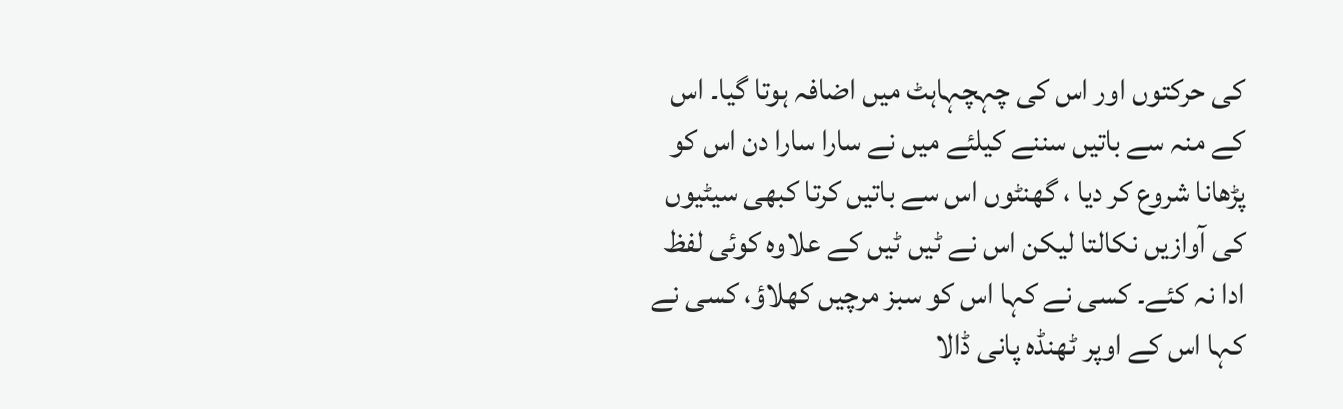کی حرکتوں اور اس کی چہچہاہٹ میں اضافہ ہوتا گیا۔ اس کے منہ سے باتیں سننے کیلئے میں نے سارا سارا دن اس کو پڑھانا شروع کر دیا ، گھنٹوں اس سے باتیں کرتا کبھی سیٹیوں کی آوازیں نکالتا لیکن اس نے ٹیں ٹیں کے علاوہ کوئی لفظ ادا نہ کئے۔ کسی نے کہا اس کو سبز مرچیں کھلاؤ، کسی نے کہا اس کے اوپر ٹھنڈہ پانی ڈالا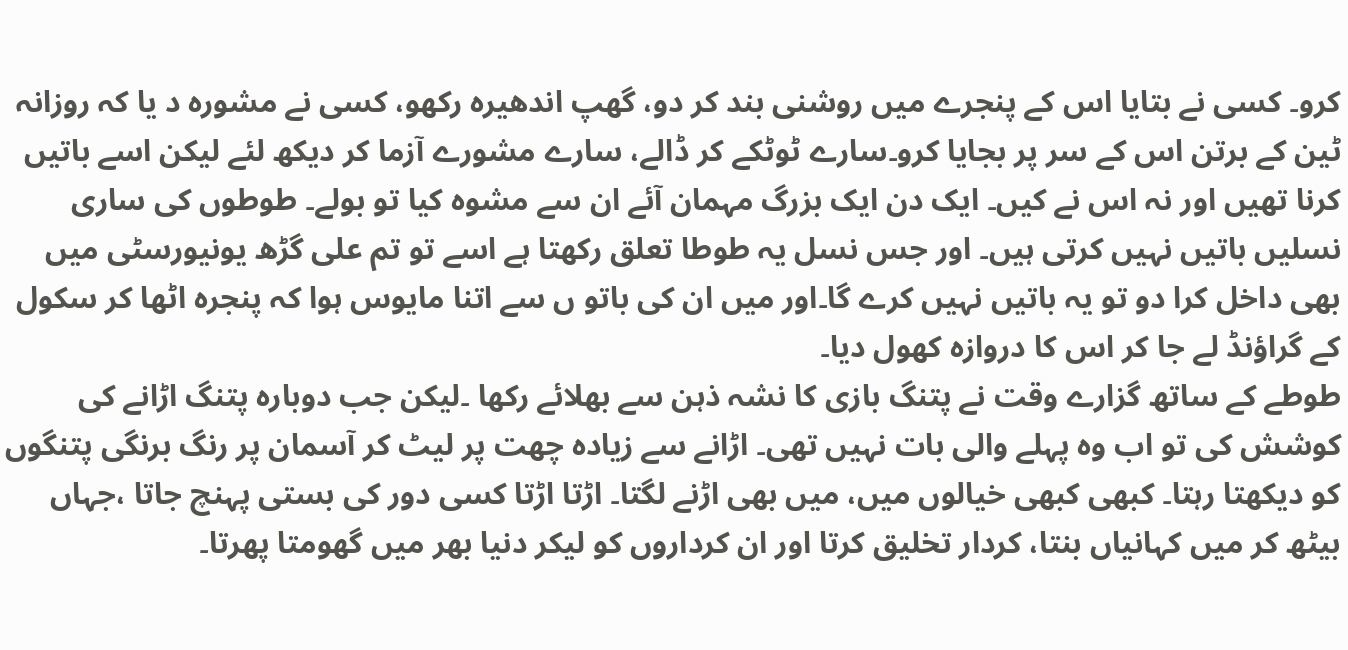کرو۔ کسی نے بتایا اس کے پنجرے میں روشنی بند کر دو، گھپ اندھیرہ رکھو، کسی نے مشورہ د یا کہ روزانہ ٹین کے برتن اس کے سر پر بجایا کرو۔سارے ٹوٹکے کر ڈالے، سارے مشورے آزما کر دیکھ لئے لیکن اسے باتیں کرنا تھیں اور نہ اس نے کیں۔ ایک دن ایک بزرگ مہمان آئے ان سے مشوہ کیا تو بولے۔ طوطوں کی ساری نسلیں باتیں نہیں کرتی ہیں۔ اور جس نسل یہ طوطا تعلق رکھتا ہے اسے تو تم علی گڑھ یونیورسٹی میں بھی داخل کرا دو تو یہ باتیں نہیں کرے گا۔اور میں ان کی باتو ں سے اتنا مایوس ہوا کہ پنجرہ اٹھا کر سکول کے گراؤنڈ لے جا کر اس کا دروازہ کھول دیا۔
طوطے کے ساتھ گزارے وقت نے پتنگ بازی کا نشہ ذہن سے بھلائے رکھا ۔لیکن جب دوبارہ پتنگ اڑانے کی کوشش کی تو اب وہ پہلے والی بات نہیں تھی۔ اڑانے سے زیادہ چھت پر لیٹ کر آسمان پر رنگ برنگی پتنگوں کو دیکھتا رہتا۔ کبھی کبھی خیالوں میں، میں بھی اڑنے لگتا۔ اڑتا اڑتا کسی دور کی بستی پہنچ جاتا ،جہاں بیٹھ کر میں کہانیاں بنتا، کردار تخلیق کرتا اور ان کرداروں کو لیکر دنیا بھر میں گھومتا پھرتا۔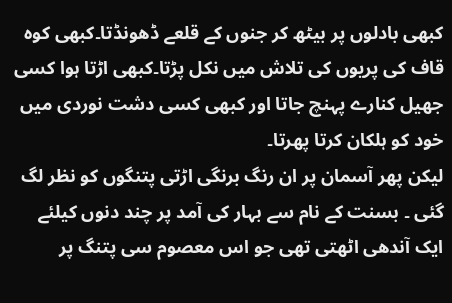کبھی بادلوں پر بیٹھ کر جنوں کے قلعے ڈھونڈتا۔کبھی کوہ قاف کی پریوں کی تلاش میں نکل پڑتا۔کبھی اڑتا ہوا کسی جھیل کنارے پہنچ جاتا اور کبھی کسی دشت نوردی میں خود کو ہلکان کرتا پھرتا۔
لیکن پھر آسمان پر ان رنگ برنگی اڑتی پتنگوں کو نظر لگ گئی ۔ بسنت کے نام سے بہار کی آمد پر چند دنوں کیلئے ایک آندھی اٹھتی تھی جو اس معصوم سی پتنگ پر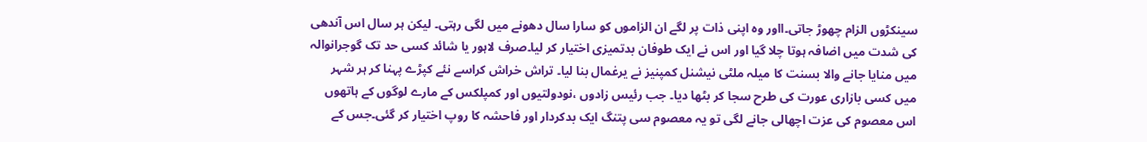سینکڑوں الزام چھوڑ جاتی۔ااور وہ اپنی ذات پر لگے ان الزاموں کو سارا سال دھونے میں لگی رہتی۔ لیکن ہر سال اس آندھی کی شدت میں اضافہ ہوتا چلا گیا اور اس نے ایک طوفان بدتمیزی اختیار کر لیا۔صرف لاہور یا شائد کسی حد تک گوجرانوالہ میں منایا جانے والا بسنت کا میلہ ملٹی نیشنل کمپنیز نے یرغمال بنا لیا۔ تراش خراش کراسے نئے کپڑے پہنا کر ہر شہر میں کسی بازاری عورت کی طرح سجا کر بٹھا دیا۔ جب رئیس زادوں ،نودولتیوں اور کمپلکس کے مارے لوگوں کے ہاتھوں اس معصوم کی عزت اچھالی جانے لگی تو یہ معصوم سی پتنگ ایک بدکردار اور فاحشہ کا روپ اختیار کر گئی۔جس کے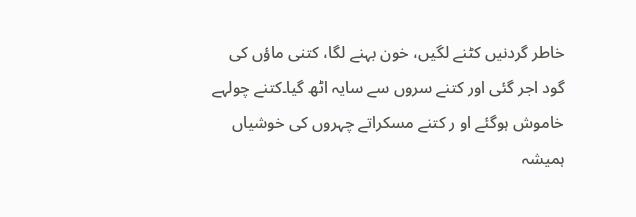خاطر گردنیں کٹنے لگیں، خون بہنے لگا، کتنی ماؤں کی گود اجر گئی اور کتنے سروں سے سایہ اٹھ گیا۔کتنے چولہے خاموش ہوگئے او ر کتنے مسکراتے چہروں کی خوشیاں ہمیشہ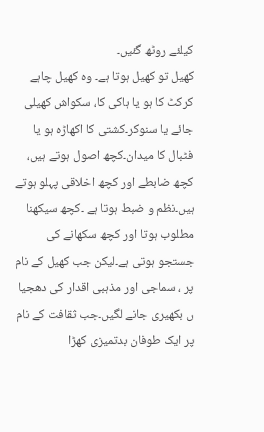کیلئے روٹھ گئیں۔
کھیل تو کھیل ہوتا ہے۔ وہ کھیل چاہے کرکٹ کا ہو یا ہاکی کا، سکواش کھیلی جائے یا سنوکر۔کشتی کا اکھاڑہ ہو یا فٹبال کا میدان۔کچھ اصول ہوتے ہیں، کچھ ضابطے اور کچھ اخلاقی پہلو ہوتے ہیں۔نظم و ضبط ہوتا ہے ۔کچھ سیکھنا مطلوب ہوتا اور کچھ سکھانے کی جستجو ہوتی ہے۔لیکن جب کھیل کے نام پر ، سماجی اور مذہبی اقدار کی دھجیا ں بکھیری جانے لگیں۔جب ثقافت کے نام پر ایک طوفان بدتمیزی کھڑا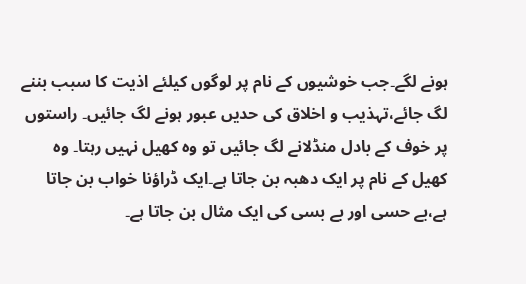ہونے لگے۔جب خوشیوں کے نام پر لوگوں کیلئے اذیت کا سبب بننے لگ جائے،تہذیب و اخلاق کی حدیں عبور ہونے لگ جائیں۔ راستوں پر خوف کے بادل منڈلانے لگ جائیں تو وہ کھیل نہیں رہتا۔ وہ کھیل کے نام پر ایک دھبہ بن جاتا ہے۔ایک ڈراؤنا خواب بن جاتا ہے،بے حسی اور بے بسی کی ایک مثال بن جاتا ہے۔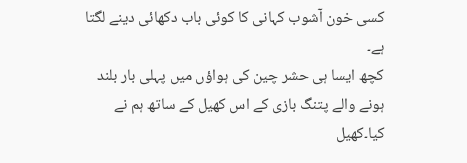کسی خون آشوب کہانی کا کوئی باب دکھائی دینے لگتا ہے۔
کچھ ایسا ہی حشر چین کی ہواؤں میں پہلی بار بلند ہونے والے پتنگ بازی کے اس کھیل کے ساتھ ہم نے کیا۔کھیل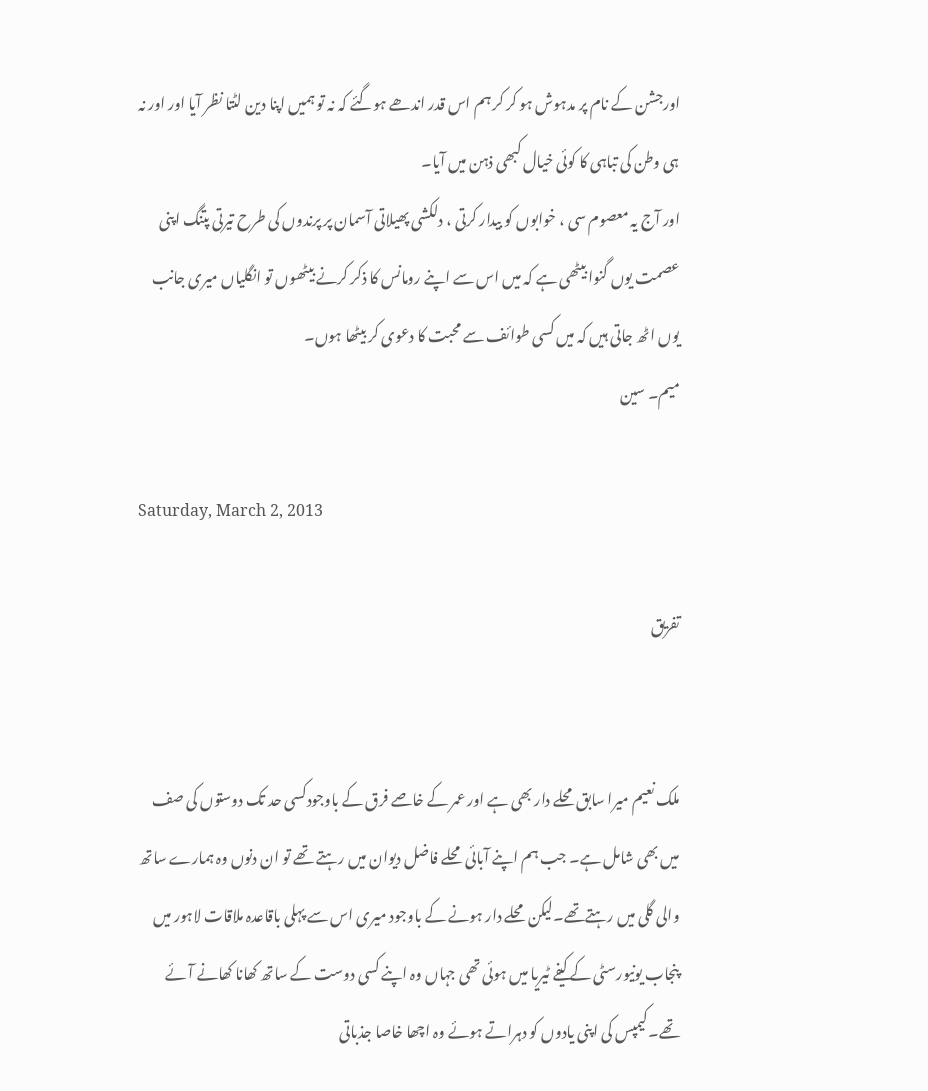اورجشن کے نام پر مدہوش ہو کر کر ہم اس قدر اندھے ہوگئے کہ نہ تو ہمیں اپنا دین لٹتا نظر آیا اور اور نہ ہی وطن کی تباہی کا کوئی خیال کبھی ذہن میں آیا۔
اور آج یہ معصوم سی ، خوابوں کو بیدار کرتی ، دلکشی پھیلاتی آسمان پر پرندوں کی طرح تیرتی پتنگ اپنی عصمت یوں گنوا بیٹھی ہے کہ میں اس سے اپنے رومانس کا ذکر کرنے بیٹھوں تو انگلیاں میری جانب یوں اٹھ جاتی ہیں کہ میں کسی طوائف سے محبت کا دعوی کر بیٹھا ہوں۔
میم۔ سین

Saturday, March 2, 2013

تفریق


ملک نعیم میرا سابق محلے دار بھی ہے اور عمر کے خاصے فرق کے باوجودکسی حد تک دوستوں کی صف میں بھی شامل ہے۔ جب ہم اپنے آبائی محلے فاضل دیوان میں رہتے تھے تو ان دنوں وہ ہمارے ساتھ والی گلی میں رہتےتھے۔لیکن محلے دار ہونے کے باوجود میری اس سے پہلی باقاعدہ ملاقات لاہور میں پنجاب یونیورسٹی کے کیفے ٹیریا میں ہوئی تھی جہاں وہ اپنے کسی دوست کے ساتھ کھانا کھانے آئے تھے۔کیمپس کی اپنی یادوں کو دہراتے ہوئے وہ اچھا خاصا جذباتی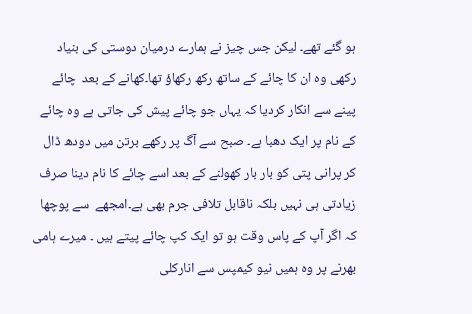ہو گئے تھے۔ لیکن جس چیز نے ہمارے درمیان دوستی کی بنیاد رکھی وہ ان کا چائے کے ساتھ رکھ رکھاؤ تھا۔کھانے کے بعد  چائے پینے سے انکار کردیا کہ یہاں جو چائے پیش کی جاتی ہے وہ چائے کے نام پر ایک دھبا ہے۔ صبح سے آگ پر رکھے برتن میں دودھ ڈال کر پرانی پتی کو بار بار کھولنے کے بعد اسے چائے کا نام دینا صرف زیادتی ہی نہیں بلکہ ناقابل تلافی جرم بھی ہے۔امجھے  سے پوچھا کہ اگر آپ کے پاس وقت ہو تو ایک کپ چائے پیتے ہیں ۔ میرے ہامی بھرنے پر وہ ہمیں نیو کیمپس سے انارکلی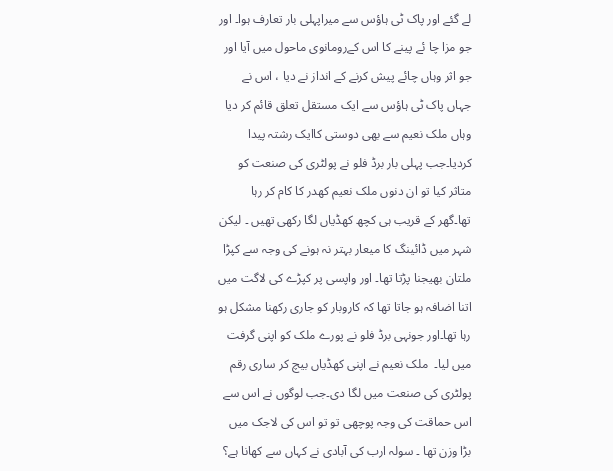لے گئے اور پاک ٹی ہاؤس سے میراپہلی بار تعارف ہوا۔ اور جو مزا چا ئے پینے کا اس کےرومانوی ماحول میں آیا اور جو اثر وہاں چائے پیش کرنے کے انداز نے دیا ، اس نے جہاں پاک ٹی ہاؤس سے ایک مستقل تعلق قائم کر دیا وہاں ملک نعیم سے بھی دوستی کاایک رشتہ پیدا کردیا۔جب پہلی بار برڈ فلو نے پولٹری کی صنعت کو متاثر کیا تو ان دنوں ملک نعیم کھدر کا کام کر رہا تھا۔گھر کے قریب ہی کچھ کھڈیاں لگا رکھی تھیں ۔ لیکن شہر میں ڈائینگ کا میعار بہتر نہ ہونے کی وجہ سے کپڑا ملتان بھیجنا پڑتا تھا۔ اور واپسی پر کپڑے کی لاگت میں اتنا اضافہ ہو جاتا تھا کہ کاروبار کو جاری رکھنا مشکل ہو رہا تھا۔اور جونہی برڈ فلو نے پورے ملک کو اپنی گرفت میں لیا۔  ملک نعیم نے اپنی کھڈیاں بیچ کر ساری رقم پولٹری کی صنعت میں لگا دی۔جب لوگوں نے اس سے اس حماقت کی وجہ پوچھی تو تو اس کی لاجک میں بڑا وزن تھا ۔ سولہ ارب کی آبادی نے کہاں سے کھانا ہے؟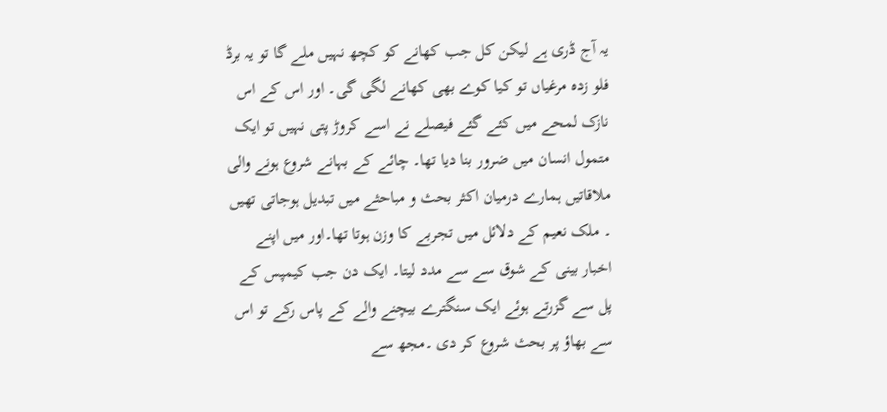یہ آج ڈری ہے لیکن کل جب کھانے کو کچھ نہیں ملے گا تو یہ برڈ فلو زدہ مرغیاں تو کیا کوے بھی کھانے لگی گی۔ اور اس کے اس نازک لمحے میں کئے گئے فیصلے نے اسے کروڑ پتی نہیں تو ایک متمول انسان میں ضرور بنا دیا تھا۔ چائے کے بہانے شروع ہونے والی ملاقاتیں ہمارے درمیان اکثر بحث و مباحثے میں تبدیل ہوجاتی تھیں ۔ ملک نعیم کے دلائل میں تجربے کا وزن ہوتا تھا۔اور میں اپنے اخبار بینی کے شوق سے سے مدد لیتا۔ ایک دن جب کیمپس کے پل سے گزرتے ہوئے ایک سنگترے بیچنے والے کے پاس رکے تو اس سے بھاؤ پر بحث شروع کر دی ۔مجھ سے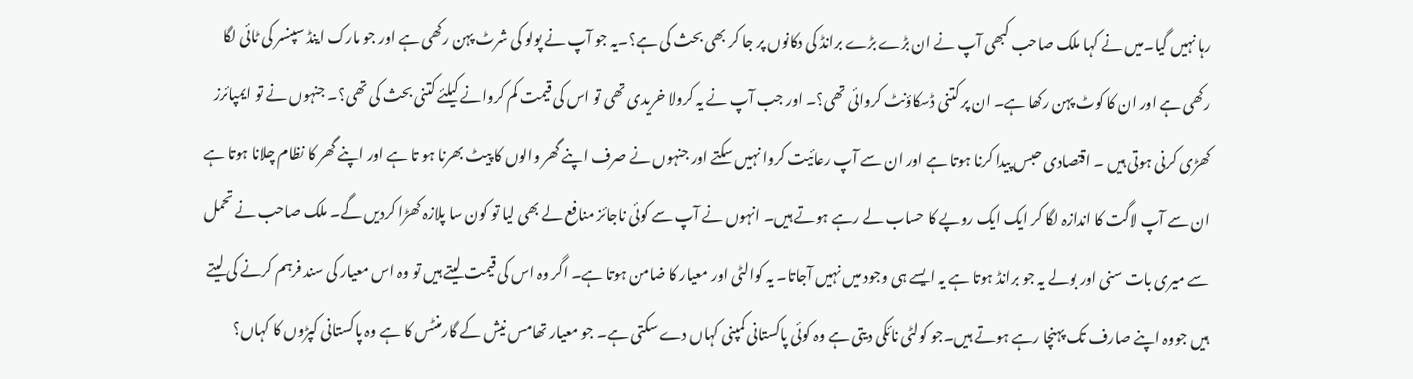رہا نہیں گیا۔میں نے کہا ملک صاحب کبھی آپ نے ان بڑے بڑے برانڈ کی دکانوں پر جا کر بھی بحث کی ہے؟۔یہ جو آپ نے پولو کی شرٹ پہن رکھی ہے اور جو مارک اینڈ سپنسر کی ٹائی لگا رکھی ہے اور ان کا کوٹ پہن رکھا ہے۔ ان پر کتنی ڈسکاؤنٹ کروائی تھی؟۔ اور جب آپ نے یہ کرولا خریدی تھی تو اس کی قیمت کم کروانے کیلئے کتنی بحث کی تھی؟۔ جنہوں نے تو ایمپائرز کھڑی کرنی ہوتی ہیں ۔ اقتصادی حبس پیدا کرنا ہوتا ہے اور ان سے آپ رعائیت کروا نہیں سکتے اور جنہوں نے صرف اپنے گھر والوں کا پیٹ بھرنا ہو تا ہے اور اپنے گھر کا نظام چلانا ہوتا ہے ان سے آپ لاگت کا اندازہ لگا کر ایک ایک روپے کا حساب لے رہے ہوتے ہیں۔ انہوں نے آپ سے کوئی ناجائز منافع لے بھی لیا تو کون سا پلازہ کھڑا کردیں گے۔ ملک صاحب نے تحمل سے میری بات سنی اور بولے یہ جو برانڈ ہوتا ہے یہ ایسے ہی وجود میں نہیں آجاتا۔ یہ کوالٹی اور معیار کا ضامن ہوتا ہے۔ اگر وہ اس کی قیمت لیتے ہیں تو وہ اس معیار کی سند فرہم کرنے کی لیتے ہیں جووہ اپنے صارف تک پہنچا رہے ہوتے ہیں۔جو کولٹی نائکی دیتی ہے وہ کوئی پاکستانی کمپنی کہاں دے سکتی ہے۔ جو معیار تھامس نیش کے گارمنٹس کا ہے وہ پاکستانی کپڑوں کا کہاں؟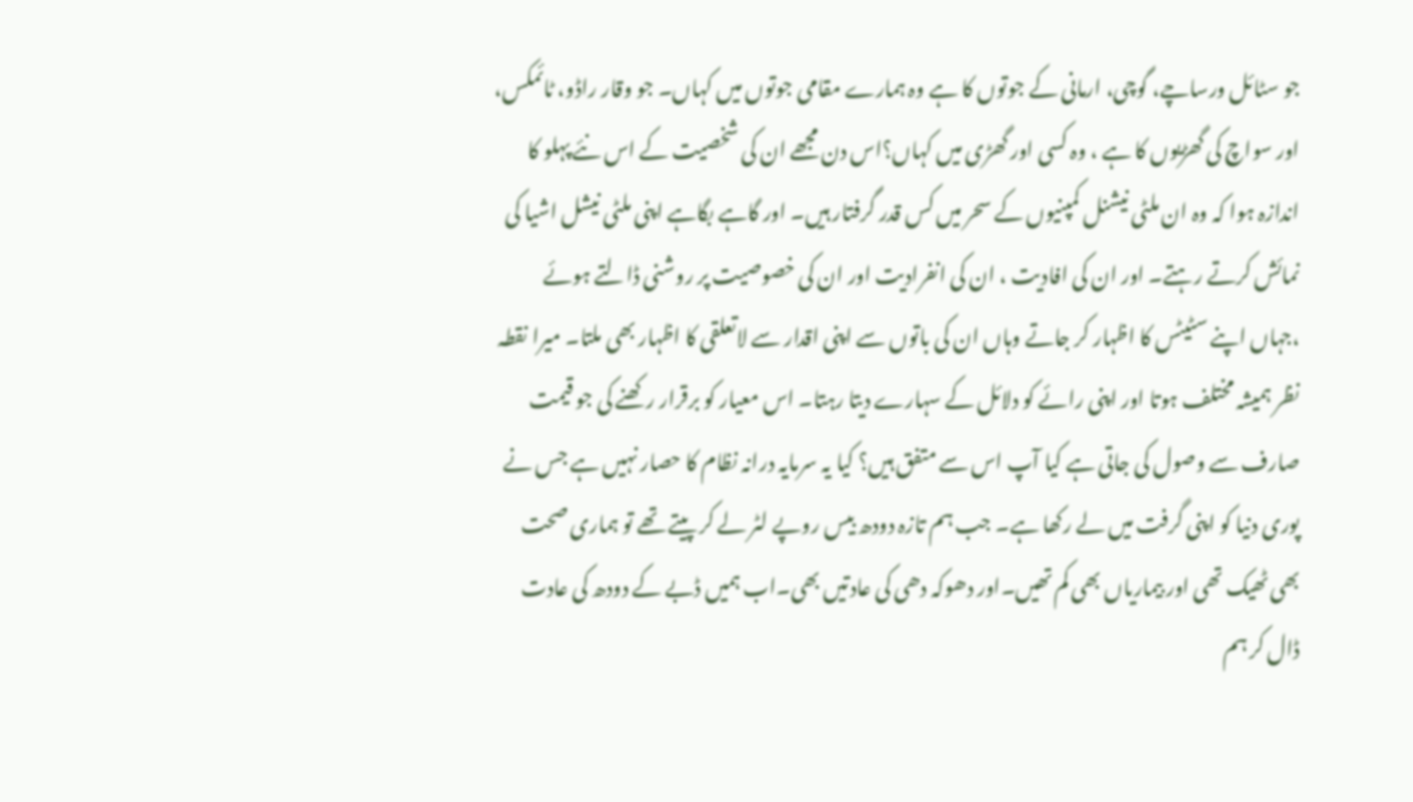جو سٹائل ورساچے، گوچی، ارمانی کے جوتوں کا ہے وہ ہمارے مقامی جوتوں میں کہاں۔ جو وقار راڈو، ٹائمکس، اور سواچ کی گھڑیوں کا ہے ، وہ کسی اور گھڑی میں کہاں؟اس دن مجھے ان کی شخصیت کے اس نئے پہلو کا اندازہ ہوا کہ وہ ان ملٹی نیشنل کمپنیوں کے سحر میں کس قدر گرفتار ہیں۔ اور گاہے بگاہے اپنی ملٹی نیشل اشیا کی نمائش کرتے رہتے۔ اور ان کی افادیت ، ان کی انفرادیت اور ان کی خصوصیت پر روشنی ڈالتے ہوئے ،جہاں اپنے سٹیٹس کا اظہار کر جاتے وہاں ان کی باتوں سے اپنی اقدار سے لاتعلقی کا اظہار بھی ملتا۔ میرا نقطہ نظر ہمیشہ مختلف ہوتا اور اپنی رائے کو دلائل کے سہارے دیتا رہتا۔ اس معیار کو برقرار رکھنے کی جو قیمت صارف سے وصول کی جاتی ہے کیا آپ اس سے متفق ہیں؟ کیا یہ سرمایہ درانہ نظام کا حصار نہیں ہے جس نے پوری دنیا کو اپنی گرفت میں لے رکھا ہے۔ جب ہم تازہ دودھ بیس روپے لٹر لے کر پیتے تھے تو ہماری صحت بھی ٹھیک تھی اور بیماریاں بھی کم تھیں۔اور دھوکہ دھی کی عادتیں بھی۔اب ہمیں ڈبے کے دودھ کی عادت ڈال کر ہم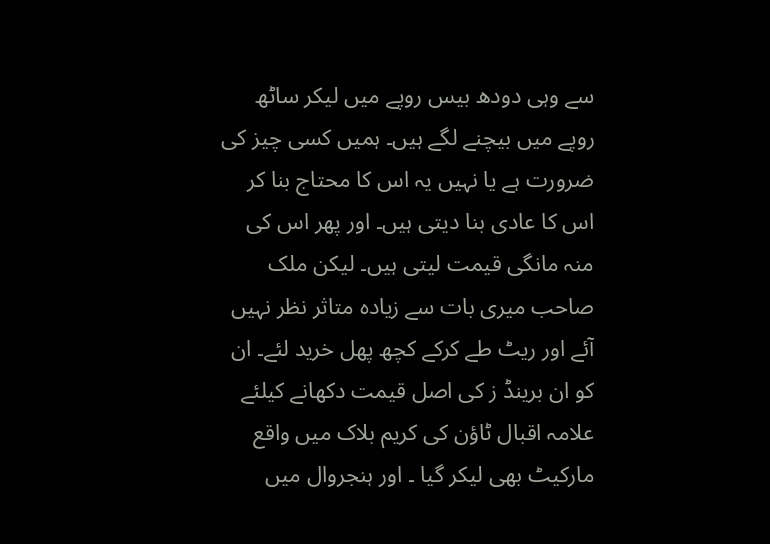سے وہی دودھ بیس روپے میں لیکر ساٹھ روپے میں بیچنے لگے ہیں۔ ہمیں کسی چیز کی ضرورت ہے یا نہیں یہ اس کا محتاج بنا کر اس کا عادی بنا دیتی ہیں۔ اور پھر اس کی منہ مانگی قیمت لیتی ہیں۔ لیکن ملک صاحب میری بات سے زیادہ متاثر نظر نہیں آئے اور ریٹ طے کرکے کچھ پھل خرید لئے۔ ان کو ان برینڈ ز کی اصل قیمت دکھانے کیلئے علامہ اقبال ٹاؤن کی کریم بلاک میں واقع مارکیٹ بھی لیکر گیا ۔ اور ہنجروال میں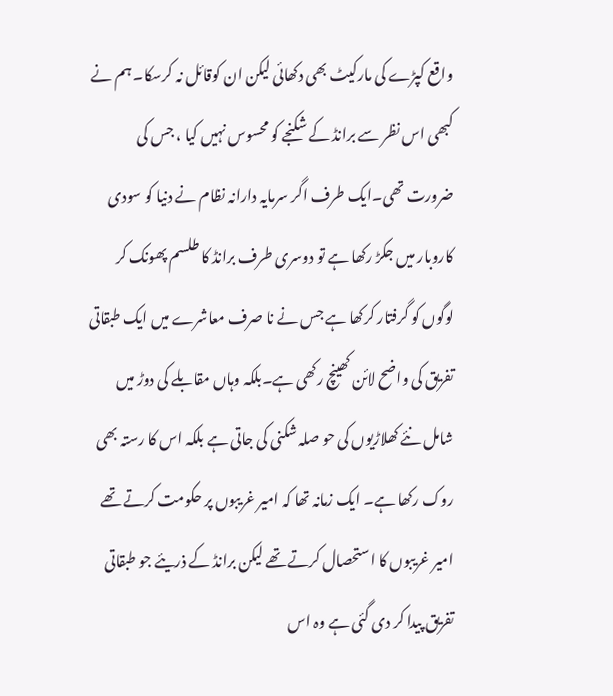واقع کپڑے کی مارکیٹ بھی دکھائی لیکن ان کوقائل نہ کرسکا۔ ہم نے کبھی اس نظر سے برانڈ کے شکنجے کو محسوس نہیں کیا ، جس کی ضرورت تھی۔ایک طرف اگر سرمایہ دارانہ نظام نے دنیا کو سودی کاروبار میں جکڑ رکھا ہے تو دوسری طرف برانڈ کا طلسم پھونک کر لوگوں کو گرفتار کرکھا ہے جس نے نا صرف معاشرے میں ایک طبقاتی تفریق کی واضح لائن کھینچ رکھی ہے۔بلکہ وہاں مقابلے کی دوڑ میں شامل نئے کھلاڑیوں کی حو صلہ شکنی کی جاتی ہے بلکہ اس کا رستہ بھی روک رکھا ہے۔ ایک زمانہ تھا کہ امیر غریبوں پر حکومت کرتے تھے امیر غریبوں کا استحصال کرتے تھے لیکن برانڈ کے ذریئے جو طبقاتی تفریق پیدا کر دی گئی ہے وہ اس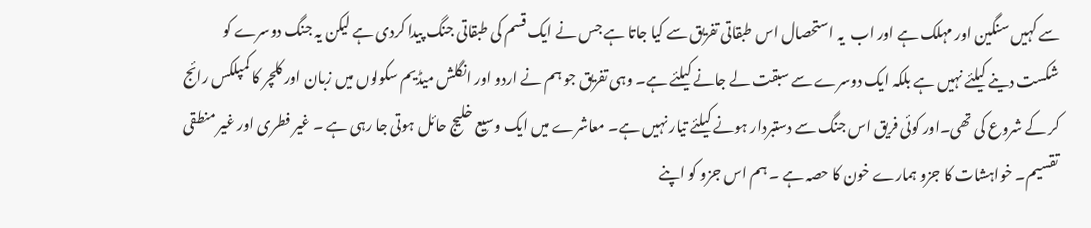سے کہیں سنگین اور مہلک ہے اور اب  یہ استحصال اس طبقاتی تفریق سے کیا جاتا ہے جس نے ایک قسم کی طبقاتی جنگ پیدا کردی ہے لیکن یہ جنگ دوسرے کو شکست دینے کیلئے نہیں ہے بلکہ ایک دوسرے سے سبقت لے جانے کیلئے ہے۔ وہی تفریق جو ہم نے اردو اور انگلش میڈیم سکولوں میں زبان اور کلچر کا کمپلکس رائج کر کے شروع کی تھی۔اور کوئی فریق اس جنگ سے دستبردار ہونے کیلئے تیار نہیں ہے۔ معاشرے میں ایک وسیع خلیج حائل ہوتی جا رہی ہے ۔ غیر فطری اور غیر منطقی تقسیم۔ خواہشات کا جزو ہمارے خون کا حصہ ہے ۔ ہم اس جزو کو اپنے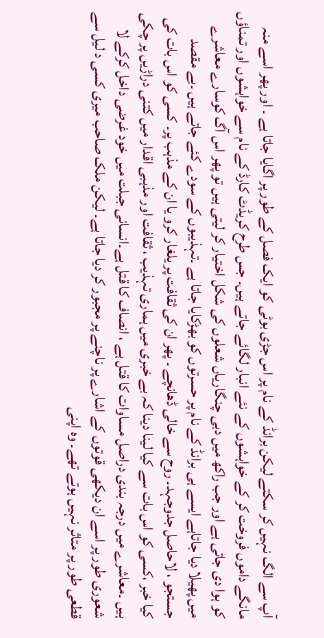آپ سے الگ نہیں کر سکتے لیکن برانڈ کے نام پر اس جڑی بوٹی کو ایک فصل کے طور پر اگایا جاتا ہے ۔ اور پھر اسے منہ مانگے داموں فروخت کر کے خواہشوں کے نئے انبار لگائے جاتے ہیں۔ جس طرح کریڈٹ کارڈ کے نام سے خواہشوں اور تمناؤں کو ہوا دی جاتی ہے اور جب راکھ میں دبی چنگاریاں شعلوں کی شکل اختیار کر لیتی ہیں تو پھر اس آگ کوسارے معاشرے میں پھیلا دیا جاتاہے ایسے ہی برانڈ کے نام پر حسرتوں کو بھڑکایا جاتا ہے ۔تہذیبوں کے سودے کئے جاتے ہیں ۔بے مقصد جستجو ، لاحاصل جدوجہد۔ روح سے خالی ڈھانچے ۔ پھر ان کی ثقافت پر یلغار کرو یا ان کے مذہب پر۔ کسی کو اس بات کی کیا خبر ،کسی کو اس بات سے کیا لینا دینا کہ بے خبری میں ہماری تہذیب ، ثقافت اور مذہبی اقدار میں کتنی دراڑیں پر چکی ہیں ۔معاشرے میں درجہ بندی دراصل مساوات کا قتل ہے ، انصاف کا قتل ہے۔انسانی جبلت میں خود غرضی داخل کرکے لا شعوری طور پر اسے ان دیکھی قوتوں کے اشارے پر ناچنے پر مجبور کر دیا جاتا ہے۔ لیکن ملک صاحب میری کسی د لیل سے قطعی طور پر متاثر نہیں ہوتے تھے۔ وہ اپنی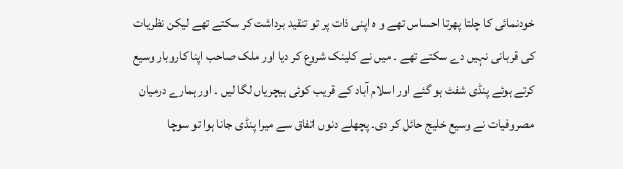خودنمائی کا چلتا پھرتا احساس تھے و ہ اپنی ذات پر تو تنقید برداشت کر سکتے تھے لیکن نظریات کی قربانی نہیں دے سکتے تھے ۔ میں نے کلینک شروع کر دیا اور ملک صاحب اپنا کاروبار وسیع کرتے ہوئے پنڈی شفٹ ہو گئے اور اسلام آباد کے قریب کوئی ہیچریاں لگا لیں ۔ اور ہمارے درمیان مصروفیات نے وسیع خلیج حائل کر دی۔ پچھلے دنوں اتفاق سے میرا پنڈی جانا ہوا تو سوچا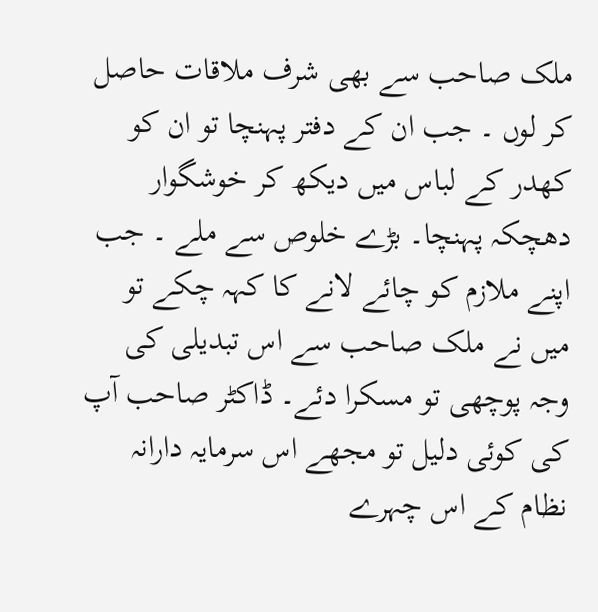ملک صاحب سے بھی شرف ملاقات حاصل کر لوں ۔ جب ان کے دفتر پہنچا تو ان کو کھدر کے لباس میں دیکھ کر خوشگوار دھچکہ پہنچا۔ بڑے خلوص سے ملے ۔ جب اپنے ملازم کو چائے لانے کا کہہ چکے تو میں نے ملک صاحب سے اس تبدیلی کی وجہ پوچھی تو مسکرا دئے۔ ڈاکٹر صاحب آپ کی کوئی دلیل تو مجھے اس سرمایہ دارانہ نظام کے اس چہرے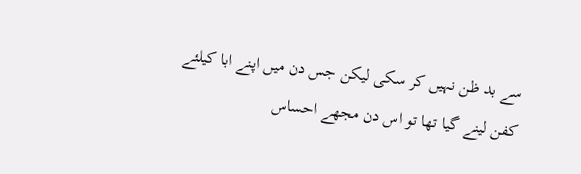سے بد ظن نہیں کر سکی لیکن جس دن میں اپنے ابا کیلئے کفن لینے گیا تھا تو اس دن مجھے احساس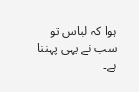ہوا کہ لباس تو سب نے یہی پہننا ہے۔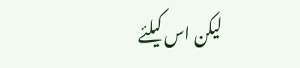لیکن اس کیلئے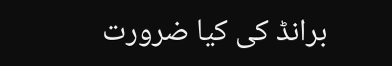برانڈ کی کیا ضرورت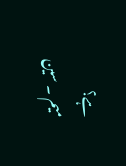ہے؟
میم ۔ سین